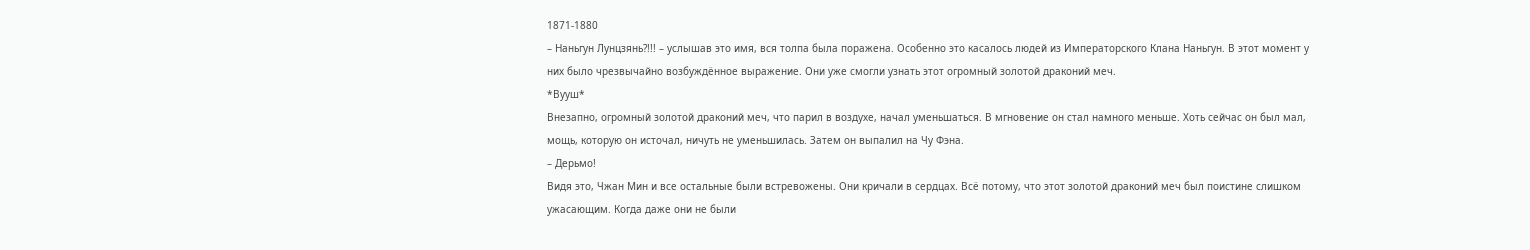1871-1880
– Наньгун Лунцзянь?!!! – услышав это имя, вся толпа была поражена. Особенно это касалось людей из Императорского Клана Наньгун. В этот момент у них было чрезвычайно возбуждённое выражение. Они уже смогли узнать этот огромный золотой драконий меч.
*Вууш*
Внезапно, огромный золотой драконий меч, что парил в воздухе, начал уменьшаться. В мгновение он стал намного меньше. Хоть сейчас он был мал, мощь, которую он источал, ничуть не уменьшилась. Затем он выпалил на Чу Фэна.
– Дерьмо!
Видя это, Чжан Мин и все остальные были встревожены. Они кричали в сердцах. Всё потому, что этот золотой драконий меч был поистине слишком ужасающим. Когда даже они не были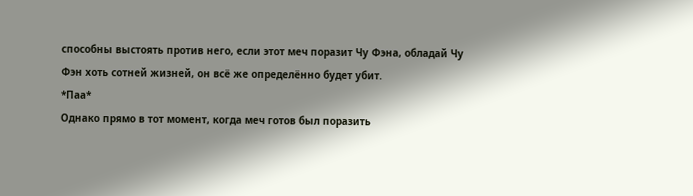способны выстоять против него, если этот меч поразит Чу Фэна, обладай Чу Фэн хоть сотней жизней, он всё же определённо будет убит.
*Паа*
Однако прямо в тот момент, когда меч готов был поразить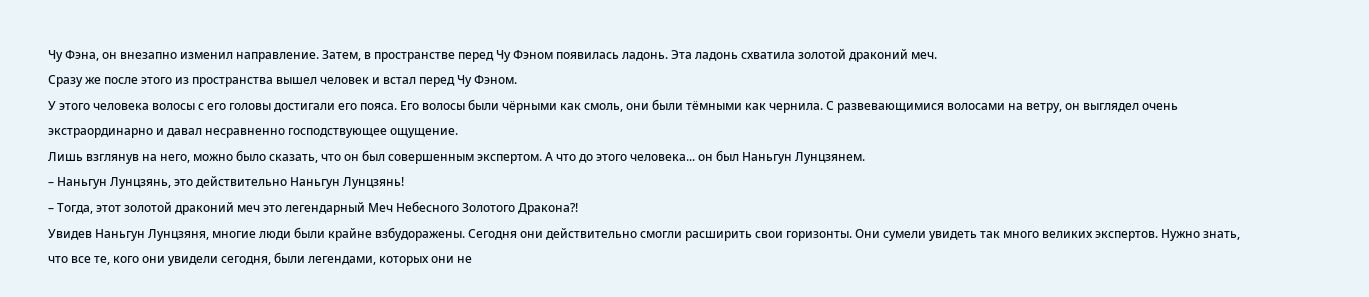Чу Фэна, он внезапно изменил направление. Затем, в пространстве перед Чу Фэном появилась ладонь. Эта ладонь схватила золотой драконий меч.
Сразу же после этого из пространства вышел человек и встал перед Чу Фэном.
У этого человека волосы с его головы достигали его пояса. Его волосы были чёрными как смоль, они были тёмными как чернила. С развевающимися волосами на ветру, он выглядел очень экстраординарно и давал несравненно господствующее ощущение.
Лишь взглянув на него, можно было сказать, что он был совершенным экспертом. А что до этого человека... он был Наньгун Лунцзянем.
– Наньгун Лунцзянь, это действительно Наньгун Лунцзянь!
– Тогда, этот золотой драконий меч это легендарный Меч Небесного Золотого Дракона?!
Увидев Наньгун Лунцзяня, многие люди были крайне взбудоражены. Сегодня они действительно смогли расширить свои горизонты. Они сумели увидеть так много великих экспертов. Нужно знать, что все те, кого они увидели сегодня, были легендами, которых они не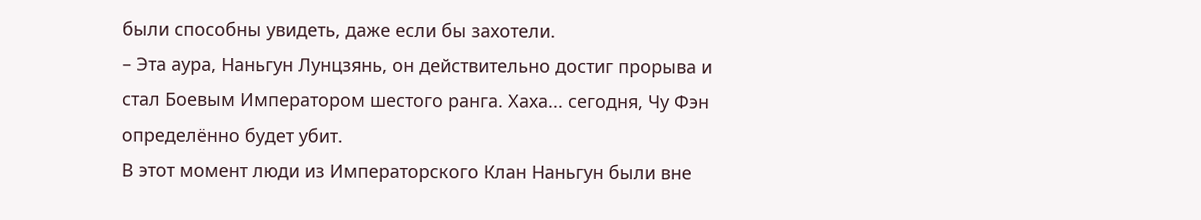были способны увидеть, даже если бы захотели.
– Эта аура, Наньгун Лунцзянь, он действительно достиг прорыва и стал Боевым Императором шестого ранга. Хаха... сегодня, Чу Фэн определённо будет убит.
В этот момент люди из Императорского Клан Наньгун были вне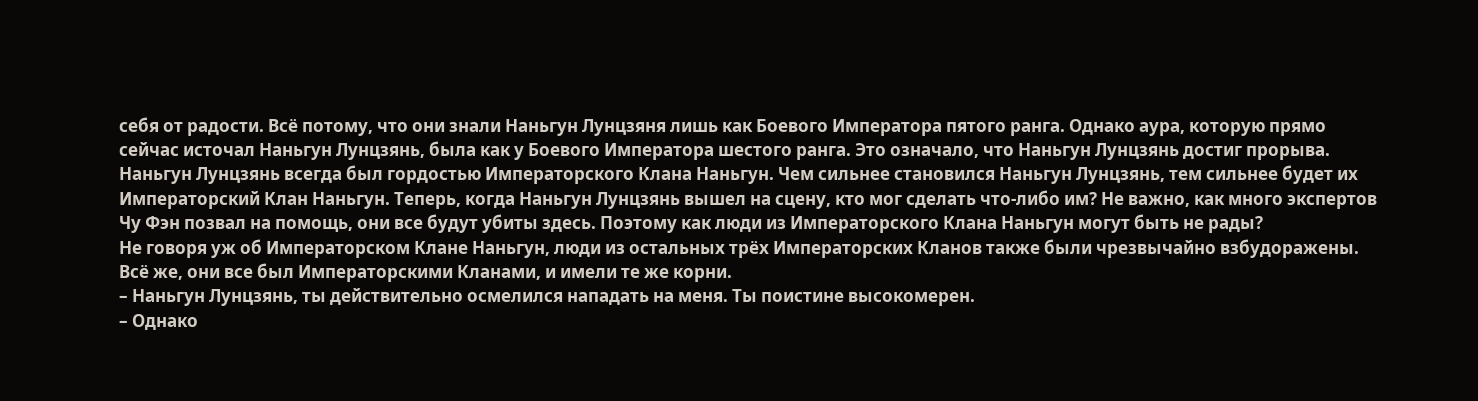себя от радости. Всё потому, что они знали Наньгун Лунцзяня лишь как Боевого Императора пятого ранга. Однако аура, которую прямо сейчас источал Наньгун Лунцзянь, была как у Боевого Императора шестого ранга. Это означало, что Наньгун Лунцзянь достиг прорыва.
Наньгун Лунцзянь всегда был гордостью Императорского Клана Наньгун. Чем сильнее становился Наньгун Лунцзянь, тем сильнее будет их Императорский Клан Наньгун. Теперь, когда Наньгун Лунцзянь вышел на сцену, кто мог сделать что-либо им? Не важно, как много экспертов Чу Фэн позвал на помощь, они все будут убиты здесь. Поэтому как люди из Императорского Клана Наньгун могут быть не рады?
Не говоря уж об Императорском Клане Наньгун, люди из остальных трёх Императорских Кланов также были чрезвычайно взбудоражены. Всё же, они все был Императорскими Кланами, и имели те же корни.
– Наньгун Лунцзянь, ты действительно осмелился нападать на меня. Ты поистине высокомерен.
– Однако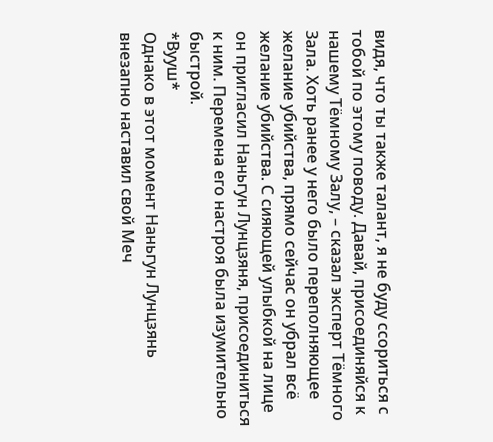видя, что ты также талант, я не буду ссориться с тобой по этому поводу. Давай, присоединяйся к нашему Тёмному Залу, – сказал эксперт Тёмного Зала. Хоть ранее у него было переполняющее желание убийства, прямо сейчас он убрал всё желание убийства. С сияющей улыбкой на лице он пригласил Наньгун Лунцзяня, присоединиться к ним. Перемена его настроя была изумительно быстрой.
*Вууш*
Однако в этот момент Наньгун Лунцзянь внезапно наставил свой Меч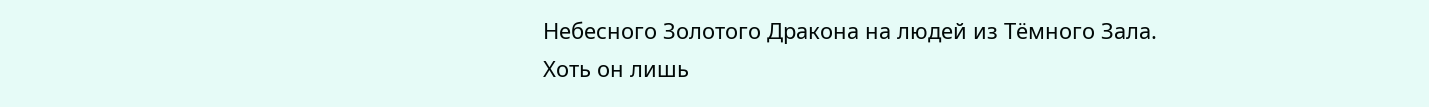Небесного Золотого Дракона на людей из Тёмного Зала.
Хоть он лишь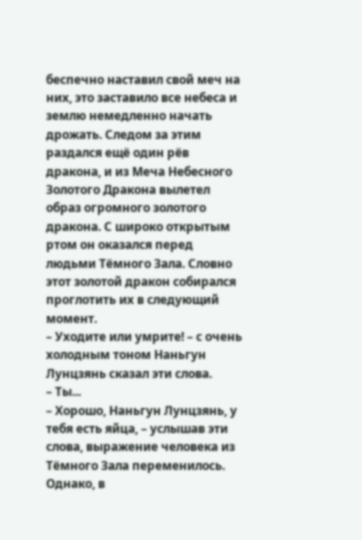беспечно наставил свой меч на них, это заставило все небеса и землю немедленно начать дрожать. Следом за этим раздался ещё один рёв дракона, и из Меча Небесного Золотого Дракона вылетел образ огромного золотого дракона. С широко открытым ртом он оказался перед людьми Тёмного Зала. Словно этот золотой дракон собирался проглотить их в следующий момент.
– Уходите или умрите! – с очень холодным тоном Наньгун Лунцзянь сказал эти слова.
– Ты...
– Хорошо, Наньгун Лунцзянь, у тебя есть яйца, – услышав эти слова, выражение человека из Тёмного Зала переменилось. Однако, в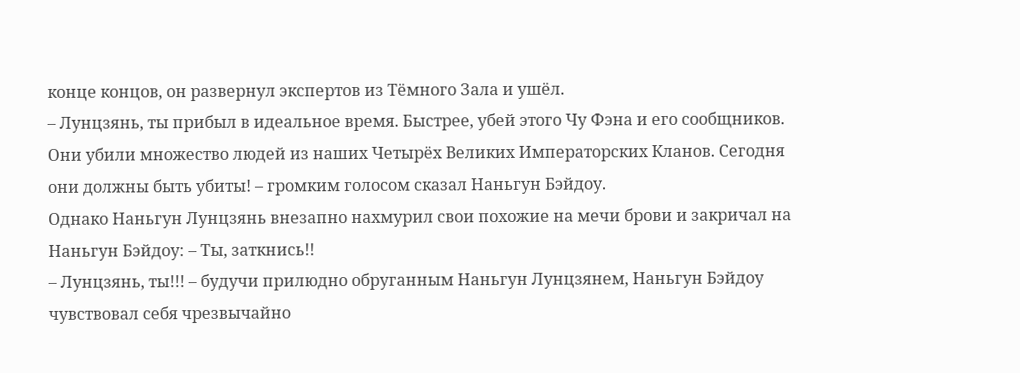конце концов, он развернул экспертов из Тёмного Зала и ушёл.
– Лунцзянь, ты прибыл в идеальное время. Быстрее, убей этого Чу Фэна и его сообщников. Они убили множество людей из наших Четырёх Великих Императорских Кланов. Сегодня они должны быть убиты! – громким голосом сказал Наньгун Бэйдоу.
Однако Наньгун Лунцзянь внезапно нахмурил свои похожие на мечи брови и закричал на Наньгун Бэйдоу: – Ты, заткнись!!
– Лунцзянь, ты!!! – будучи прилюдно обруганным Наньгун Лунцзянем, Наньгун Бэйдоу чувствовал себя чрезвычайно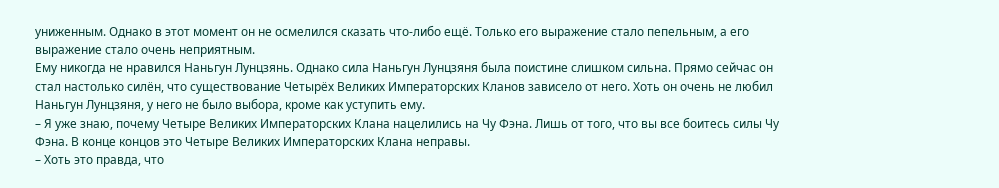униженным. Однако в этот момент он не осмелился сказать что-либо ещё. Только его выражение стало пепельным, а его выражение стало очень неприятным.
Ему никогда не нравился Наньгун Лунцзянь. Однако сила Наньгун Лунцзяня была поистине слишком сильна. Прямо сейчас он стал настолько силён, что существование Четырёх Великих Императорских Кланов зависело от него. Хоть он очень не любил Наньгун Лунцзяня, у него не было выбора, кроме как уступить ему.
– Я уже знаю, почему Четыре Великих Императорских Клана нацелились на Чу Фэна. Лишь от того, что вы все боитесь силы Чу Фэна. В конце концов это Четыре Великих Императорских Клана неправы.
– Хоть это правда, что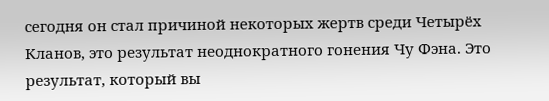сегодня он стал причиной некоторых жертв среди Четырёх Кланов, это результат неоднократного гонения Чу Фэна. Это результат, который вы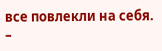все повлекли на себя.
–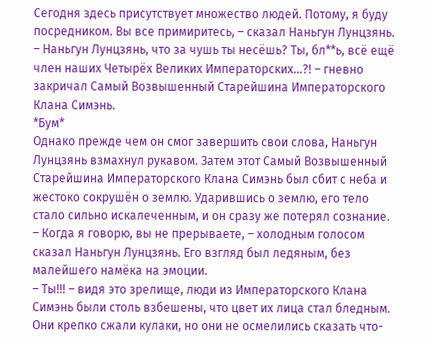Сегодня здесь присутствует множество людей. Потому, я буду посредником. Вы все примиритесь, – сказал Наньгун Лунцзянь.
– Наньгун Лунцзянь, что за чушь ты несёшь? Ты, бл**ь, всё ещё член наших Четырёх Великих Императорских...?! – гневно закричал Самый Возвышенный Старейшина Императорского Клана Симэнь.
*Бум*
Однако прежде чем он смог завершить свои слова, Наньгун Лунцзянь взмахнул рукавом. Затем этот Самый Возвышенный Старейшина Императорского Клана Симэнь был сбит с неба и жестоко сокрушён о землю. Ударившись о землю, его тело стало сильно искалеченным, и он сразу же потерял сознание.
– Когда я говорю, вы не прерываете, – холодным голосом сказал Наньгун Лунцзянь. Его взгляд был ледяным, без малейшего намёка на эмоции.
– Ты!!! – видя это зрелище, люди из Императорского Клана Симэнь были столь взбешены, что цвет их лица стал бледным. Они крепко сжали кулаки, но они не осмелились сказать что-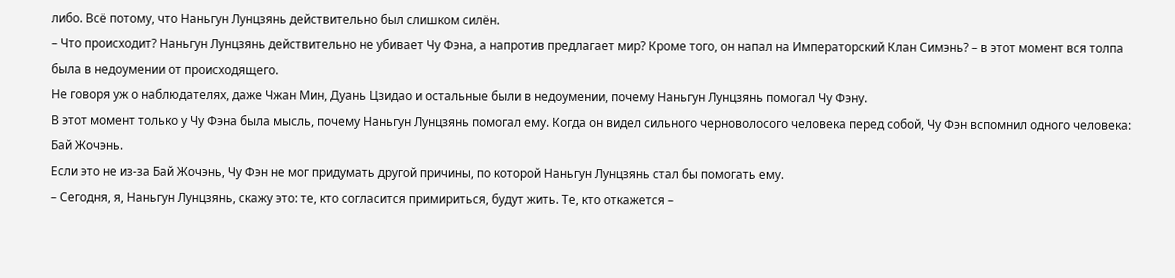либо. Всё потому, что Наньгун Лунцзянь действительно был слишком силён.
– Что происходит? Наньгун Лунцзянь действительно не убивает Чу Фэна, а напротив предлагает мир? Кроме того, он напал на Императорский Клан Симэнь? – в этот момент вся толпа была в недоумении от происходящего.
Не говоря уж о наблюдателях, даже Чжан Мин, Дуань Цзидао и остальные были в недоумении, почему Наньгун Лунцзянь помогал Чу Фэну.
В этот момент только у Чу Фэна была мысль, почему Наньгун Лунцзянь помогал ему. Когда он видел сильного черноволосого человека перед собой, Чу Фэн вспомнил одного человека: Бай Жочэнь.
Если это не из-за Бай Жочэнь, Чу Фэн не мог придумать другой причины, по которой Наньгун Лунцзянь стал бы помогать ему.
– Сегодня, я, Наньгун Лунцзянь, скажу это: те, кто согласится примириться, будут жить. Те, кто откажется –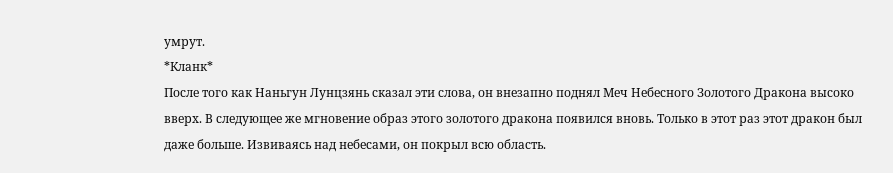умрут.
*Кланк*
После того как Наньгун Лунцзянь сказал эти слова, он внезапно поднял Меч Небесного Золотого Дракона высоко вверх. В следующее же мгновение образ этого золотого дракона появился вновь. Только в этот раз этот дракон был даже больше. Извиваясь над небесами, он покрыл всю область.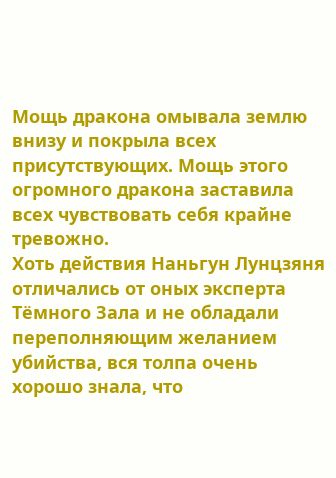Мощь дракона омывала землю внизу и покрыла всех присутствующих. Мощь этого огромного дракона заставила всех чувствовать себя крайне тревожно.
Хоть действия Наньгун Лунцзяня отличались от оных эксперта Тёмного Зала и не обладали переполняющим желанием убийства, вся толпа очень хорошо знала, что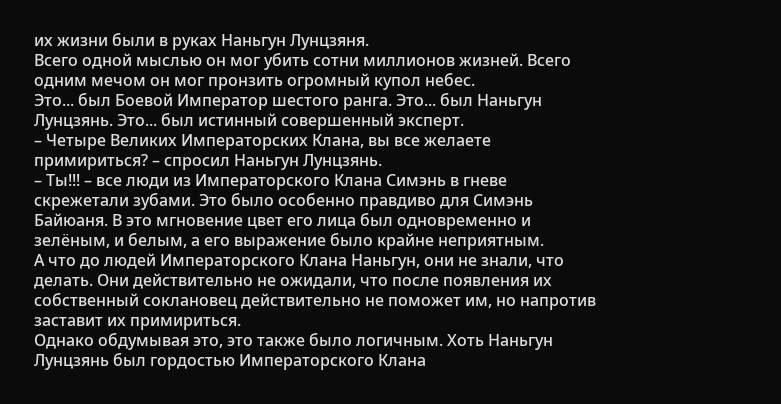их жизни были в руках Наньгун Лунцзяня.
Всего одной мыслью он мог убить сотни миллионов жизней. Всего одним мечом он мог пронзить огромный купол небес.
Это... был Боевой Император шестого ранга. Это... был Наньгун Лунцзянь. Это... был истинный совершенный эксперт.
– Четыре Великих Императорских Клана, вы все желаете примириться? – спросил Наньгун Лунцзянь.
– Ты!!! – все люди из Императорского Клана Симэнь в гневе скрежетали зубами. Это было особенно правдиво для Симэнь Байюаня. В это мгновение цвет его лица был одновременно и зелёным, и белым, а его выражение было крайне неприятным.
А что до людей Императорского Клана Наньгун, они не знали, что делать. Они действительно не ожидали, что после появления их собственный соклановец действительно не поможет им, но напротив заставит их примириться.
Однако обдумывая это, это также было логичным. Хоть Наньгун Лунцзянь был гордостью Императорского Клана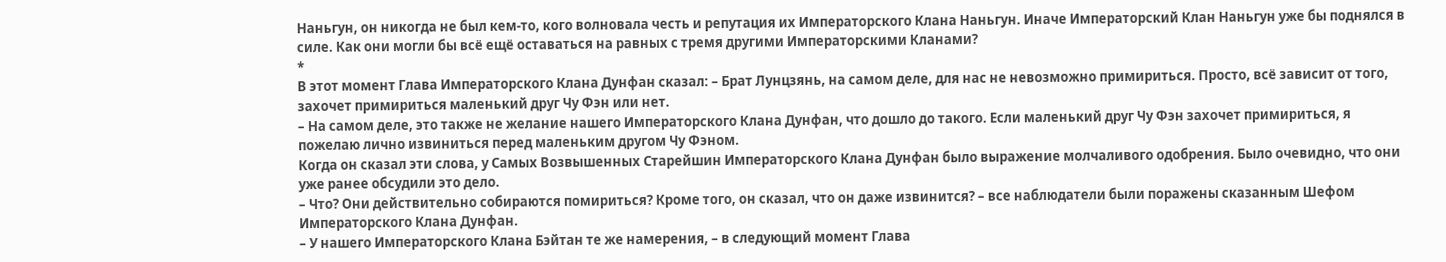Наньгун, он никогда не был кем-то, кого волновала честь и репутация их Императорского Клана Наньгун. Иначе Императорский Клан Наньгун уже бы поднялся в силе. Как они могли бы всё ещё оставаться на равных с тремя другими Императорскими Кланами?
*
В этот момент Глава Императорского Клана Дунфан сказал: – Брат Лунцзянь, на самом деле, для нас не невозможно примириться. Просто, всё зависит от того, захочет примириться маленький друг Чу Фэн или нет.
– На самом деле, это также не желание нашего Императорского Клана Дунфан, что дошло до такого. Если маленький друг Чу Фэн захочет примириться, я пожелаю лично извиниться перед маленьким другом Чу Фэном.
Когда он сказал эти слова, у Самых Возвышенных Старейшин Императорского Клана Дунфан было выражение молчаливого одобрения. Было очевидно, что они уже ранее обсудили это дело.
– Что? Они действительно собираются помириться? Кроме того, он сказал, что он даже извинится? – все наблюдатели были поражены сказанным Шефом Императорского Клана Дунфан.
– У нашего Императорского Клана Бэйтан те же намерения, – в следующий момент Глава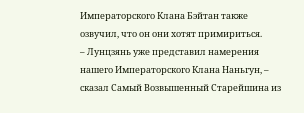Императорского Клана Бэйтан также озвучил, что он они хотят примириться.
– Лунцзянь уже представил намерения нашего Императорского Клана Наньгун, – сказал Самый Возвышенный Старейшина из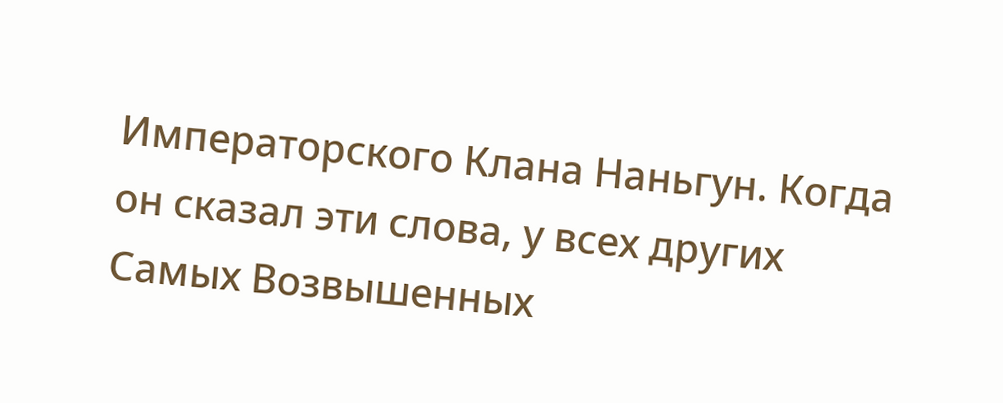Императорского Клана Наньгун. Когда он сказал эти слова, у всех других Самых Возвышенных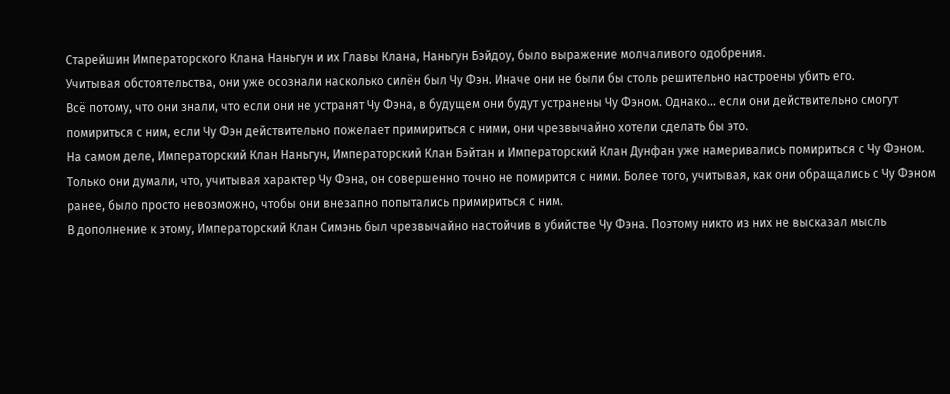Старейшин Императорского Клана Наньгун и их Главы Клана, Наньгун Бэйдоу, было выражение молчаливого одобрения.
Учитывая обстоятельства, они уже осознали насколько силён был Чу Фэн. Иначе они не были бы столь решительно настроены убить его.
Всё потому, что они знали, что если они не устранят Чу Фэна, в будущем они будут устранены Чу Фэном. Однако... если они действительно смогут помириться с ним, если Чу Фэн действительно пожелает примириться с ними, они чрезвычайно хотели сделать бы это.
На самом деле, Императорский Клан Наньгун, Императорский Клан Бэйтан и Императорский Клан Дунфан уже намеривались помириться с Чу Фэном. Только они думали, что, учитывая характер Чу Фэна, он совершенно точно не помирится с ними. Более того, учитывая, как они обращались с Чу Фэном ранее, было просто невозможно, чтобы они внезапно попытались примириться с ним.
В дополнение к этому, Императорский Клан Симэнь был чрезвычайно настойчив в убийстве Чу Фэна. Поэтому никто из них не высказал мысль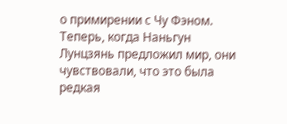о примирении с Чу Фэном.
Теперь, когда Наньгун Лунцзянь предложил мир, они чувствовали, что это была редкая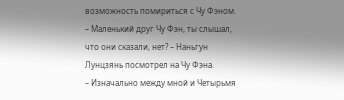возможность помириться с Чу Фэном.
– Маленький друг Чу Фэн, ты слышал, что они сказали, нет? – Наньгун Лунцзянь посмотрел на Чу Фэна.
– Изначально между мной и Четырьмя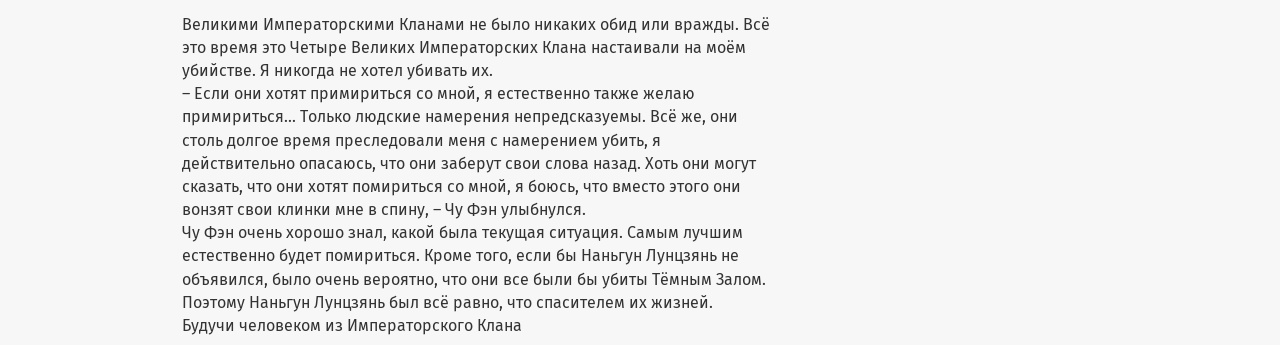Великими Императорскими Кланами не было никаких обид или вражды. Всё это время это Четыре Великих Императорских Клана настаивали на моём убийстве. Я никогда не хотел убивать их.
– Если они хотят примириться со мной, я естественно также желаю примириться... Только людские намерения непредсказуемы. Всё же, они столь долгое время преследовали меня с намерением убить, я действительно опасаюсь, что они заберут свои слова назад. Хоть они могут сказать, что они хотят помириться со мной, я боюсь, что вместо этого они вонзят свои клинки мне в спину, – Чу Фэн улыбнулся.
Чу Фэн очень хорошо знал, какой была текущая ситуация. Самым лучшим естественно будет помириться. Кроме того, если бы Наньгун Лунцзянь не объявился, было очень вероятно, что они все были бы убиты Тёмным Залом. Поэтому Наньгун Лунцзянь был всё равно, что спасителем их жизней.
Будучи человеком из Императорского Клана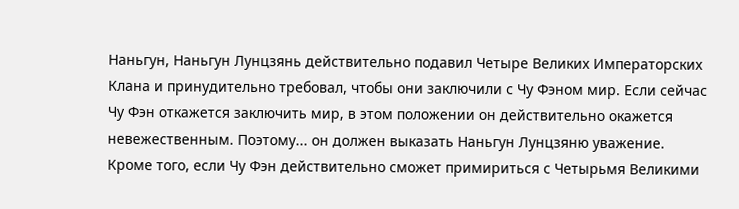Наньгун, Наньгун Лунцзянь действительно подавил Четыре Великих Императорских Клана и принудительно требовал, чтобы они заключили с Чу Фэном мир. Если сейчас Чу Фэн откажется заключить мир, в этом положении он действительно окажется невежественным. Поэтому... он должен выказать Наньгун Лунцзяню уважение.
Кроме того, если Чу Фэн действительно сможет примириться с Четырьмя Великими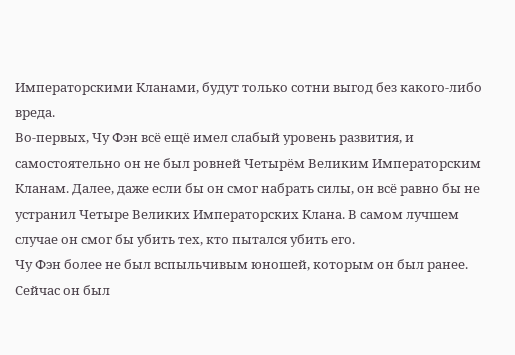Императорскими Кланами, будут только сотни выгод без какого-либо вреда.
Во-первых, Чу Фэн всё ещё имел слабый уровень развития, и самостоятельно он не был ровней Четырём Великим Императорским Кланам. Далее, даже если бы он смог набрать силы, он всё равно бы не устранил Четыре Великих Императорских Клана. В самом лучшем случае он смог бы убить тех, кто пытался убить его.
Чу Фэн более не был вспыльчивым юношей, которым он был ранее. Сейчас он был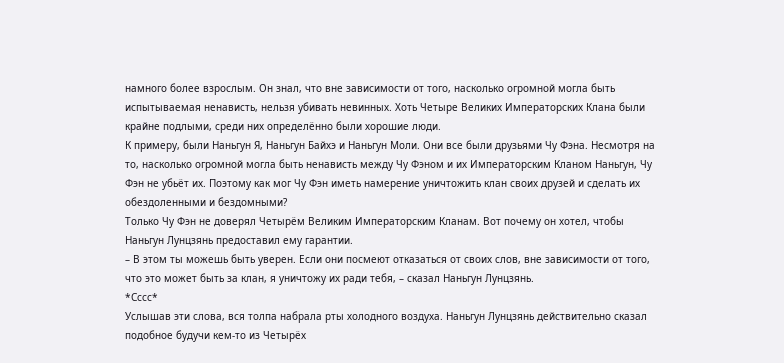намного более взрослым. Он знал, что вне зависимости от того, насколько огромной могла быть испытываемая ненависть, нельзя убивать невинных. Хоть Четыре Великих Императорских Клана были крайне подлыми, среди них определённо были хорошие люди.
К примеру, были Наньгун Я, Наньгун Байхэ и Наньгун Моли. Они все были друзьями Чу Фэна. Несмотря на то, насколько огромной могла быть ненависть между Чу Фэном и их Императорским Кланом Наньгун, Чу Фэн не убьёт их. Поэтому как мог Чу Фэн иметь намерение уничтожить клан своих друзей и сделать их обездоленными и бездомными?
Только Чу Фэн не доверял Четырём Великим Императорским Кланам. Вот почему он хотел, чтобы Наньгун Лунцзянь предоставил ему гарантии.
– В этом ты можешь быть уверен. Если они посмеют отказаться от своих слов, вне зависимости от того, что это может быть за клан, я уничтожу их ради тебя, – сказал Наньгун Лунцзянь.
*Сссс*
Услышав эти слова, вся толпа набрала рты холодного воздуха. Наньгун Лунцзянь действительно сказал подобное будучи кем-то из Четырёх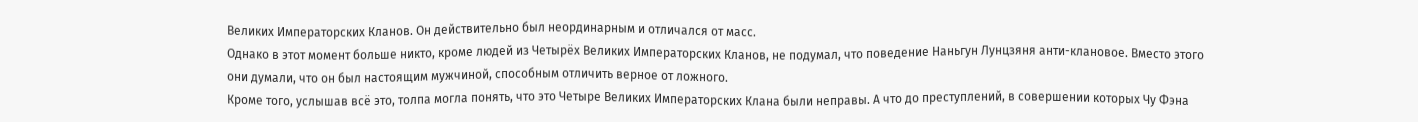Великих Императорских Кланов. Он действительно был неординарным и отличался от масс.
Однако в этот момент больше никто, кроме людей из Четырёх Великих Императорских Кланов, не подумал, что поведение Наньгун Лунцзяня анти-клановое. Вместо этого они думали, что он был настоящим мужчиной, способным отличить верное от ложного.
Кроме того, услышав всё это, толпа могла понять, что это Четыре Великих Императорских Клана были неправы. А что до преступлений, в совершении которых Чу Фэна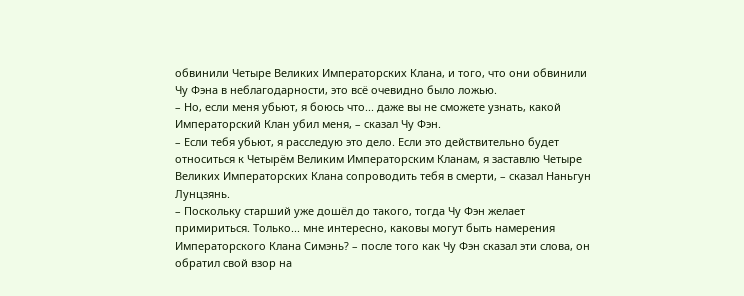обвинили Четыре Великих Императорских Клана, и того, что они обвинили Чу Фэна в неблагодарности, это всё очевидно было ложью.
– Но, если меня убьют, я боюсь что... даже вы не сможете узнать, какой Императорский Клан убил меня, – сказал Чу Фэн.
– Если тебя убьют, я расследую это дело. Если это действительно будет относиться к Четырём Великим Императорским Кланам, я заставлю Четыре Великих Императорских Клана сопроводить тебя в смерти, – сказал Наньгун Лунцзянь.
– Поскольку старший уже дошёл до такого, тогда Чу Фэн желает примириться. Только... мне интересно, каковы могут быть намерения Императорского Клана Симэнь? – после того как Чу Фэн сказал эти слова, он обратил свой взор на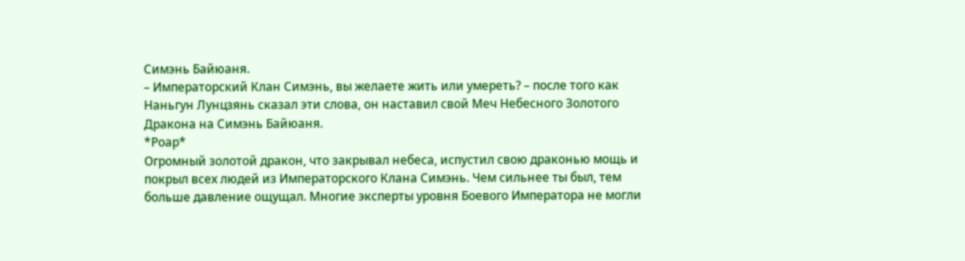Симэнь Байюаня.
– Императорский Клан Симэнь, вы желаете жить или умереть? – после того как Наньгун Лунцзянь сказал эти слова, он наставил свой Меч Небесного Золотого Дракона на Симэнь Байюаня.
*Роар*
Огромный золотой дракон, что закрывал небеса, испустил свою драконью мощь и покрыл всех людей из Императорского Клана Симэнь. Чем сильнее ты был, тем больше давление ощущал. Многие эксперты уровня Боевого Императора не могли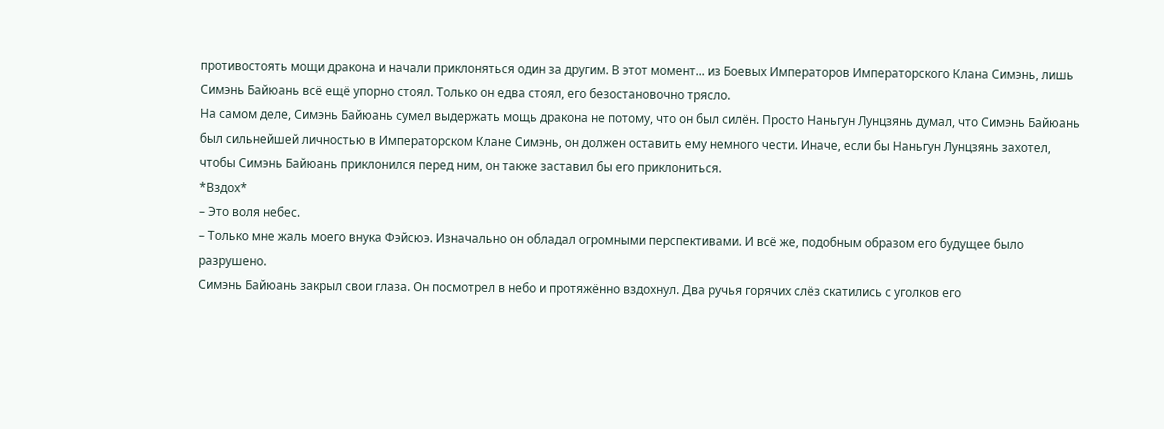противостоять мощи дракона и начали приклоняться один за другим. В этот момент... из Боевых Императоров Императорского Клана Симэнь, лишь Симэнь Байюань всё ещё упорно стоял. Только он едва стоял, его безостановочно трясло.
На самом деле, Симэнь Байюань сумел выдержать мощь дракона не потому, что он был силён. Просто Наньгун Лунцзянь думал, что Симэнь Байюань был сильнейшей личностью в Императорском Клане Симэнь, он должен оставить ему немного чести. Иначе, если бы Наньгун Лунцзянь захотел, чтобы Симэнь Байюань приклонился перед ним, он также заставил бы его приклониться.
*Вздох*
– Это воля небес.
– Только мне жаль моего внука Фэйсюэ. Изначально он обладал огромными перспективами. И всё же, подобным образом его будущее было разрушено.
Симэнь Байюань закрыл свои глаза. Он посмотрел в небо и протяжённо вздохнул. Два ручья горячих слёз скатились с уголков его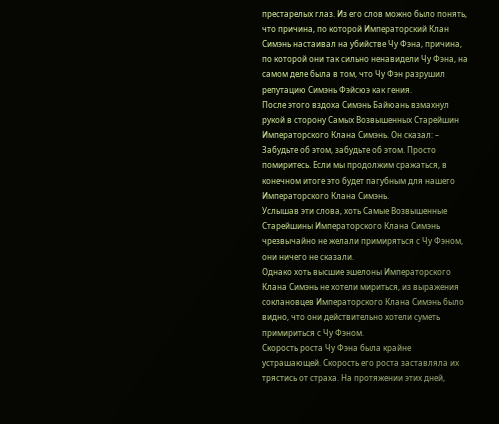престарелых глаз. Из его слов можно было понять, что причина, по которой Императорский Клан Симэнь настаивал на убийстве Чу Фэна, причина, по которой они так сильно ненавидели Чу Фэна, на самом деле была в том, что Чу Фэн разрушил репутацию Симэнь Фэйсюэ как гения.
После этого вздоха Симэнь Байюань взмахнул рукой в сторону Самых Возвышенных Старейшин Императорского Клана Симэнь. Он сказал: – Забудьте об этом, забудьте об этом. Просто помиритесь. Если мы продолжим сражаться, в конечном итоге это будет пагубным для нашего Императорского Клана Симэнь.
Услышав эти слова, хоть Самые Возвышенные Старейшины Императорского Клана Симэнь чрезвычайно не желали примиряться с Чу Фэном, они ничего не сказали.
Однако хоть высшие эшелоны Императорского Клана Симэнь не хотели мириться, из выражения соклановцев Императорского Клана Симэнь было видно, что они действительно хотели суметь примириться с Чу Фэном.
Скорость роста Чу Фэна была крайне устрашающей. Скорость его роста заставляла их трястись от страха. На протяжении этих дней,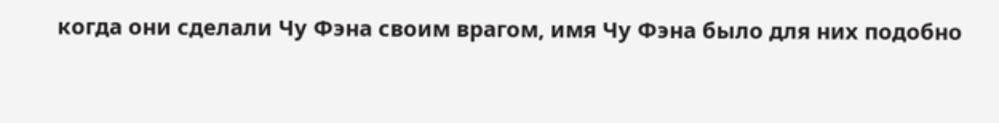когда они сделали Чу Фэна своим врагом, имя Чу Фэна было для них подобно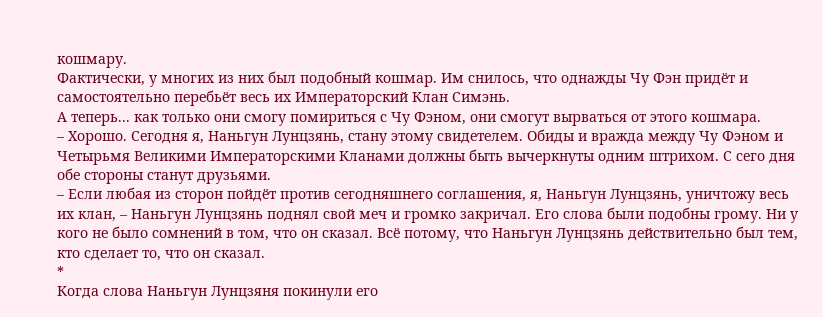кошмару.
Фактически, у многих из них был подобный кошмар. Им снилось, что однажды Чу Фэн придёт и самостоятельно перебьёт весь их Императорский Клан Симэнь.
А теперь... как только они смогу помириться с Чу Фэном, они смогут вырваться от этого кошмара.
– Хорошо. Сегодня я, Наньгун Лунцзянь, стану этому свидетелем. Обиды и вражда между Чу Фэном и Четырьмя Великими Императорскими Кланами должны быть вычеркнуты одним штрихом. С сего дня обе стороны станут друзьями.
– Если любая из сторон пойдёт против сегодняшнего соглашения, я, Наньгун Лунцзянь, уничтожу весь их клан, – Наньгун Лунцзянь поднял свой меч и громко закричал. Его слова были подобны грому. Ни у кого не было сомнений в том, что он сказал. Всё потому, что Наньгун Лунцзянь действительно был тем, кто сделает то, что он сказал.
*
Когда слова Наньгун Лунцзяня покинули его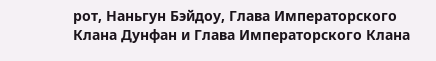рот, Наньгун Бэйдоу, Глава Императорского Клана Дунфан и Глава Императорского Клана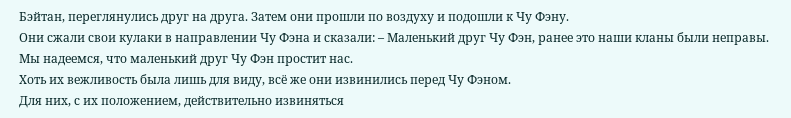Бэйтан, переглянулись друг на друга. Затем они прошли по воздуху и подошли к Чу Фэну.
Они сжали свои кулаки в направлении Чу Фэна и сказали: – Маленький друг Чу Фэн, ранее это наши кланы были неправы. Мы надеемся, что маленький друг Чу Фэн простит нас.
Хоть их вежливость была лишь для виду, всё же они извинились перед Чу Фэном.
Для них, с их положением, действительно извиняться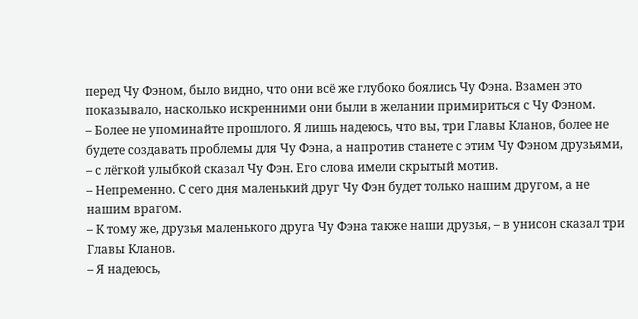перед Чу Фэном, было видно, что они всё же глубоко боялись Чу Фэна. Взамен это показывало, насколько искренними они были в желании примириться с Чу Фэном.
– Более не упоминайте прошлого. Я лишь надеюсь, что вы, три Главы Кланов, более не будете создавать проблемы для Чу Фэна, а напротив станете с этим Чу Фэном друзьями, – с лёгкой улыбкой сказал Чу Фэн. Его слова имели скрытый мотив.
– Непременно. С сего дня маленький друг Чу Фэн будет только нашим другом, а не нашим врагом.
– К тому же, друзья маленького друга Чу Фэна также наши друзья, – в унисон сказал три Главы Кланов.
– Я надеюсь,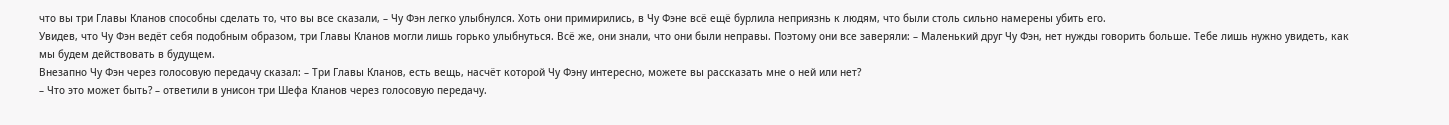что вы три Главы Кланов способны сделать то, что вы все сказали, – Чу Фэн легко улыбнулся. Хоть они примирились, в Чу Фэне всё ещё бурлила неприязнь к людям, что были столь сильно намерены убить его.
Увидев, что Чу Фэн ведёт себя подобным образом, три Главы Кланов могли лишь горько улыбнуться. Всё же, они знали, что они были неправы. Поэтому они все заверяли: – Маленький друг Чу Фэн, нет нужды говорить больше. Тебе лишь нужно увидеть, как мы будем действовать в будущем.
Внезапно Чу Фэн через голосовую передачу сказал: – Три Главы Кланов, есть вещь, насчёт которой Чу Фэну интересно, можете вы рассказать мне о ней или нет?
– Что это может быть? – ответили в унисон три Шефа Кланов через голосовую передачу.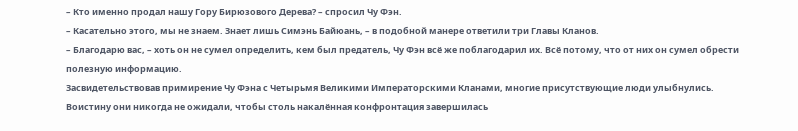– Кто именно продал нашу Гору Бирюзового Дерева? – спросил Чу Фэн.
– Касательно этого, мы не знаем. Знает лишь Симэнь Байюань, – в подобной манере ответили три Главы Кланов.
– Благодарю вас, – хоть он не сумел определить, кем был предатель, Чу Фэн всё же поблагодарил их. Всё потому, что от них он сумел обрести полезную информацию.
Засвидетельствовав примирение Чу Фэна с Четырьмя Великими Императорскими Кланами, многие присутствующие люди улыбнулись. Воистину они никогда не ожидали, чтобы столь накалённая конфронтация завершилась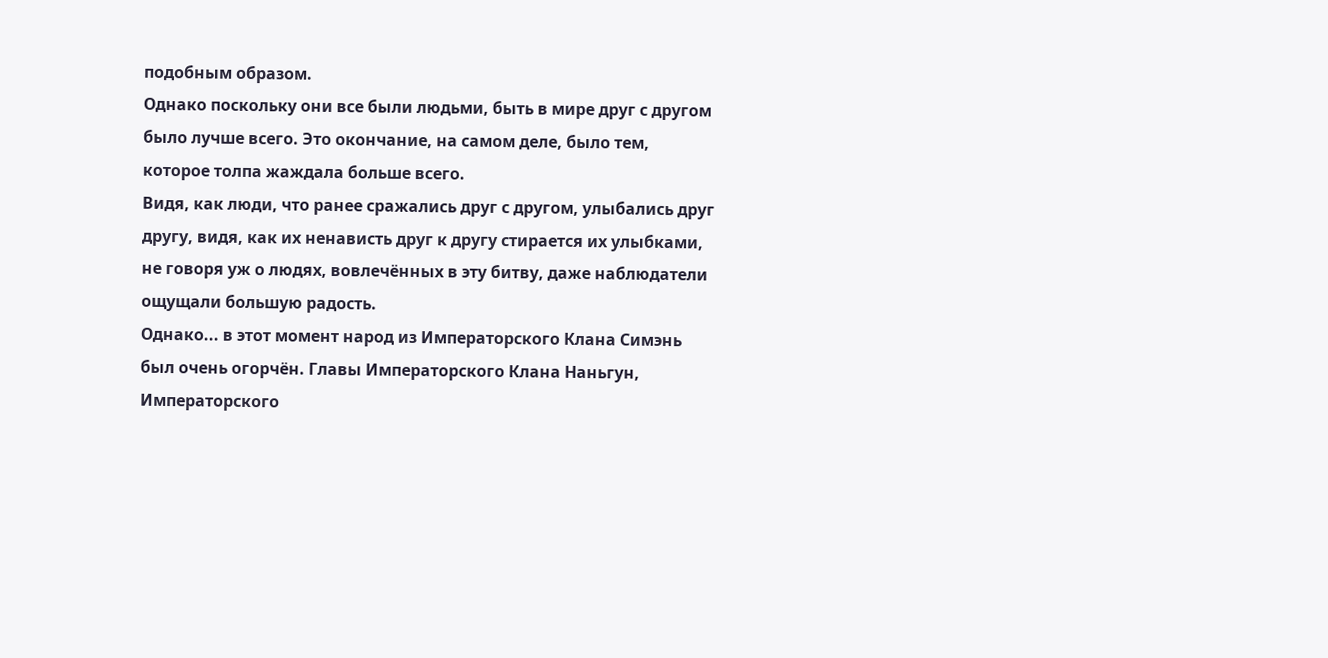подобным образом.
Однако поскольку они все были людьми, быть в мире друг с другом было лучше всего. Это окончание, на самом деле, было тем, которое толпа жаждала больше всего.
Видя, как люди, что ранее сражались друг с другом, улыбались друг другу, видя, как их ненависть друг к другу стирается их улыбками, не говоря уж о людях, вовлечённых в эту битву, даже наблюдатели ощущали большую радость.
Однако... в этот момент народ из Императорского Клана Симэнь был очень огорчён. Главы Императорского Клана Наньгун, Императорского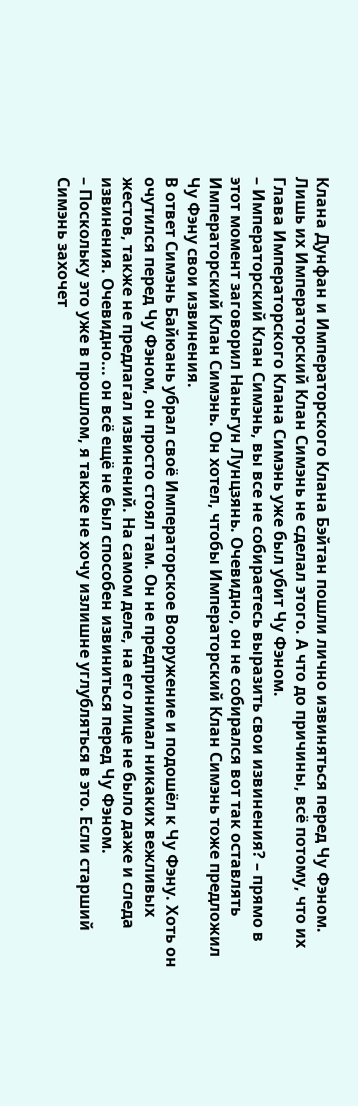Клана Дунфан и Императорского Клана Бэйтан пошли лично извиняться перед Чу Фэном. Лишь их Императорский Клан Симэнь не сделал этого. А что до причины, всё потому, что их Глава Императорского Клана Симэнь уже был убит Чу Фэном.
– Императорский Клан Симэнь, вы все не собираетесь выразить свои извинения? – прямо в этот момент заговорил Наньгун Лунцзянь. Очевидно, он не собирался вот так оставлять Императорский Клан Симэнь. Он хотел, чтобы Императорский Клан Симэнь тоже предложил Чу Фэну свои извинения.
В ответ Симэнь Байюань убрал своё Императорское Вооружение и подошёл к Чу Фэну. Хоть он очутился перед Чу Фэном, он просто стоял там. Он не предпринимал никаких вежливых жестов, также не предлагал извинений. На самом деле, на его лице не было даже и следа извинения. Очевидно... он всё ещё не был способен извиниться перед Чу Фэном.
– Поскольку это уже в прошлом, я также не хочу излишне углубляться в это. Если старший Симэнь захочет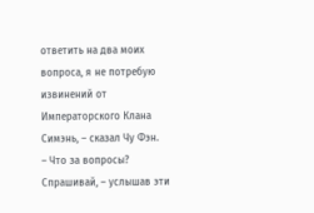ответить на два моих вопроса, я не потребую извинений от Императорского Клана Симэнь, – сказал Чу Фэн.
– Что за вопросы? Спрашивай, – услышав эти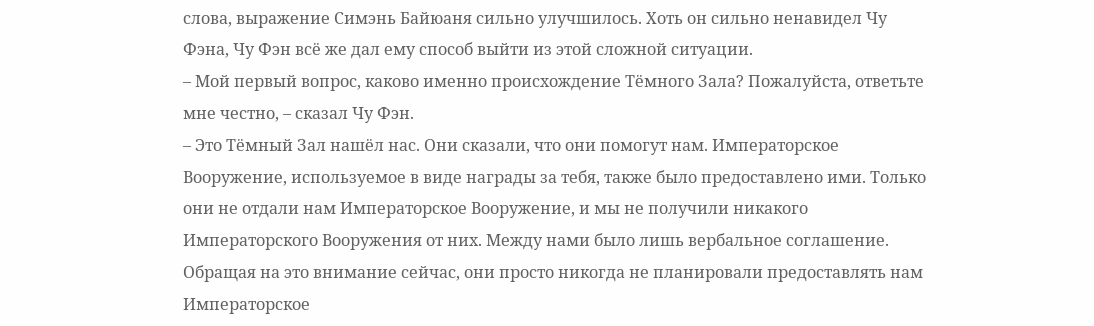слова, выражение Симэнь Байюаня сильно улучшилось. Хоть он сильно ненавидел Чу Фэна, Чу Фэн всё же дал ему способ выйти из этой сложной ситуации.
– Мой первый вопрос, каково именно происхождение Тёмного Зала? Пожалуйста, ответьте мне честно, – сказал Чу Фэн.
– Это Тёмный Зал нашёл нас. Они сказали, что они помогут нам. Императорское Вооружение, используемое в виде награды за тебя, также было предоставлено ими. Только они не отдали нам Императорское Вооружение, и мы не получили никакого Императорского Вооружения от них. Между нами было лишь вербальное соглашение. Обращая на это внимание сейчас, они просто никогда не планировали предоставлять нам Императорское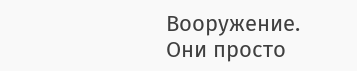Вооружение. Они просто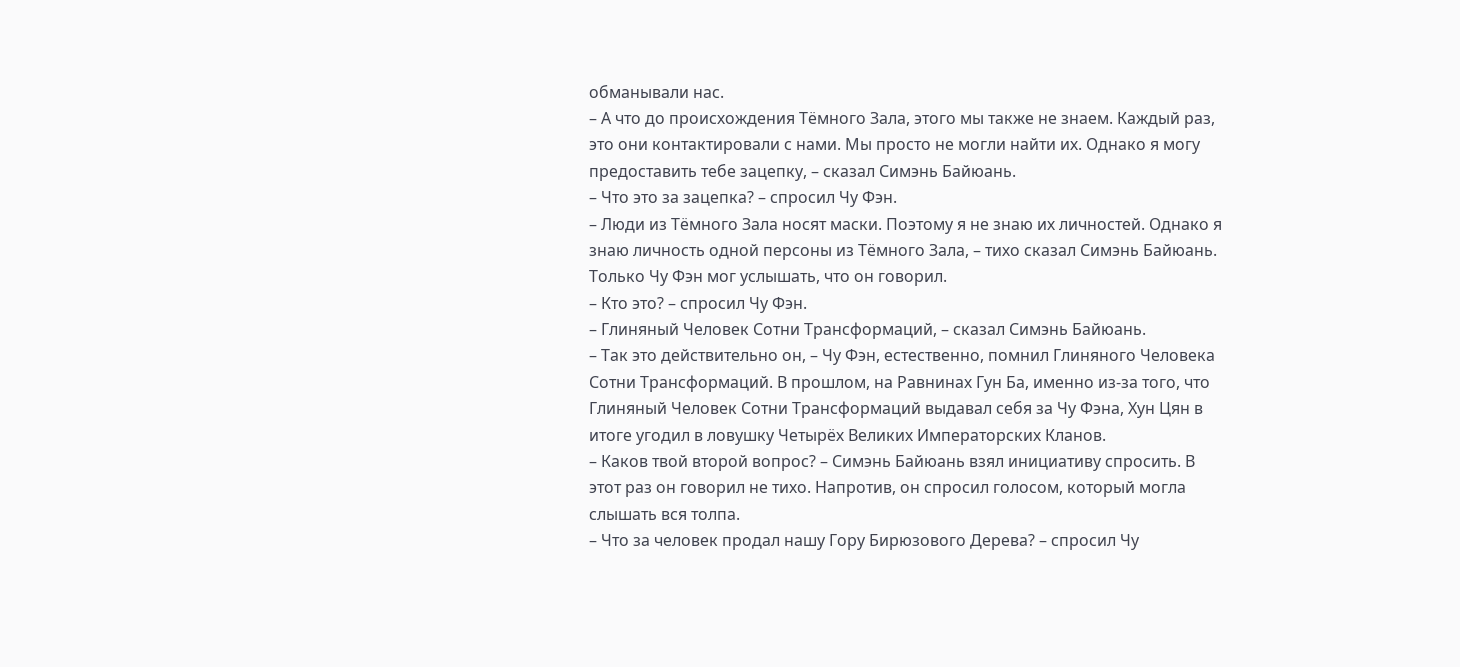обманывали нас.
– А что до происхождения Тёмного Зала, этого мы также не знаем. Каждый раз, это они контактировали с нами. Мы просто не могли найти их. Однако я могу предоставить тебе зацепку, – сказал Симэнь Байюань.
– Что это за зацепка? – спросил Чу Фэн.
– Люди из Тёмного Зала носят маски. Поэтому я не знаю их личностей. Однако я знаю личность одной персоны из Тёмного Зала, – тихо сказал Симэнь Байюань. Только Чу Фэн мог услышать, что он говорил.
– Кто это? – спросил Чу Фэн.
– Глиняный Человек Сотни Трансформаций, – сказал Симэнь Байюань.
– Так это действительно он, – Чу Фэн, естественно, помнил Глиняного Человека Сотни Трансформаций. В прошлом, на Равнинах Гун Ба, именно из-за того, что Глиняный Человек Сотни Трансформаций выдавал себя за Чу Фэна, Хун Цян в итоге угодил в ловушку Четырёх Великих Императорских Кланов.
– Каков твой второй вопрос? – Симэнь Байюань взял инициативу спросить. В этот раз он говорил не тихо. Напротив, он спросил голосом, который могла слышать вся толпа.
– Что за человек продал нашу Гору Бирюзового Дерева? – спросил Чу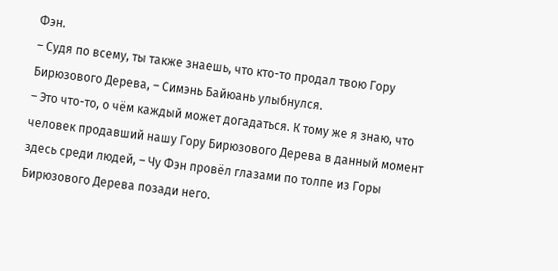Фэн.
– Судя по всему, ты также знаешь, что кто-то продал твою Гору Бирюзового Дерева, – Симэнь Байюань улыбнулся.
– Это что-то, о чём каждый может догадаться. К тому же я знаю, что человек продавший нашу Гору Бирюзового Дерева в данный момент здесь среди людей, – Чу Фэн провёл глазами по толпе из Горы Бирюзового Дерева позади него.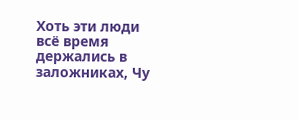Хоть эти люди всё время держались в заложниках, Чу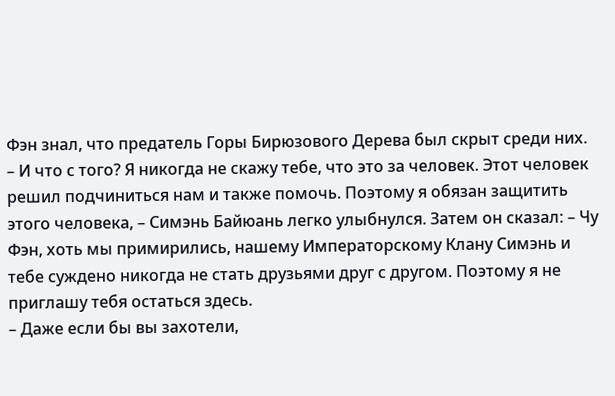Фэн знал, что предатель Горы Бирюзового Дерева был скрыт среди них.
– И что с того? Я никогда не скажу тебе, что это за человек. Этот человек решил подчиниться нам и также помочь. Поэтому я обязан защитить этого человека, – Симэнь Байюань легко улыбнулся. Затем он сказал: – Чу Фэн, хоть мы примирились, нашему Императорскому Клану Симэнь и тебе суждено никогда не стать друзьями друг с другом. Поэтому я не приглашу тебя остаться здесь.
– Даже если бы вы захотели,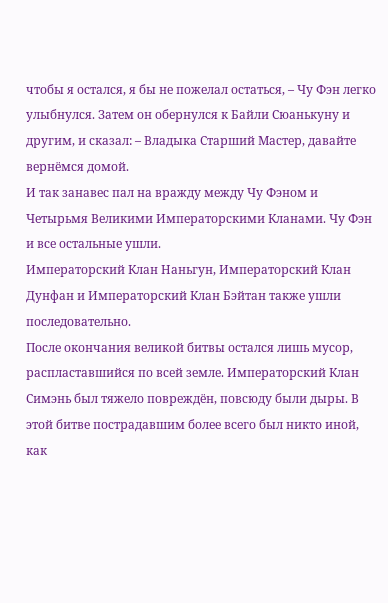чтобы я остался, я бы не пожелал остаться, – Чу Фэн легко улыбнулся. Затем он обернулся к Байли Сюанькуну и другим, и сказал: – Владыка Старший Мастер, давайте вернёмся домой.
И так занавес пал на вражду между Чу Фэном и Четырьмя Великими Императорскими Кланами. Чу Фэн и все остальные ушли.
Императорский Клан Наньгун, Императорский Клан Дунфан и Императорский Клан Бэйтан также ушли последовательно.
После окончания великой битвы остался лишь мусор, распластавшийся по всей земле. Императорский Клан Симэнь был тяжело повреждён, повсюду были дыры. В этой битве пострадавшим более всего был никто иной, как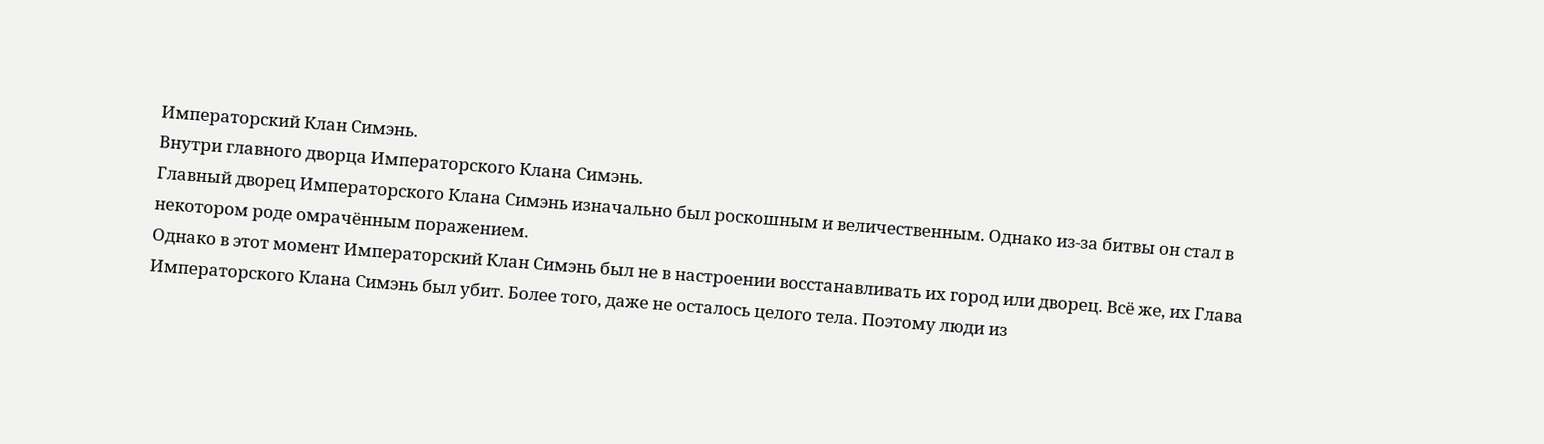Императорский Клан Симэнь.
Внутри главного дворца Императорского Клана Симэнь.
Главный дворец Императорского Клана Симэнь изначально был роскошным и величественным. Однако из-за битвы он стал в некотором роде омрачённым поражением.
Однако в этот момент Императорский Клан Симэнь был не в настроении восстанавливать их город или дворец. Всё же, их Глава Императорского Клана Симэнь был убит. Более того, даже не осталось целого тела. Поэтому люди из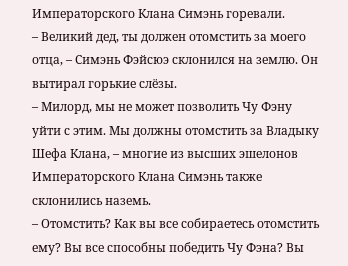Императорского Клана Симэнь горевали.
– Великий дед, ты должен отомстить за моего отца, – Симэнь Фэйсюэ склонился на землю. Он вытирал горькие слёзы.
– Милорд, мы не может позволить Чу Фэну уйти с этим. Мы должны отомстить за Владыку Шефа Клана, – многие из высших эшелонов Императорского Клана Симэнь также склонились наземь.
– Отомстить? Как вы все собираетесь отомстить ему? Вы все способны победить Чу Фэна? Вы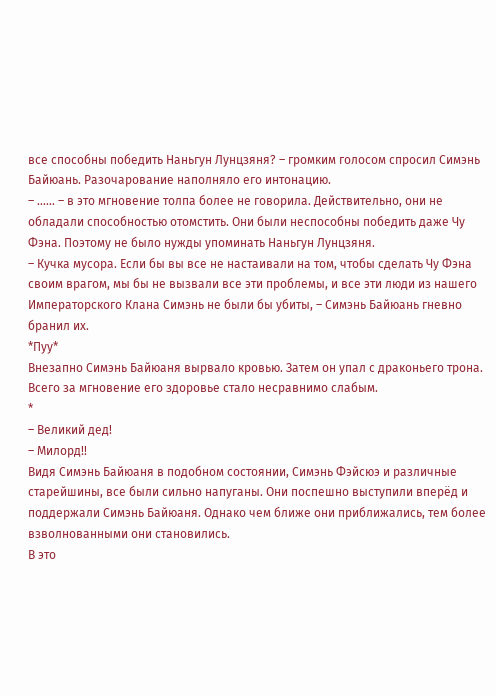все способны победить Наньгун Лунцзяня? – громким голосом спросил Симэнь Байюань. Разочарование наполняло его интонацию.
– ...... – в это мгновение толпа более не говорила. Действительно, они не обладали способностью отомстить. Они были неспособны победить даже Чу Фэна. Поэтому не было нужды упоминать Наньгун Лунцзяня.
– Кучка мусора. Если бы вы все не настаивали на том, чтобы сделать Чу Фэна своим врагом, мы бы не вызвали все эти проблемы, и все эти люди из нашего Императорского Клана Симэнь не были бы убиты, – Симэнь Байюань гневно бранил их.
*Пуу*
Внезапно Симэнь Байюаня вырвало кровью. Затем он упал с драконьего трона. Всего за мгновение его здоровье стало несравнимо слабым.
*
– Великий дед!
– Милорд!!
Видя Симэнь Байюаня в подобном состоянии, Симэнь Фэйсюэ и различные старейшины, все были сильно напуганы. Они поспешно выступили вперёд и поддержали Симэнь Байюаня. Однако чем ближе они приближались, тем более взволнованными они становились.
В это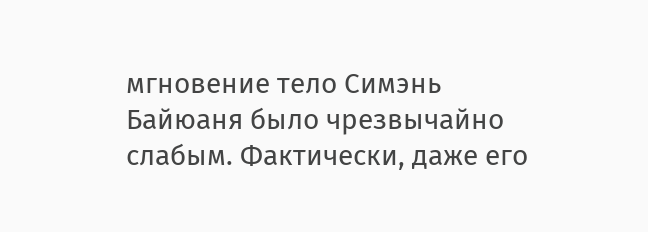мгновение тело Симэнь Байюаня было чрезвычайно слабым. Фактически, даже его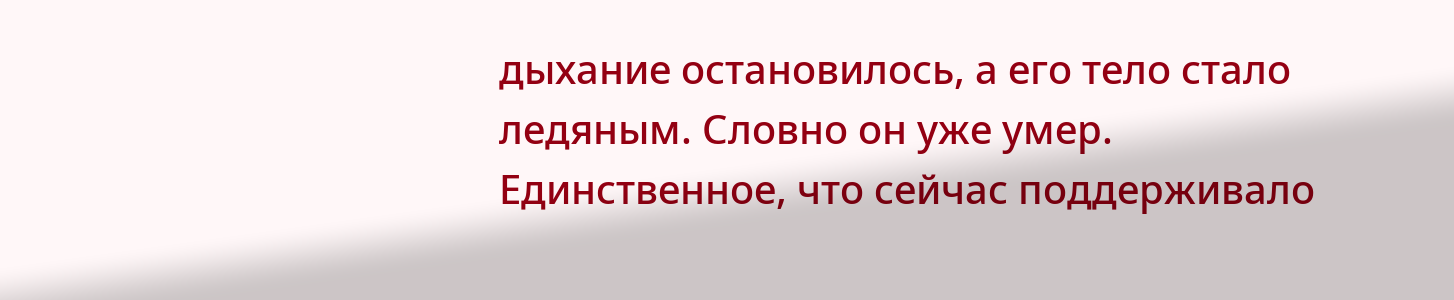дыхание остановилось, а его тело стало ледяным. Словно он уже умер.
Единственное, что сейчас поддерживало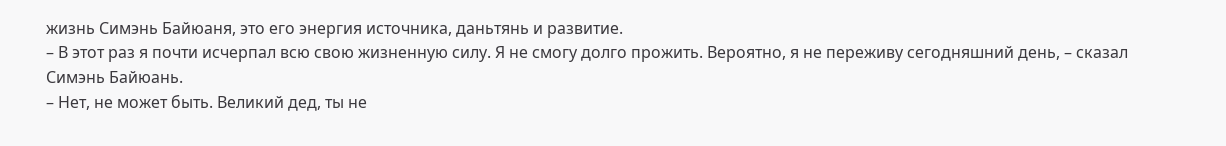жизнь Симэнь Байюаня, это его энергия источника, даньтянь и развитие.
– В этот раз я почти исчерпал всю свою жизненную силу. Я не смогу долго прожить. Вероятно, я не переживу сегодняшний день, – сказал Симэнь Байюань.
– Нет, не может быть. Великий дед, ты не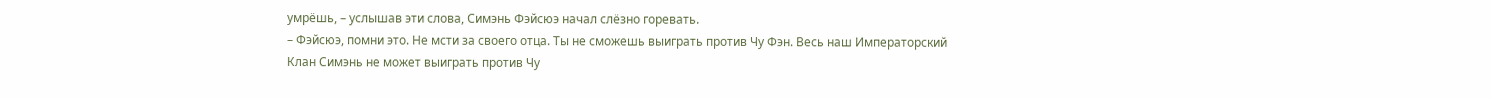умрёшь, – услышав эти слова, Симэнь Фэйсюэ начал слёзно горевать.
– Фэйсюэ, помни это. Не мсти за своего отца. Ты не сможешь выиграть против Чу Фэн. Весь наш Императорский Клан Симэнь не может выиграть против Чу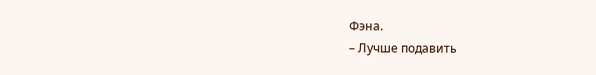Фэна.
– Лучше подавить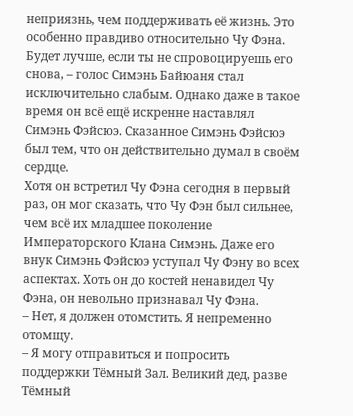неприязнь, чем поддерживать её жизнь. Это особенно правдиво относительно Чу Фэна. Будет лучше, если ты не спровоцируешь его снова, – голос Симэнь Байюаня стал исключительно слабым. Однако даже в такое время он всё ещё искренне наставлял Симэнь Фэйсюэ. Сказанное Симэнь Фэйсюэ был тем, что он действительно думал в своём сердце.
Хотя он встретил Чу Фэна сегодня в первый раз, он мог сказать, что Чу Фэн был сильнее, чем всё их младшее поколение Императорского Клана Симэнь. Даже его внук Симэнь Фэйсюэ уступал Чу Фэну во всех аспектах. Хоть он до костей ненавидел Чу Фэна, он невольно признавал Чу Фэна.
– Нет, я должен отомстить. Я непременно отомщу.
– Я могу отправиться и попросить поддержки Тёмный Зал. Великий дед, разве Тёмный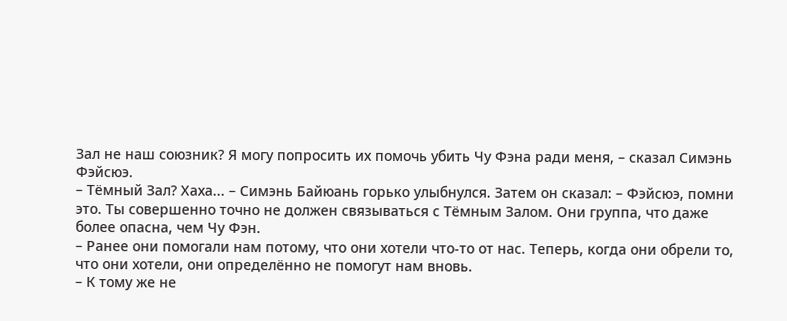Зал не наш союзник? Я могу попросить их помочь убить Чу Фэна ради меня, – сказал Симэнь Фэйсюэ.
– Тёмный Зал? Хаха... – Симэнь Байюань горько улыбнулся. Затем он сказал: – Фэйсюэ, помни это. Ты совершенно точно не должен связываться с Тёмным Залом. Они группа, что даже более опасна, чем Чу Фэн.
– Ранее они помогали нам потому, что они хотели что-то от нас. Теперь, когда они обрели то, что они хотели, они определённо не помогут нам вновь.
– К тому же не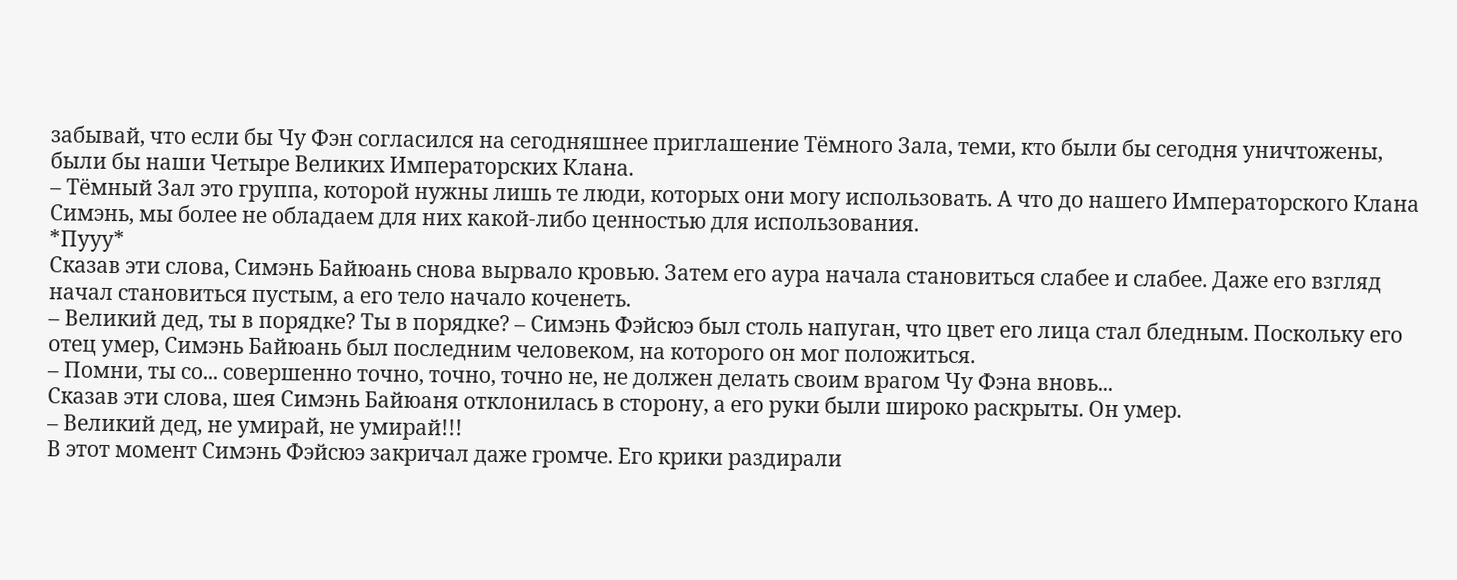забывай, что если бы Чу Фэн согласился на сегодняшнее приглашение Тёмного Зала, теми, кто были бы сегодня уничтожены, были бы наши Четыре Великих Императорских Клана.
– Тёмный Зал это группа, которой нужны лишь те люди, которых они могу использовать. А что до нашего Императорского Клана Симэнь, мы более не обладаем для них какой-либо ценностью для использования.
*Пууу*
Сказав эти слова, Симэнь Байюань снова вырвало кровью. Затем его аура начала становиться слабее и слабее. Даже его взгляд начал становиться пустым, а его тело начало коченеть.
– Великий дед, ты в порядке? Ты в порядке? – Симэнь Фэйсюэ был столь напуган, что цвет его лица стал бледным. Поскольку его отец умер, Симэнь Байюань был последним человеком, на которого он мог положиться.
– Помни, ты со... совершенно точно, точно, точно не, не должен делать своим врагом Чу Фэна вновь...
Сказав эти слова, шея Симэнь Байюаня отклонилась в сторону, а его руки были широко раскрыты. Он умер.
– Великий дед, не умирай, не умирай!!!
В этот момент Симэнь Фэйсюэ закричал даже громче. Его крики раздирали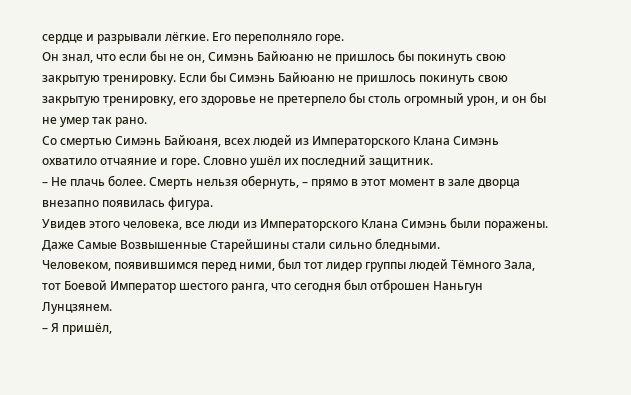сердце и разрывали лёгкие. Его переполняло горе.
Он знал, что если бы не он, Симэнь Байюаню не пришлось бы покинуть свою закрытую тренировку. Если бы Симэнь Байюаню не пришлось покинуть свою закрытую тренировку, его здоровье не претерпело бы столь огромный урон, и он бы не умер так рано.
Со смертью Симэнь Байюаня, всех людей из Императорского Клана Симэнь охватило отчаяние и горе. Словно ушёл их последний защитник.
– Не плачь более. Смерть нельзя обернуть, – прямо в этот момент в зале дворца внезапно появилась фигура.
Увидев этого человека, все люди из Императорского Клана Симэнь были поражены. Даже Самые Возвышенные Старейшины стали сильно бледными.
Человеком, появившимся перед ними, был тот лидер группы людей Тёмного Зала, тот Боевой Император шестого ранга, что сегодня был отброшен Наньгун Лунцзянем.
– Я пришёл,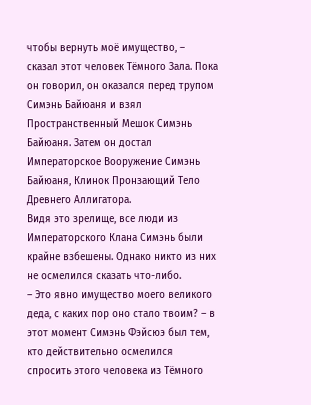чтобы вернуть моё имущество, – сказал этот человек Тёмного Зала. Пока он говорил, он оказался перед трупом Симэнь Байюаня и взял Пространственный Мешок Симэнь Байюаня. Затем он достал Императорское Вооружение Симэнь Байюаня, Клинок Пронзающий Тело Древнего Аллигатора.
Видя это зрелище, все люди из Императорского Клана Симэнь были крайне взбешены. Однако никто из них не осмелился сказать что-либо.
– Это явно имущество моего великого деда, с каких пор оно стало твоим? – в этот момент Симэнь Фэйсюэ был тем, кто действительно осмелился спросить этого человека из Тёмного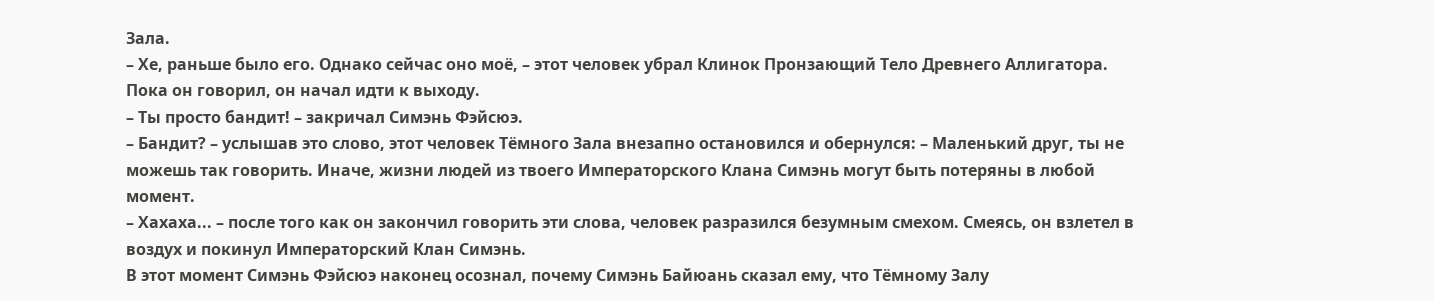Зала.
– Хе, раньше было его. Однако сейчас оно моё, – этот человек убрал Клинок Пронзающий Тело Древнего Аллигатора. Пока он говорил, он начал идти к выходу.
– Ты просто бандит! – закричал Симэнь Фэйсюэ.
– Бандит? – услышав это слово, этот человек Тёмного Зала внезапно остановился и обернулся: – Маленький друг, ты не можешь так говорить. Иначе, жизни людей из твоего Императорского Клана Симэнь могут быть потеряны в любой момент.
– Хахаха... – после того как он закончил говорить эти слова, человек разразился безумным смехом. Смеясь, он взлетел в воздух и покинул Императорский Клан Симэнь.
В этот момент Симэнь Фэйсюэ наконец осознал, почему Симэнь Байюань сказал ему, что Тёмному Залу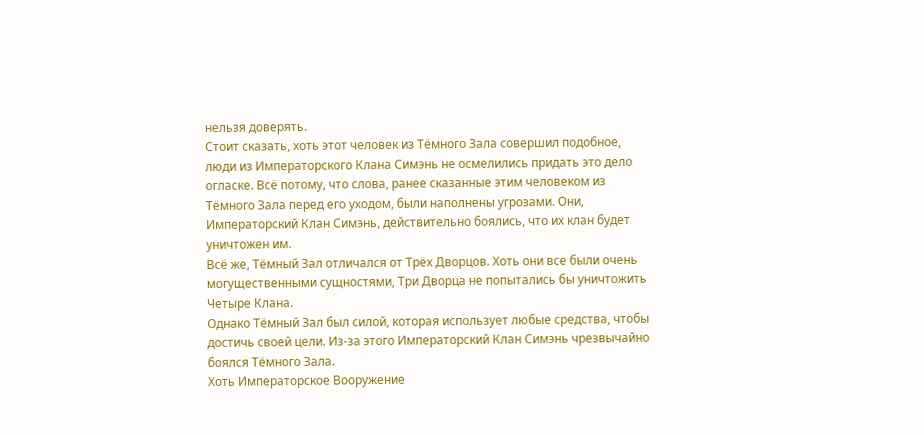нельзя доверять.
Стоит сказать, хоть этот человек из Тёмного Зала совершил подобное, люди из Императорского Клана Симэнь не осмелились придать это дело огласке. Всё потому, что слова, ранее сказанные этим человеком из Тёмного Зала перед его уходом, были наполнены угрозами. Они, Императорский Клан Симэнь, действительно боялись, что их клан будет уничтожен им.
Всё же, Тёмный Зал отличался от Трёх Дворцов. Хоть они все были очень могущественными сущностями, Три Дворца не попытались бы уничтожить Четыре Клана.
Однако Тёмный Зал был силой, которая использует любые средства, чтобы достичь своей цели. Из-за этого Императорский Клан Симэнь чрезвычайно боялся Тёмного Зала.
Хоть Императорское Вооружение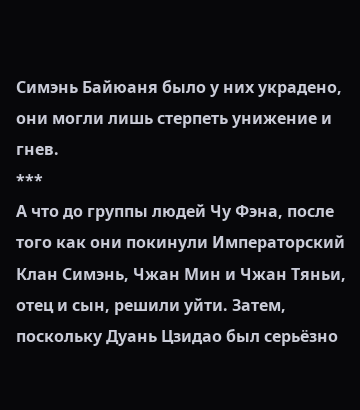Симэнь Байюаня было у них украдено, они могли лишь стерпеть унижение и гнев.
***
А что до группы людей Чу Фэна, после того как они покинули Императорский Клан Симэнь, Чжан Мин и Чжан Тяньи, отец и сын, решили уйти. Затем, поскольку Дуань Цзидао был серьёзно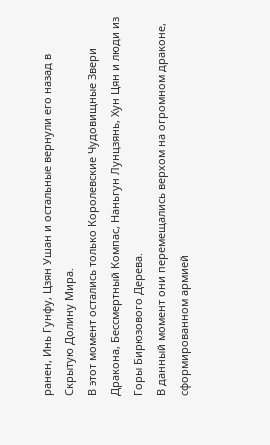ранен, Инь Гунфу, Цзян Ушан и остальные вернули его назад в Скрытую Долину Мира.
В этот момент остались только Королевские Чудовищные Звери Дракона, Бессмертный Компас, Наньгун Лунцзянь, Хун Цян и люди из Горы Бирюзового Дерева.
В данный момент они перемещались верхом на огромном драконе, сформированном армией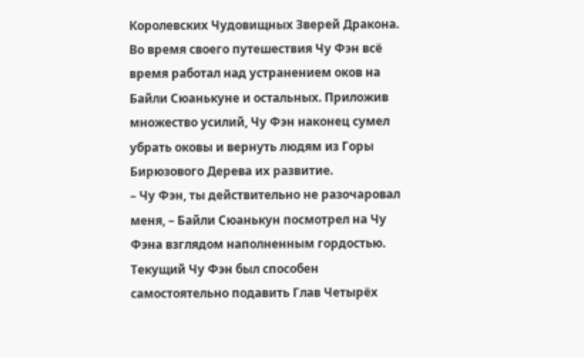Королевских Чудовищных Зверей Дракона.
Во время своего путешествия Чу Фэн всё время работал над устранением оков на Байли Сюанькуне и остальных. Приложив множество усилий, Чу Фэн наконец сумел убрать оковы и вернуть людям из Горы Бирюзового Дерева их развитие.
– Чу Фэн, ты действительно не разочаровал меня, – Байли Сюанькун посмотрел на Чу Фэна взглядом наполненным гордостью.
Текущий Чу Фэн был способен самостоятельно подавить Глав Четырёх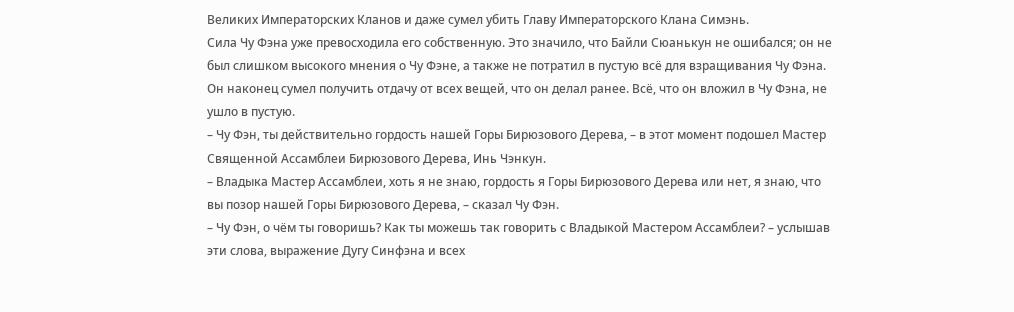Великих Императорских Кланов и даже сумел убить Главу Императорского Клана Симэнь.
Сила Чу Фэна уже превосходила его собственную. Это значило, что Байли Сюанькун не ошибался; он не был слишком высокого мнения о Чу Фэне, а также не потратил в пустую всё для взращивания Чу Фэна.
Он наконец сумел получить отдачу от всех вещей, что он делал ранее. Всё, что он вложил в Чу Фэна, не ушло в пустую.
– Чу Фэн, ты действительно гордость нашей Горы Бирюзового Дерева, – в этот момент подошел Мастер Священной Ассамблеи Бирюзового Дерева, Инь Чэнкун.
– Владыка Мастер Ассамблеи, хоть я не знаю, гордость я Горы Бирюзового Дерева или нет, я знаю, что вы позор нашей Горы Бирюзового Дерева, – сказал Чу Фэн.
– Чу Фэн, о чём ты говоришь? Как ты можешь так говорить с Владыкой Мастером Ассамблеи? – услышав эти слова, выражение Дугу Синфэна и всех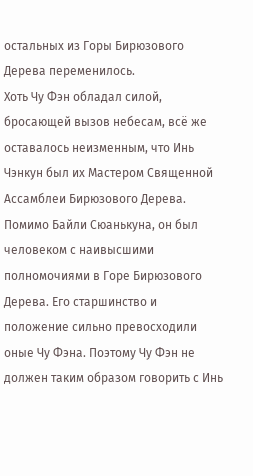остальных из Горы Бирюзового Дерева переменилось.
Хоть Чу Фэн обладал силой, бросающей вызов небесам, всё же оставалось неизменным, что Инь Чэнкун был их Мастером Священной Ассамблеи Бирюзового Дерева. Помимо Байли Сюанькуна, он был человеком с наивысшими полномочиями в Горе Бирюзового Дерева. Его старшинство и положение сильно превосходили оные Чу Фэна. Поэтому Чу Фэн не должен таким образом говорить с Инь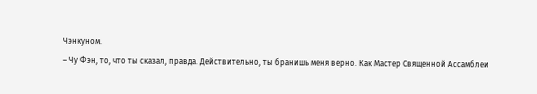Чэнкуном.
– Чу Фэн, то, что ты сказал, правда. Действительно, ты бранишь меня верно. Как Мастер Священной Ассамблеи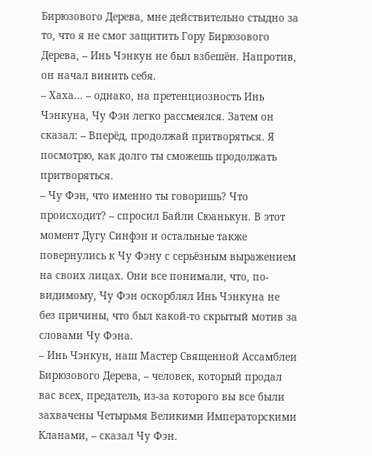Бирюзового Дерева, мне действительно стыдно за то, что я не смог защитить Гору Бирюзового Дерева, – Инь Чэнкун не был взбешён. Напротив, он начал винить себя.
– Хаха... – однако, на претенциозность Инь Чэнкуна, Чу Фэн легко рассмеялся. Затем он сказал: – Вперёд, продолжай притворяться. Я посмотрю, как долго ты сможешь продолжать притворяться.
– Чу Фэн, что именно ты говоришь? Что происходит? – спросил Байли Сюанькун. В этот момент Дугу Синфэн и остальные также повернулись к Чу Фэну с серьёзным выражением на своих лицах. Они все понимали, что, по-видимому, Чу Фэн оскорблял Инь Чэнкуна не без причины, что был какой-то скрытый мотив за словами Чу Фэна.
– Инь Чэнкун, наш Мастер Священной Ассамблеи Бирюзового Дерева, – человек, который продал вас всех, предатель, из-за которого вы все были захвачены Четырьмя Великими Императорскими Кланами, – сказал Чу Фэн.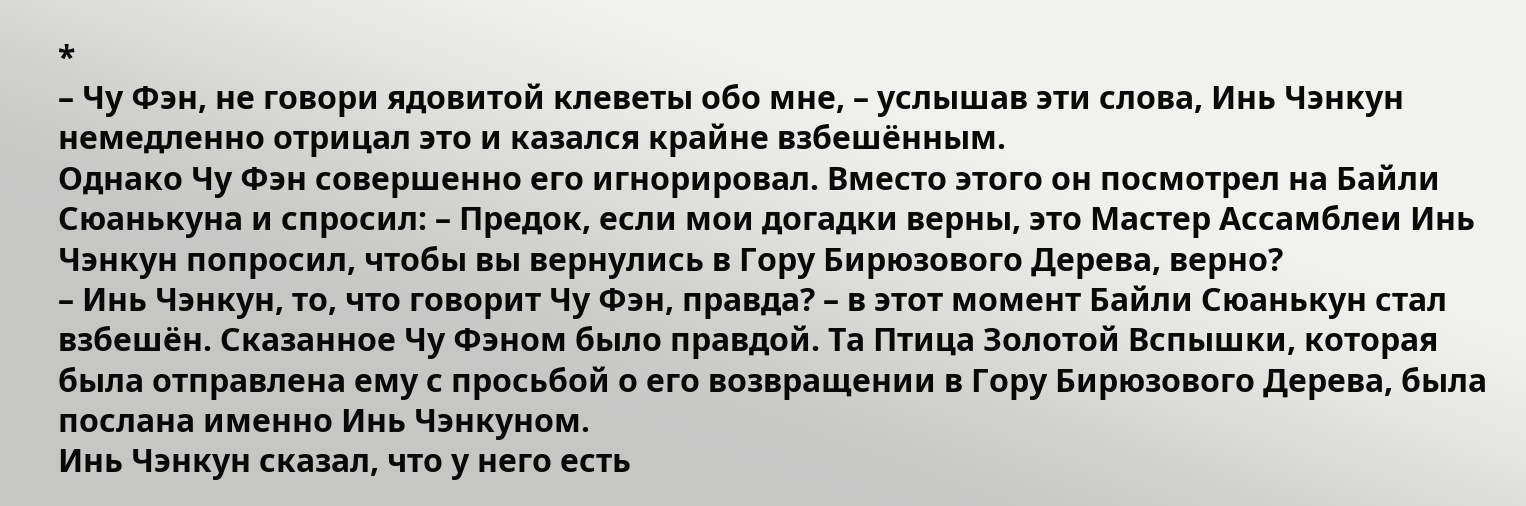*
– Чу Фэн, не говори ядовитой клеветы обо мне, – услышав эти слова, Инь Чэнкун немедленно отрицал это и казался крайне взбешённым.
Однако Чу Фэн совершенно его игнорировал. Вместо этого он посмотрел на Байли Сюанькуна и спросил: – Предок, если мои догадки верны, это Мастер Ассамблеи Инь Чэнкун попросил, чтобы вы вернулись в Гору Бирюзового Дерева, верно?
– Инь Чэнкун, то, что говорит Чу Фэн, правда? – в этот момент Байли Сюанькун стал взбешён. Сказанное Чу Фэном было правдой. Та Птица Золотой Вспышки, которая была отправлена ему с просьбой о его возвращении в Гору Бирюзового Дерева, была послана именно Инь Чэнкуном.
Инь Чэнкун сказал, что у него есть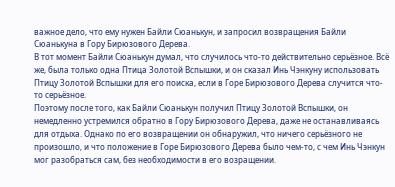важное дело, что ему нужен Байли Сюанькун, и запросил возвращения Байли Сюанькуна в Гору Бирюзового Дерева.
В тот момент Байли Сюанькун думал, что случилось что-то действительно серьёзное. Всё же, была только одна Птица Золотой Вспышки, и он сказал Инь Чэнкуну использовать Птицу Золотой Вспышки для его поиска, если в Горе Бирюзового Дерева случится что-то серьёзное.
Поэтому после того, как Байли Сюанькун получил Птицу Золотой Вспышки, он немедленно устремился обратно в Гору Бирюзового Дерева, даже не останавливаясь для отдыха. Однако по его возвращении он обнаружил, что ничего серьёзного не произошло, и что положение в Горе Бирюзового Дерева было чем-то, с чем Инь Чэнкун мог разобраться сам, без необходимости в его возращении.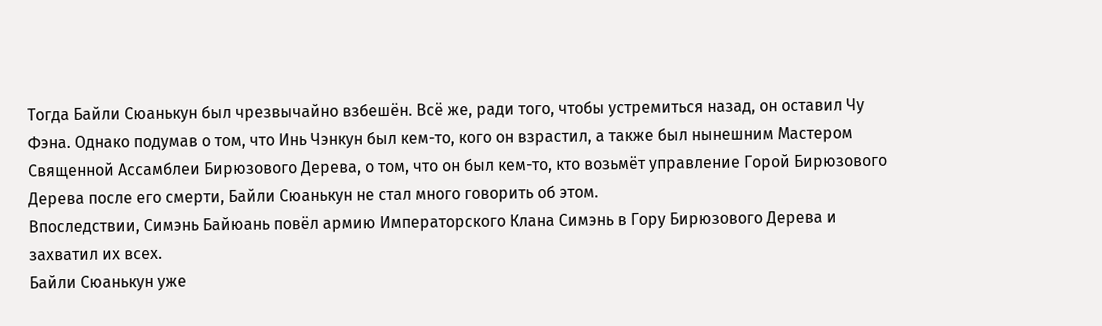Тогда Байли Сюанькун был чрезвычайно взбешён. Всё же, ради того, чтобы устремиться назад, он оставил Чу Фэна. Однако подумав о том, что Инь Чэнкун был кем-то, кого он взрастил, а также был нынешним Мастером Священной Ассамблеи Бирюзового Дерева, о том, что он был кем-то, кто возьмёт управление Горой Бирюзового Дерева после его смерти, Байли Сюанькун не стал много говорить об этом.
Впоследствии, Симэнь Байюань повёл армию Императорского Клана Симэнь в Гору Бирюзового Дерева и захватил их всех.
Байли Сюанькун уже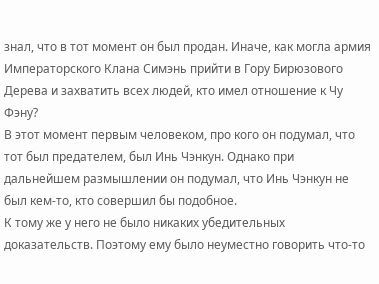знал, что в тот момент он был продан. Иначе, как могла армия Императорского Клана Симэнь прийти в Гору Бирюзового Дерева и захватить всех людей, кто имел отношение к Чу Фэну?
В этот момент первым человеком, про кого он подумал, что тот был предателем, был Инь Чэнкун. Однако при дальнейшем размышлении он подумал, что Инь Чэнкун не был кем-то, кто совершил бы подобное.
К тому же у него не было никаких убедительных доказательств. Поэтому ему было неуместно говорить что-то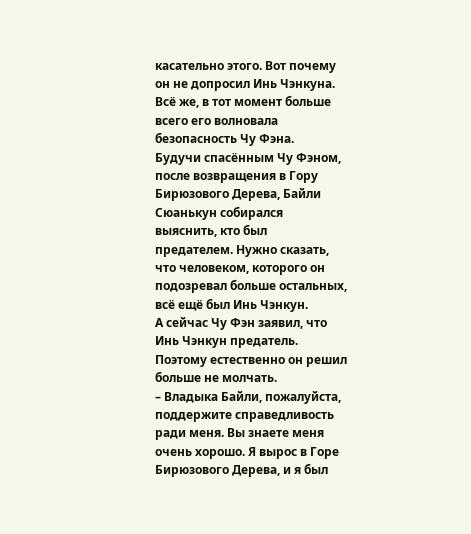касательно этого. Вот почему он не допросил Инь Чэнкуна. Всё же, в тот момент больше всего его волновала безопасность Чу Фэна.
Будучи спасённым Чу Фэном, после возвращения в Гору Бирюзового Дерева, Байли Сюанькун собирался выяснить, кто был предателем. Нужно сказать, что человеком, которого он подозревал больше остальных, всё ещё был Инь Чэнкун.
А сейчас Чу Фэн заявил, что Инь Чэнкун предатель. Поэтому естественно он решил больше не молчать.
– Владыка Байли, пожалуйста, поддержите справедливость ради меня. Вы знаете меня очень хорошо. Я вырос в Горе Бирюзового Дерева, и я был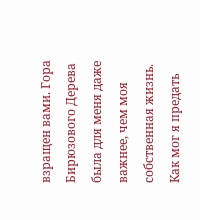взращен вами. Гора Бирюзового Дерева была для меня даже важнее, чем моя собственная жизнь. Как мог я предать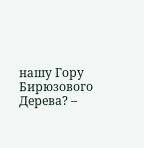нашу Гору Бирюзового Дерева? –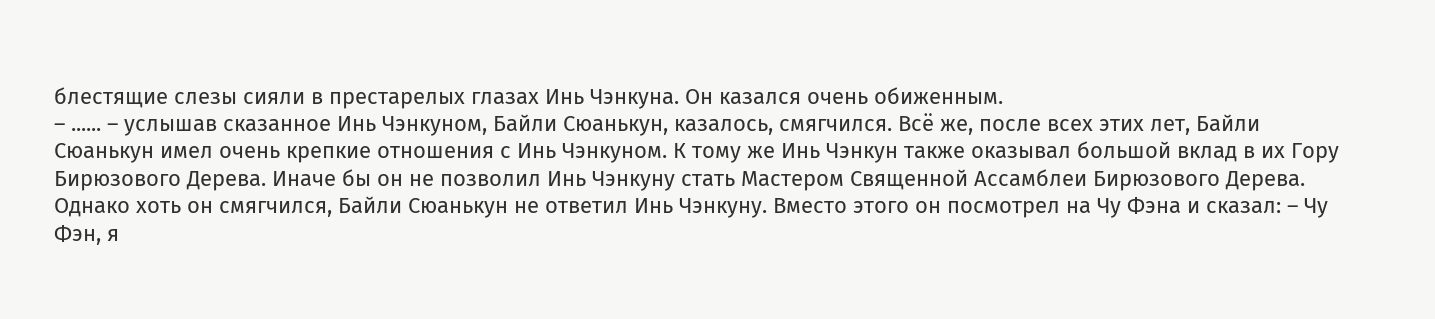блестящие слезы сияли в престарелых глазах Инь Чэнкуна. Он казался очень обиженным.
– ...... – услышав сказанное Инь Чэнкуном, Байли Сюанькун, казалось, смягчился. Всё же, после всех этих лет, Байли Сюанькун имел очень крепкие отношения с Инь Чэнкуном. К тому же Инь Чэнкун также оказывал большой вклад в их Гору Бирюзового Дерева. Иначе бы он не позволил Инь Чэнкуну стать Мастером Священной Ассамблеи Бирюзового Дерева.
Однако хоть он смягчился, Байли Сюанькун не ответил Инь Чэнкуну. Вместо этого он посмотрел на Чу Фэна и сказал: – Чу Фэн, я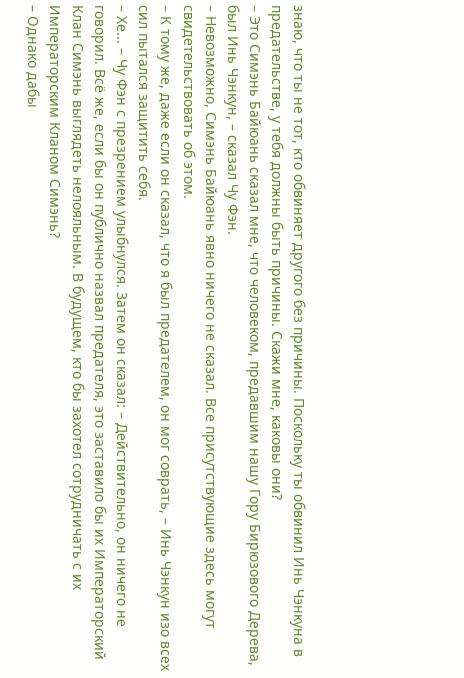знаю, что ты не тот, кто обвиняет другого без причины. Поскольку ты обвинил Инь Чэнкуна в предательстве, у тебя должны быть причины. Скажи мне, каковы они?
– Это Симэнь Байюань сказал мне, что человеком, предавшим нашу Гору Бирюзового Дерева, был Инь Чэнкун, – сказал Чу Фэн.
– Невозможно, Симэнь Байюань явно ничего не сказал. Все присутствующие здесь могут свидетельствовать об этом.
– К тому же, даже если он сказал, что я был предателем, он мог соврать, – Инь Чэнкун изо всех сил пытался защитить себя.
– Хе... – Чу Фэн с презрением улыбнулся. Затем он сказал: – Действительно, он ничего не говорил. Всё же, если бы он публично назвал предателя, это заставило бы их Императорский Клан Симэнь выглядеть нелояльным. В будущем, кто бы захотел сотрудничать с их Императорским Кланом Симэнь?
– Однако дабы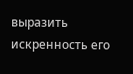выразить искренность его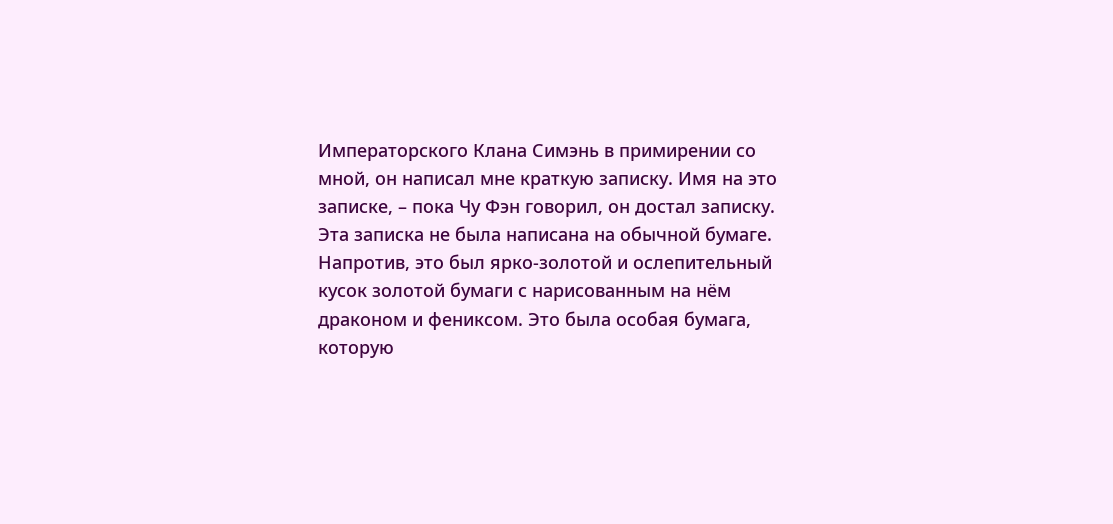Императорского Клана Симэнь в примирении со мной, он написал мне краткую записку. Имя на это записке, – пока Чу Фэн говорил, он достал записку.
Эта записка не была написана на обычной бумаге. Напротив, это был ярко-золотой и ослепительный кусок золотой бумаги с нарисованным на нём драконом и фениксом. Это была особая бумага, которую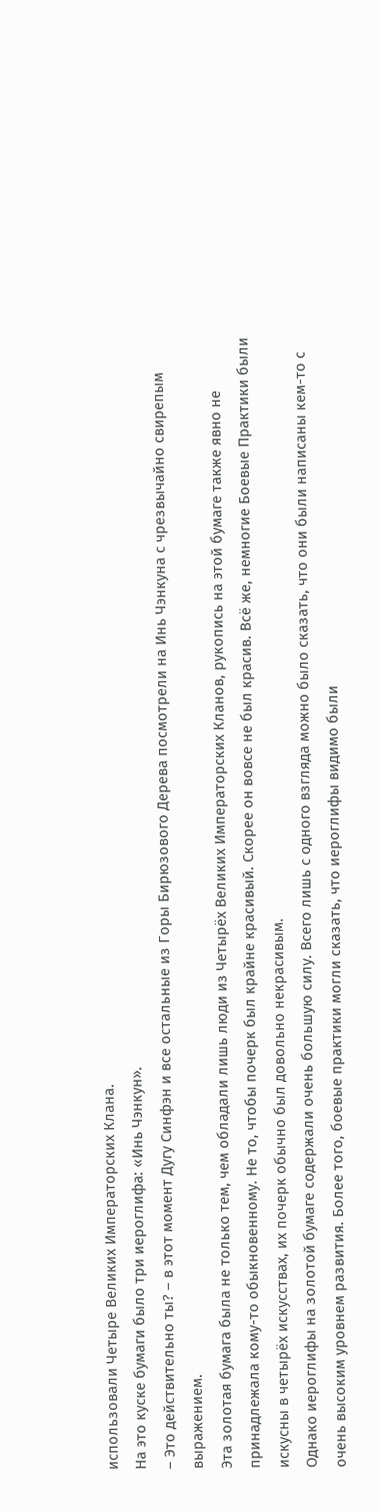использовали Четыре Великих Императорских Клана.
На это куске бумаги было три иероглифа: «Инь Чэнкун».
– Это действительно ты? – в этот момент Дугу Синфэн и все остальные из Горы Бирюзового Дерева посмотрели на Инь Чэнкуна с чрезвычайно свирепым выражением.
Эта золотая бумага была не только тем, чем обладали лишь люди из Четырёх Великих Императорских Кланов, рукопись на этой бумаге также явно не принадлежала кому-то обыкновенному. Не то, чтобы почерк был крайне красивый. Скорее он вовсе не был красив. Всё же, немногие Боевые Практики были искусны в четырёх искусствах, их почерк обычно был довольно некрасивым.
Однако иероглифы на золотой бумаге содержали очень большую силу. Всего лишь с одного взгляда можно было сказать, что они были написаны кем-то с очень высоким уровнем развития. Более того, боевые практики могли сказать, что иероглифы видимо были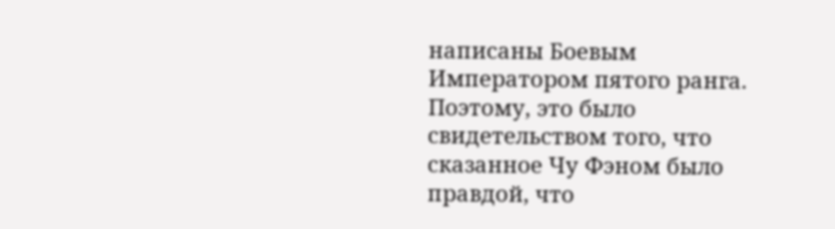написаны Боевым Императором пятого ранга. Поэтому, это было свидетельством того, что сказанное Чу Фэном было правдой, что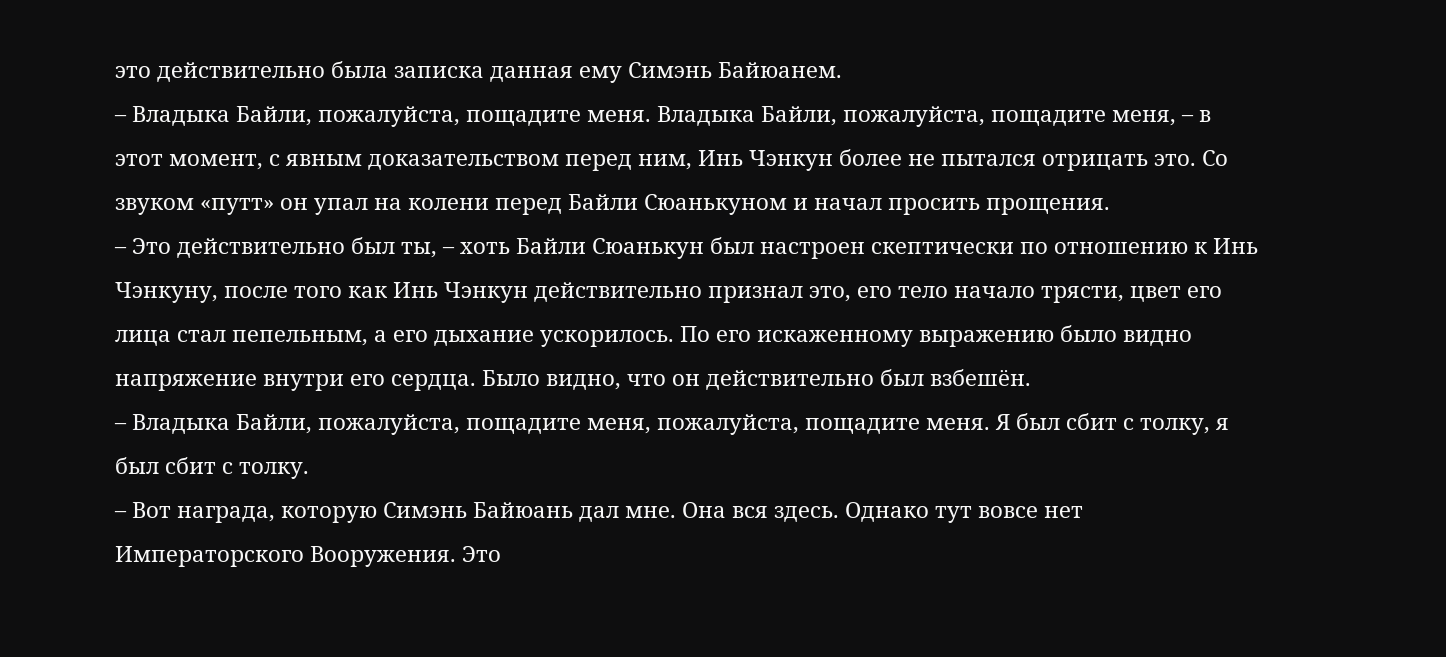это действительно была записка данная ему Симэнь Байюанем.
– Владыка Байли, пожалуйста, пощадите меня. Владыка Байли, пожалуйста, пощадите меня, – в этот момент, с явным доказательством перед ним, Инь Чэнкун более не пытался отрицать это. Со звуком «путт» он упал на колени перед Байли Сюанькуном и начал просить прощения.
– Это действительно был ты, – хоть Байли Сюанькун был настроен скептически по отношению к Инь Чэнкуну, после того как Инь Чэнкун действительно признал это, его тело начало трясти, цвет его лица стал пепельным, а его дыхание ускорилось. По его искаженному выражению было видно напряжение внутри его сердца. Было видно, что он действительно был взбешён.
– Владыка Байли, пожалуйста, пощадите меня, пожалуйста, пощадите меня. Я был сбит с толку, я был сбит с толку.
– Вот награда, которую Симэнь Байюань дал мне. Она вся здесь. Однако тут вовсе нет Императорского Вооружения. Это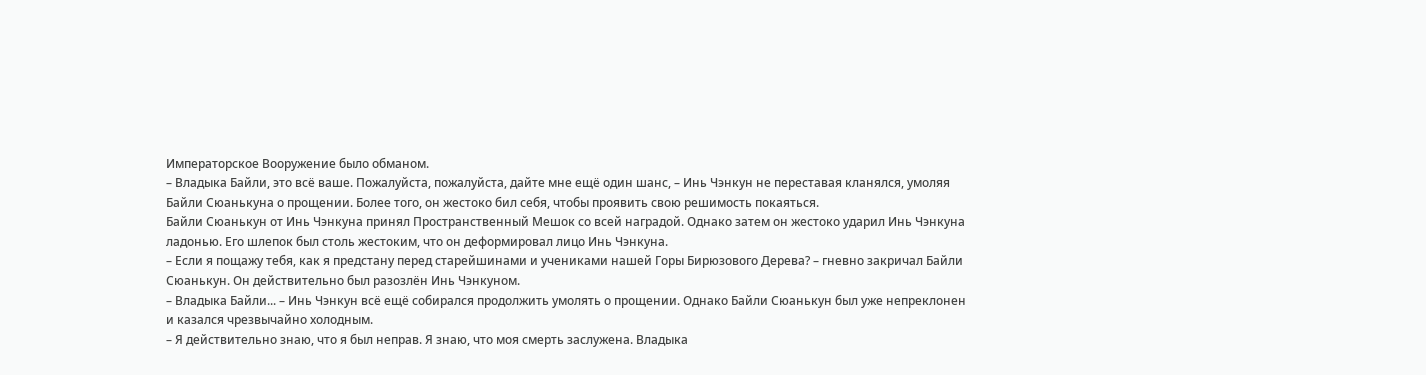Императорское Вооружение было обманом.
– Владыка Байли, это всё ваше. Пожалуйста, пожалуйста, дайте мне ещё один шанс, – Инь Чэнкун не переставая кланялся, умоляя Байли Сюанькуна о прощении. Более того, он жестоко бил себя, чтобы проявить свою решимость покаяться.
Байли Сюанькун от Инь Чэнкуна принял Пространственный Мешок со всей наградой. Однако затем он жестоко ударил Инь Чэнкуна ладонью. Его шлепок был столь жестоким, что он деформировал лицо Инь Чэнкуна.
– Если я пощажу тебя, как я предстану перед старейшинами и учениками нашей Горы Бирюзового Дерева? – гневно закричал Байли Сюанькун. Он действительно был разозлён Инь Чэнкуном.
– Владыка Байли... – Инь Чэнкун всё ещё собирался продолжить умолять о прощении. Однако Байли Сюанькун был уже непреклонен и казался чрезвычайно холодным.
– Я действительно знаю, что я был неправ. Я знаю, что моя смерть заслужена. Владыка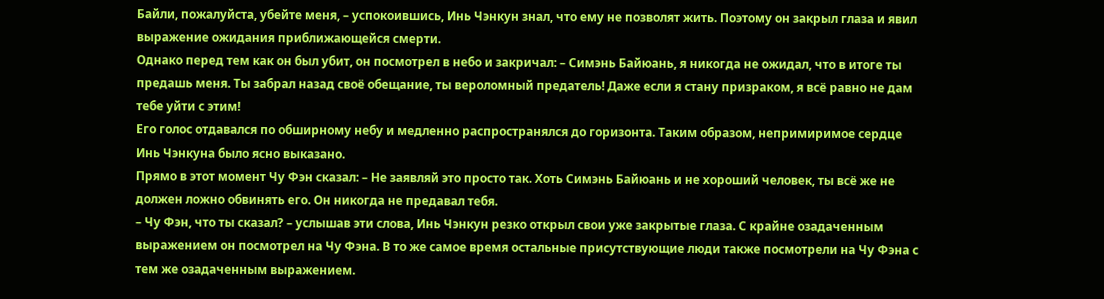Байли, пожалуйста, убейте меня, – успокоившись, Инь Чэнкун знал, что ему не позволят жить. Поэтому он закрыл глаза и явил выражение ожидания приближающейся смерти.
Однако перед тем как он был убит, он посмотрел в небо и закричал: – Симэнь Байюань, я никогда не ожидал, что в итоге ты предашь меня. Ты забрал назад своё обещание, ты вероломный предатель! Даже если я стану призраком, я всё равно не дам тебе уйти с этим!
Его голос отдавался по обширному небу и медленно распространялся до горизонта. Таким образом, непримиримое сердце Инь Чэнкуна было ясно выказано.
Прямо в этот момент Чу Фэн сказал: – Не заявляй это просто так. Хоть Симэнь Байюань и не хороший человек, ты всё же не должен ложно обвинять его. Он никогда не предавал тебя.
– Чу Фэн, что ты сказал? – услышав эти слова, Инь Чэнкун резко открыл свои уже закрытые глаза. С крайне озадаченным выражением он посмотрел на Чу Фэна. В то же самое время остальные присутствующие люди также посмотрели на Чу Фэна с тем же озадаченным выражением.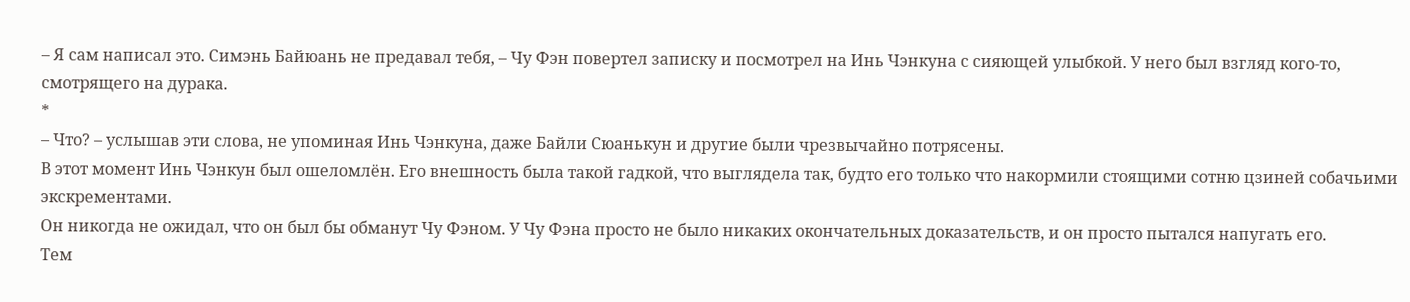– Я сам написал это. Симэнь Байюань не предавал тебя, – Чу Фэн повертел записку и посмотрел на Инь Чэнкуна с сияющей улыбкой. У него был взгляд кого-то, смотрящего на дурака.
*
– Что? – услышав эти слова, не упоминая Инь Чэнкуна, даже Байли Сюанькун и другие были чрезвычайно потрясены.
В этот момент Инь Чэнкун был ошеломлён. Его внешность была такой гадкой, что выглядела так, будто его только что накормили стоящими сотню цзиней собачьими экскрементами.
Он никогда не ожидал, что он был бы обманут Чу Фэном. У Чу Фэна просто не было никаких окончательных доказательств, и он просто пытался напугать его.
Тем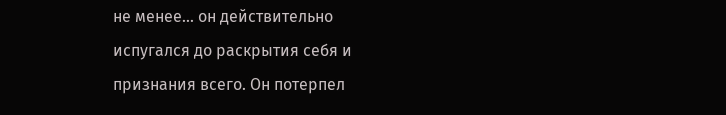не менее... он действительно испугался до раскрытия себя и признания всего. Он потерпел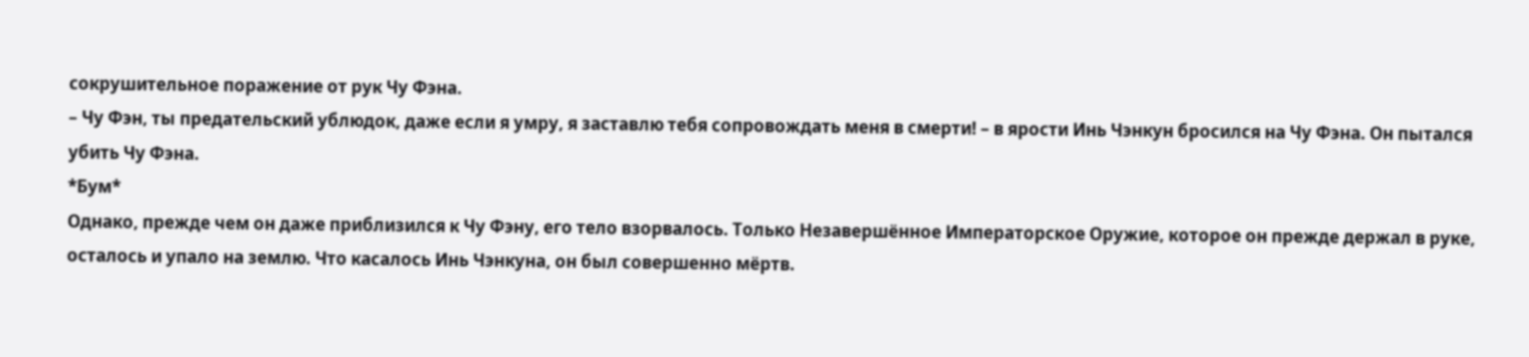сокрушительное поражение от рук Чу Фэна.
– Чу Фэн, ты предательский ублюдок, даже если я умру, я заставлю тебя сопровождать меня в смерти! – в ярости Инь Чэнкун бросился на Чу Фэна. Он пытался убить Чу Фэна.
*Бум*
Однако, прежде чем он даже приблизился к Чу Фэну, его тело взорвалось. Только Незавершённое Императорское Оружие, которое он прежде держал в руке, осталось и упало на землю. Что касалось Инь Чэнкуна, он был совершенно мёртв.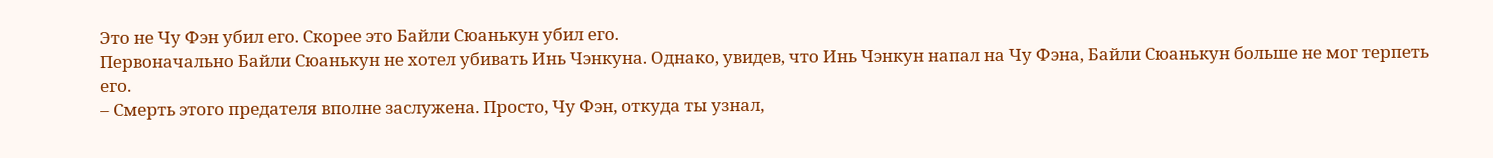Это не Чу Фэн убил его. Скорее это Байли Сюанькун убил его.
Первоначально Байли Сюанькун не хотел убивать Инь Чэнкуна. Однако, увидев, что Инь Чэнкун напал на Чу Фэна, Байли Сюанькун больше не мог терпеть его.
– Смерть этого предателя вполне заслужена. Просто, Чу Фэн, откуда ты узнал,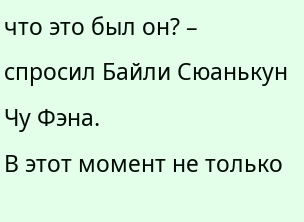что это был он? – спросил Байли Сюанькун Чу Фэна.
В этот момент не только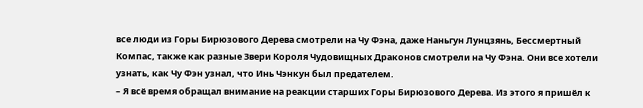все люди из Горы Бирюзового Дерева смотрели на Чу Фэна, даже Наньгун Лунцзянь, Бессмертный Компас, также как разные Звери Короля Чудовищных Драконов смотрели на Чу Фэна. Они все хотели узнать, как Чу Фэн узнал, что Инь Чэнкун был предателем.
– Я всё время обращал внимание на реакции старших Горы Бирюзового Дерева. Из этого я пришёл к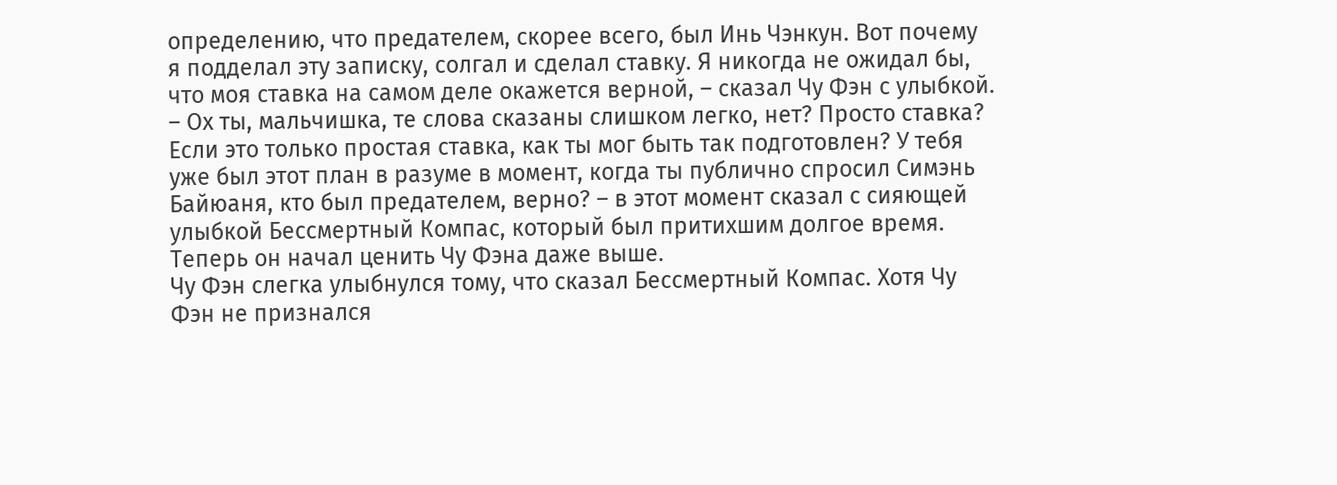определению, что предателем, скорее всего, был Инь Чэнкун. Вот почему я подделал эту записку, солгал и сделал ставку. Я никогда не ожидал бы, что моя ставка на самом деле окажется верной, – сказал Чу Фэн с улыбкой.
– Ох ты, мальчишка, те слова сказаны слишком легко, нет? Просто ставка? Если это только простая ставка, как ты мог быть так подготовлен? У тебя уже был этот план в разуме в момент, когда ты публично спросил Симэнь Байюаня, кто был предателем, верно? – в этот момент сказал с сияющей улыбкой Бессмертный Компас, который был притихшим долгое время. Теперь он начал ценить Чу Фэна даже выше.
Чу Фэн слегка улыбнулся тому, что сказал Бессмертный Компас. Хотя Чу Фэн не признался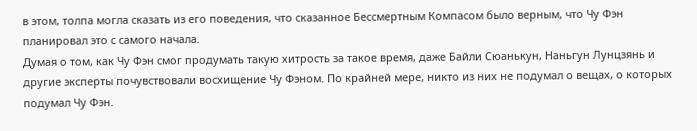в этом, толпа могла сказать из его поведения, что сказанное Бессмертным Компасом было верным, что Чу Фэн планировал это с самого начала.
Думая о том, как Чу Фэн смог продумать такую хитрость за такое время, даже Байли Сюанькун, Наньгун Лунцзянь и другие эксперты почувствовали восхищение Чу Фэном. По крайней мере, никто из них не подумал о вещах, о которых подумал Чу Фэн.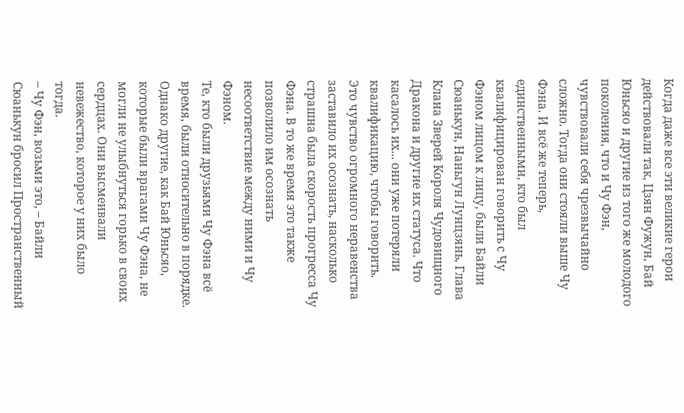Когда даже все эти великие герои действовали так, Цзян Фужун, Бай Юньсяо и другие из того же молодого поколения, что и Чу Фэн, чувствовали себя чрезвычайно сложно. Тогда они стояли выше Чу Фэна. И всё же теперь, единственными, кто был квалифицирован говорить с Чу Фэном лицом к лицу, были Байли Сюанькун, Наньгун Лунцзянь, Глава Клана Зверей Короля Чудовищного Дракона и другие их статуса. Что касалось их... они уже потеряли квалификацию, чтобы говорить.
Это чувство огромного неравенства заставило их осознать, насколько страшна была скорость прогресса Чу Фэна. В то же время это также позволило им осознать несоответствие между ними и Чу Фэном.
Те, кто были друзьями Чу Фэна всё время, были относительно в порядке. Однако другие, как Бай Юньсяо, которые были врагами Чу Фэна, не могли не улыбнуться горько в своих сердцах. Они высмеивали невежество, которое у них было тогда.
– Чу Фэн, возьми это, – Байли Сюанькун бросил Пространственный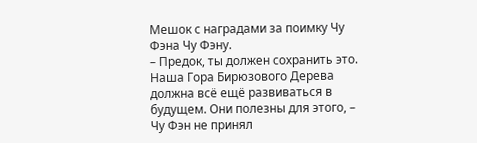Мешок с наградами за поимку Чу Фэна Чу Фэну.
– Предок, ты должен сохранить это. Наша Гора Бирюзового Дерева должна всё ещё развиваться в будущем. Они полезны для этого, – Чу Фэн не принял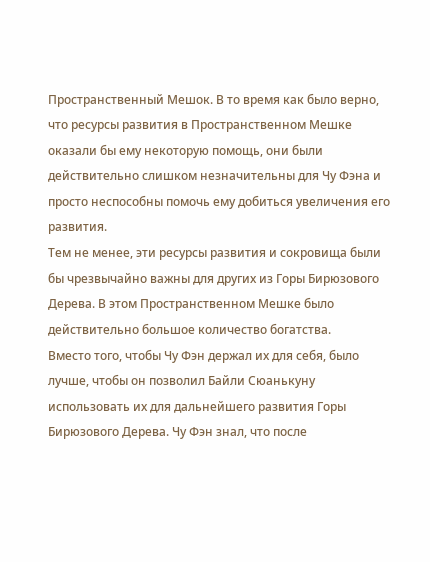Пространственный Мешок. В то время как было верно, что ресурсы развития в Пространственном Мешке оказали бы ему некоторую помощь, они были действительно слишком незначительны для Чу Фэна и просто неспособны помочь ему добиться увеличения его развития.
Тем не менее, эти ресурсы развития и сокровища были бы чрезвычайно важны для других из Горы Бирюзового Дерева. В этом Пространственном Мешке было действительно большое количество богатства.
Вместо того, чтобы Чу Фэн держал их для себя, было лучше, чтобы он позволил Байли Сюанькуну использовать их для дальнейшего развития Горы Бирюзового Дерева. Чу Фэн знал, что после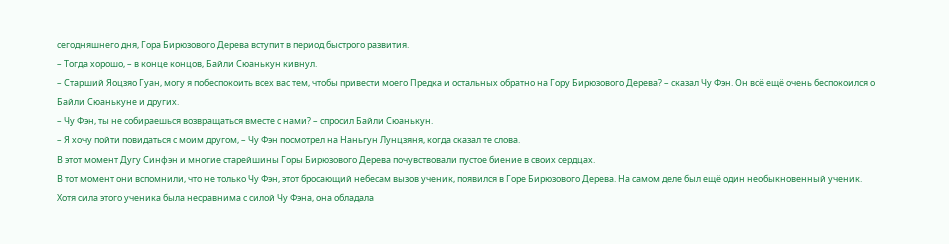сегодняшнего дня, Гора Бирюзового Дерева вступит в период быстрого развития.
– Тогда хорошо, – в конце концов, Байли Сюанькун кивнул.
– Старший Яоцзяо Гуан, могу я побеспокоить всех вас тем, чтобы привести моего Предка и остальных обратно на Гору Бирюзового Дерева? – сказал Чу Фэн. Он всё ещё очень беспокоился о Байли Сюанькуне и других.
– Чу Фэн, ты не собираешься возвращаться вместе с нами? – спросил Байли Сюанькун.
– Я хочу пойти повидаться с моим другом, – Чу Фэн посмотрел на Наньгун Лунцзяня, когда сказал те слова.
В этот момент Дугу Синфэн и многие старейшины Горы Бирюзового Дерева почувствовали пустое биение в своих сердцах.
В тот момент они вспомнили, что не только Чу Фэн, этот бросающий небесам вызов ученик, появился в Горе Бирюзового Дерева. На самом деле был ещё один необыкновенный ученик.
Хотя сила этого ученика была несравнима с силой Чу Фэна, она обладала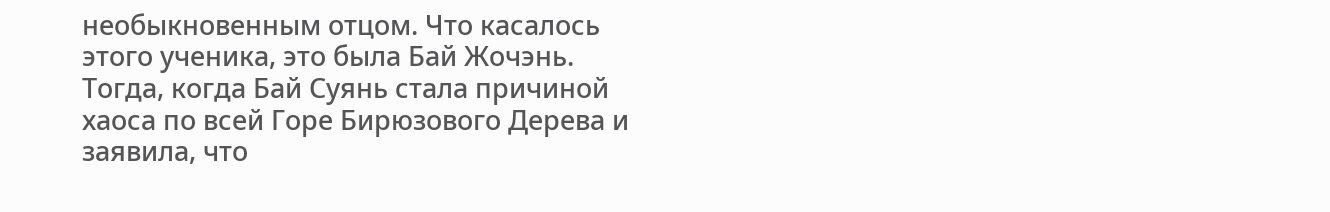необыкновенным отцом. Что касалось этого ученика, это была Бай Жочэнь.
Тогда, когда Бай Суянь стала причиной хаоса по всей Горе Бирюзового Дерева и заявила, что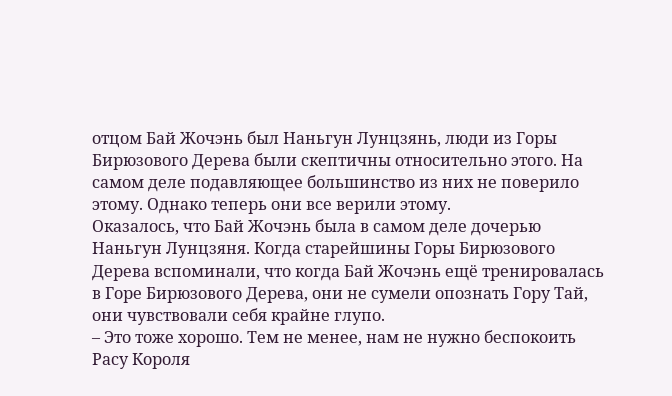отцом Бай Жочэнь был Наньгун Лунцзянь, люди из Горы Бирюзового Дерева были скептичны относительно этого. На самом деле подавляющее большинство из них не поверило этому. Однако теперь они все верили этому.
Оказалось, что Бай Жочэнь была в самом деле дочерью Наньгун Лунцзяня. Когда старейшины Горы Бирюзового Дерева вспоминали, что когда Бай Жочэнь ещё тренировалась в Горе Бирюзового Дерева, они не сумели опознать Гору Тай, они чувствовали себя крайне глупо.
– Это тоже хорошо. Тем не менее, нам не нужно беспокоить Расу Короля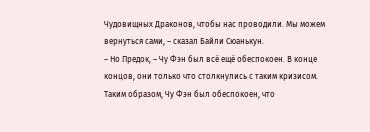Чудовищных Драконов, чтобы нас проводили. Мы можем вернуться сами, – сказал Байли Сюанькун.
– Но Предок, – Чу Фэн был всё ещё обеспокоен. В конце концов, они только что столкнулись с таким кризисом. Таким образом, Чу Фэн был обеспокоен, что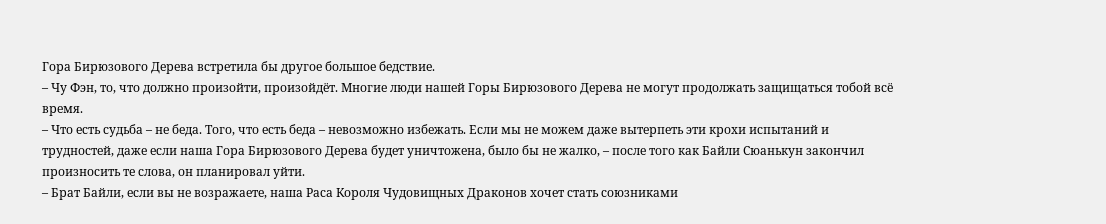Гора Бирюзового Дерева встретила бы другое большое бедствие.
– Чу Фэн, то, что должно произойти, произойдёт. Многие люди нашей Горы Бирюзового Дерева не могут продолжать защищаться тобой всё время.
– Что есть судьба – не беда. Того, что есть беда – невозможно избежать. Если мы не можем даже вытерпеть эти крохи испытаний и трудностей, даже если наша Гора Бирюзового Дерева будет уничтожена, было бы не жалко, – после того как Байли Сюанькун закончил произносить те слова, он планировал уйти.
– Брат Байли, если вы не возражаете, наша Раса Короля Чудовищных Драконов хочет стать союзниками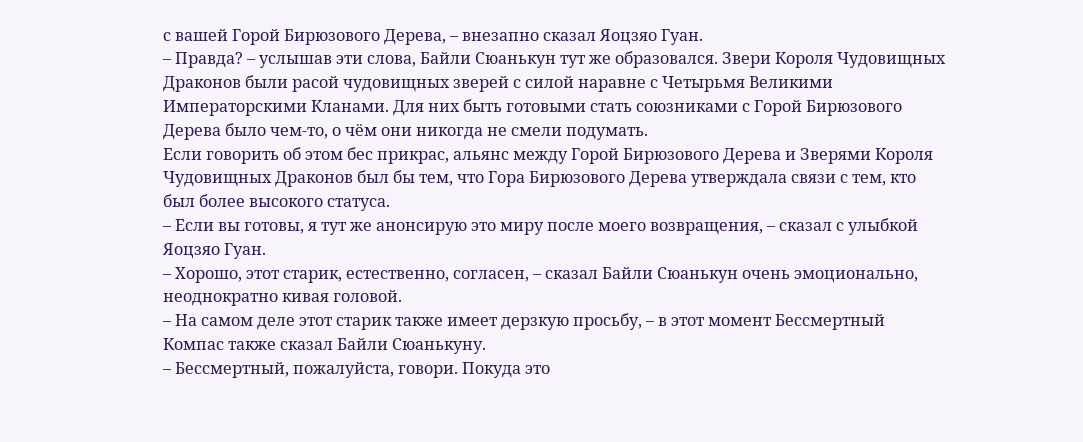с вашей Горой Бирюзового Дерева, – внезапно сказал Яоцзяо Гуан.
– Правда? – услышав эти слова, Байли Сюанькун тут же образовался. Звери Короля Чудовищных Драконов были расой чудовищных зверей с силой наравне с Четырьмя Великими Императорскими Кланами. Для них быть готовыми стать союзниками с Горой Бирюзового Дерева было чем-то, о чём они никогда не смели подумать.
Если говорить об этом бес прикрас, альянс между Горой Бирюзового Дерева и Зверями Короля Чудовищных Драконов был бы тем, что Гора Бирюзового Дерева утверждала связи с тем, кто был более высокого статуса.
– Если вы готовы, я тут же анонсирую это миру после моего возвращения, – сказал с улыбкой Яоцзяо Гуан.
– Хорошо, этот старик, естественно, согласен, – сказал Байли Сюанькун очень эмоционально, неоднократно кивая головой.
– На самом деле этот старик также имеет дерзкую просьбу, – в этот момент Бессмертный Компас также сказал Байли Сюанькуну.
– Бессмертный, пожалуйста, говори. Покуда это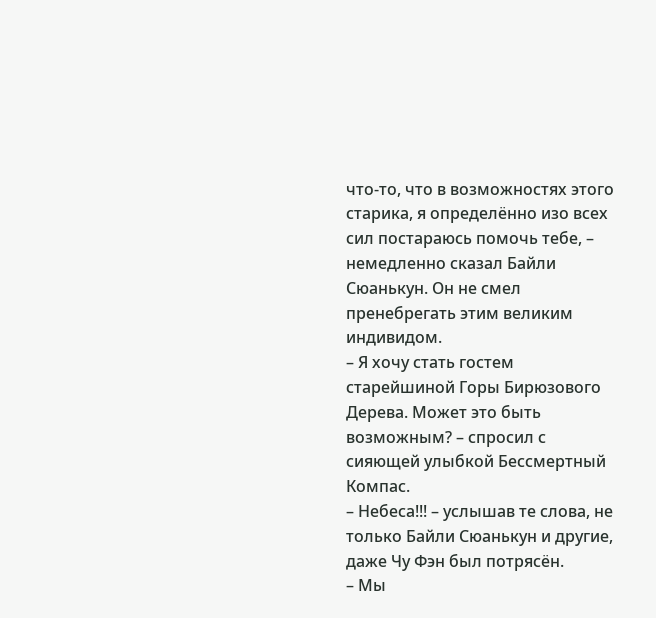что-то, что в возможностях этого старика, я определённо изо всех сил постараюсь помочь тебе, – немедленно сказал Байли Сюанькун. Он не смел пренебрегать этим великим индивидом.
– Я хочу стать гостем старейшиной Горы Бирюзового Дерева. Может это быть возможным? – спросил с сияющей улыбкой Бессмертный Компас.
– Небеса!!! – услышав те слова, не только Байли Сюанькун и другие, даже Чу Фэн был потрясён.
– Мы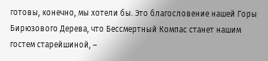готовы, конечно, мы хотели бы. Это благословение нашей Горы Бирюзового Дерева, что Бессмертный Компас станет нашим гостем старейшиной, –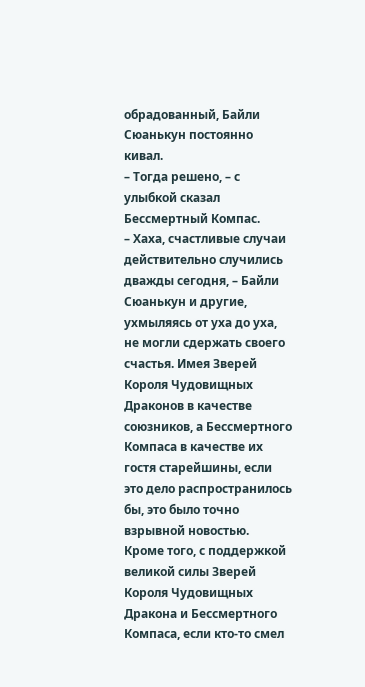обрадованный, Байли Сюанькун постоянно кивал.
– Тогда решено, – с улыбкой сказал Бессмертный Компас.
– Хаха, счастливые случаи действительно случились дважды сегодня, – Байли Сюанькун и другие, ухмыляясь от уха до уха, не могли сдержать своего счастья. Имея Зверей Короля Чудовищных Драконов в качестве союзников, а Бессмертного Компаса в качестве их гостя старейшины, если это дело распространилось бы, это было точно взрывной новостью.
Кроме того, с поддержкой великой силы Зверей Короля Чудовищных Дракона и Бессмертного Компаса, если кто-то смел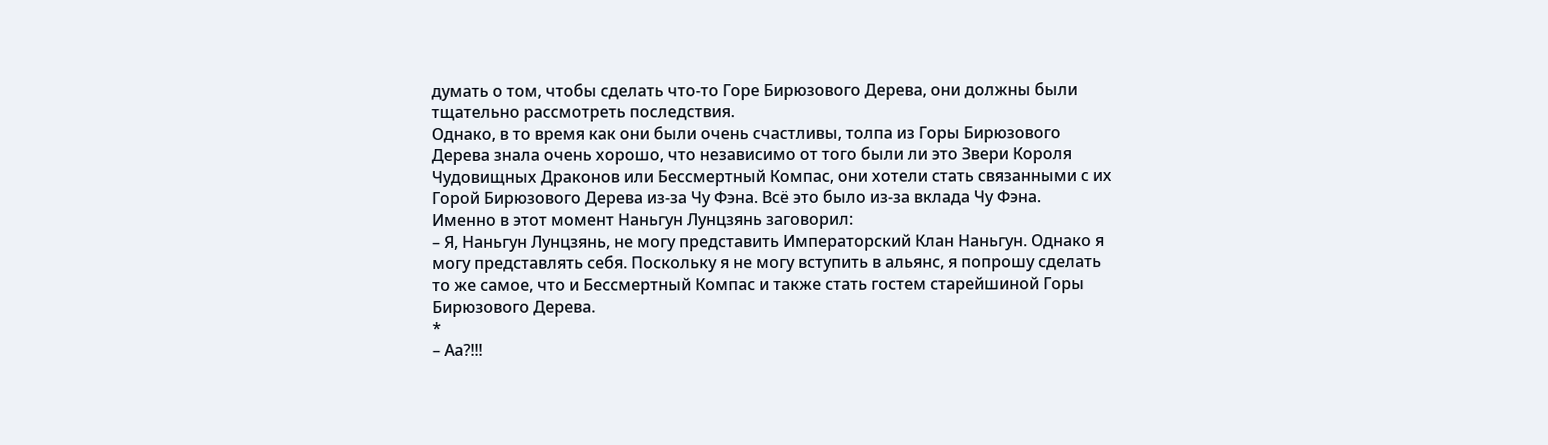думать о том, чтобы сделать что-то Горе Бирюзового Дерева, они должны были тщательно рассмотреть последствия.
Однако, в то время как они были очень счастливы, толпа из Горы Бирюзового Дерева знала очень хорошо, что независимо от того были ли это Звери Короля Чудовищных Драконов или Бессмертный Компас, они хотели стать связанными с их Горой Бирюзового Дерева из-за Чу Фэна. Всё это было из-за вклада Чу Фэна.
Именно в этот момент Наньгун Лунцзянь заговорил:
– Я, Наньгун Лунцзянь, не могу представить Императорский Клан Наньгун. Однако я могу представлять себя. Поскольку я не могу вступить в альянс, я попрошу сделать то же самое, что и Бессмертный Компас и также стать гостем старейшиной Горы Бирюзового Дерева.
*
– Аа?!!!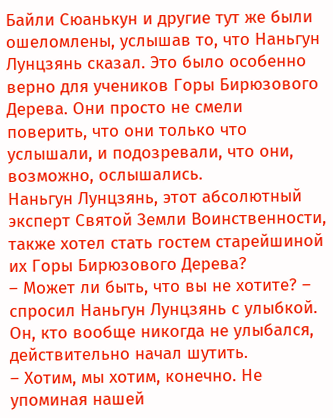Байли Сюанькун и другие тут же были ошеломлены, услышав то, что Наньгун Лунцзянь сказал. Это было особенно верно для учеников Горы Бирюзового Дерева. Они просто не смели поверить, что они только что услышали, и подозревали, что они, возможно, ослышались.
Наньгун Лунцзянь, этот абсолютный эксперт Святой Земли Воинственности, также хотел стать гостем старейшиной их Горы Бирюзового Дерева?
– Может ли быть, что вы не хотите? – спросил Наньгун Лунцзянь с улыбкой. Он, кто вообще никогда не улыбался, действительно начал шутить.
– Хотим, мы хотим, конечно. Не упоминая нашей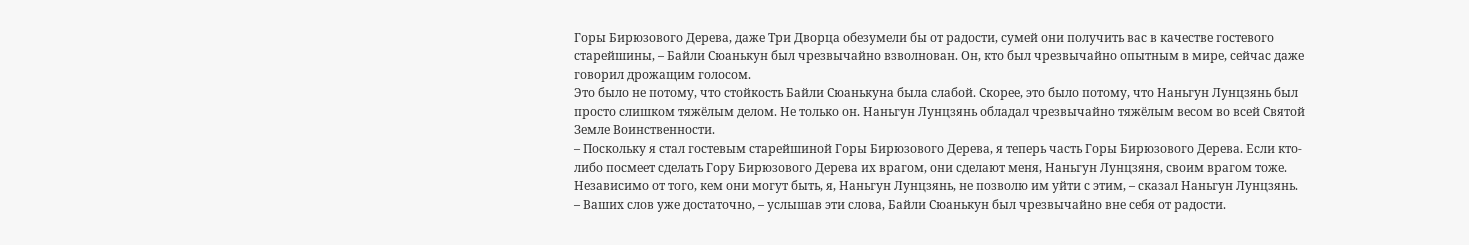Горы Бирюзового Дерева, даже Три Дворца обезумели бы от радости, сумей они получить вас в качестве гостевого старейшины, – Байли Сюанькун был чрезвычайно взволнован. Он, кто был чрезвычайно опытным в мире, сейчас даже говорил дрожащим голосом.
Это было не потому, что стойкость Байли Сюанькуна была слабой. Скорее, это было потому, что Наньгун Лунцзянь был просто слишком тяжёлым делом. Не только он. Наньгун Лунцзянь обладал чрезвычайно тяжёлым весом во всей Святой Земле Воинственности.
– Поскольку я стал гостевым старейшиной Горы Бирюзового Дерева, я теперь часть Горы Бирюзового Дерева. Если кто-либо посмеет сделать Гору Бирюзового Дерева их врагом, они сделают меня, Наньгун Лунцзяня, своим врагом тоже. Независимо от того, кем они могут быть, я, Наньгун Лунцзянь, не позволю им уйти с этим, – сказал Наньгун Лунцзянь.
– Ваших слов уже достаточно, – услышав эти слова, Байли Сюанькун был чрезвычайно вне себя от радости.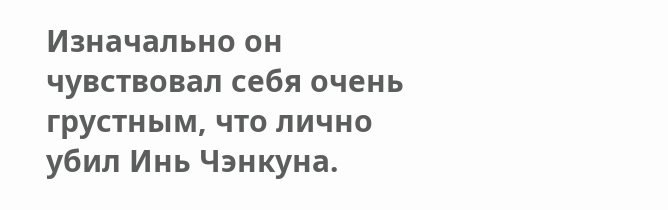Изначально он чувствовал себя очень грустным, что лично убил Инь Чэнкуна.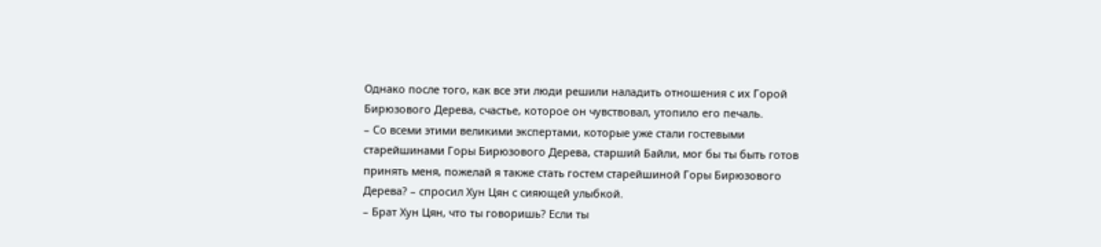Однако после того, как все эти люди решили наладить отношения с их Горой Бирюзового Дерева, счастье, которое он чувствовал, утопило его печаль.
– Со всеми этими великими экспертами, которые уже стали гостевыми старейшинами Горы Бирюзового Дерева, старший Байли, мог бы ты быть готов принять меня, пожелай я также стать гостем старейшиной Горы Бирюзового Дерева? – спросил Хун Цян с сияющей улыбкой.
– Брат Хун Цян, что ты говоришь? Если ты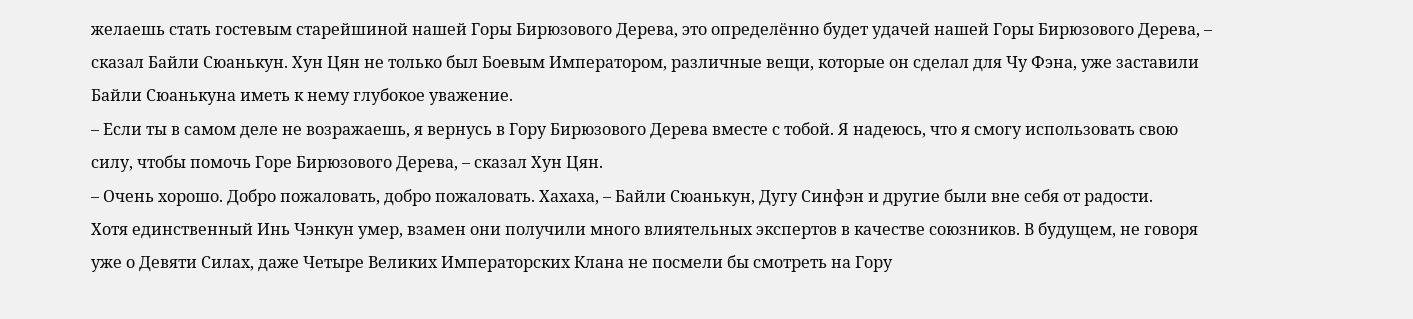желаешь стать гостевым старейшиной нашей Горы Бирюзового Дерева, это определённо будет удачей нашей Горы Бирюзового Дерева, – сказал Байли Сюанькун. Хун Цян не только был Боевым Императором, различные вещи, которые он сделал для Чу Фэна, уже заставили Байли Сюанькуна иметь к нему глубокое уважение.
– Если ты в самом деле не возражаешь, я вернусь в Гору Бирюзового Дерева вместе с тобой. Я надеюсь, что я смогу использовать свою силу, чтобы помочь Горе Бирюзового Дерева, – сказал Хун Цян.
– Очень хорошо. Добро пожаловать, добро пожаловать. Хахаха, – Байли Сюанькун, Дугу Синфэн и другие были вне себя от радости.
Хотя единственный Инь Чэнкун умер, взамен они получили много влиятельных экспертов в качестве союзников. В будущем, не говоря уже о Девяти Силах, даже Четыре Великих Императорских Клана не посмели бы смотреть на Гору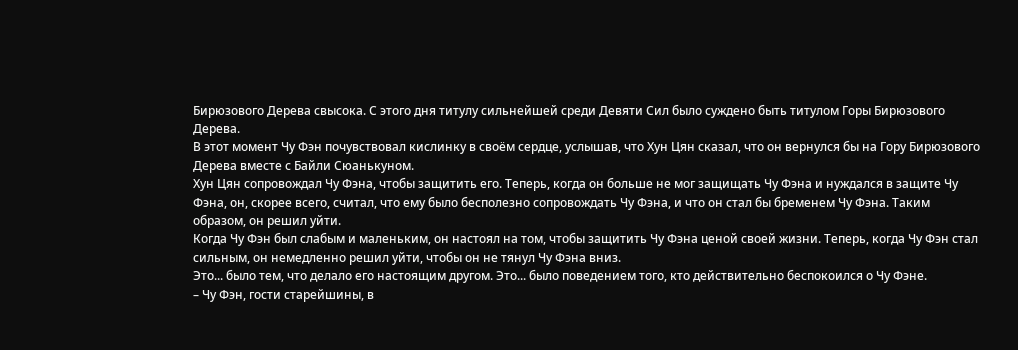Бирюзового Дерева свысока. С этого дня титулу сильнейшей среди Девяти Сил было суждено быть титулом Горы Бирюзового Дерева.
В этот момент Чу Фэн почувствовал кислинку в своём сердце, услышав, что Хун Цян сказал, что он вернулся бы на Гору Бирюзового Дерева вместе с Байли Сюанькуном.
Хун Цян сопровождал Чу Фэна, чтобы защитить его. Теперь, когда он больше не мог защищать Чу Фэна и нуждался в защите Чу Фэна, он, скорее всего, считал, что ему было бесполезно сопровождать Чу Фэна, и что он стал бы бременем Чу Фэна. Таким образом, он решил уйти.
Когда Чу Фэн был слабым и маленьким, он настоял на том, чтобы защитить Чу Фэна ценой своей жизни. Теперь, когда Чу Фэн стал сильным, он немедленно решил уйти, чтобы он не тянул Чу Фэна вниз.
Это... было тем, что делало его настоящим другом. Это... было поведением того, кто действительно беспокоился о Чу Фэне.
– Чу Фэн, гости старейшины, в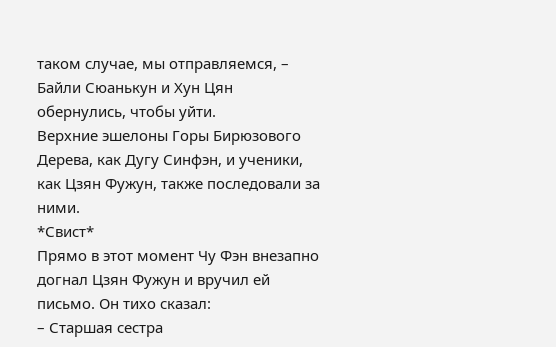таком случае, мы отправляемся, – Байли Сюанькун и Хун Цян обернулись, чтобы уйти.
Верхние эшелоны Горы Бирюзового Дерева, как Дугу Синфэн, и ученики, как Цзян Фужун, также последовали за ними.
*Свист*
Прямо в этот момент Чу Фэн внезапно догнал Цзян Фужун и вручил ей письмо. Он тихо сказал:
– Старшая сестра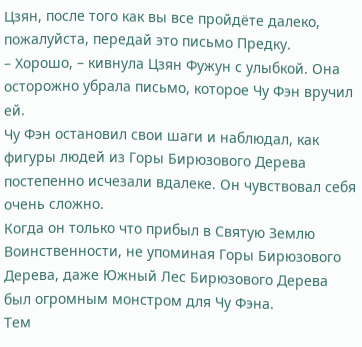Цзян, после того как вы все пройдёте далеко, пожалуйста, передай это письмо Предку.
– Хорошо, – кивнула Цзян Фужун с улыбкой. Она осторожно убрала письмо, которое Чу Фэн вручил ей.
Чу Фэн остановил свои шаги и наблюдал, как фигуры людей из Горы Бирюзового Дерева постепенно исчезали вдалеке. Он чувствовал себя очень сложно.
Когда он только что прибыл в Святую Землю Воинственности, не упоминая Горы Бирюзового Дерева, даже Южный Лес Бирюзового Дерева был огромным монстром для Чу Фэна.
Тем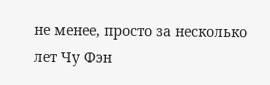не менее, просто за несколько лет Чу Фэн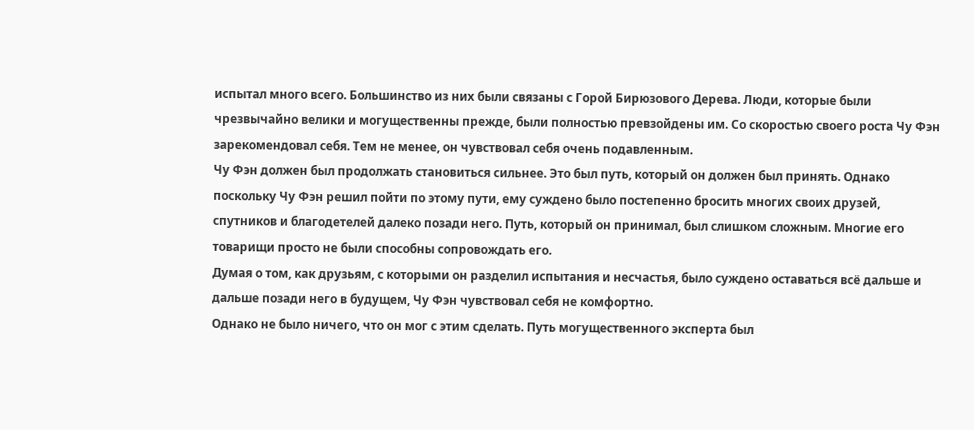испытал много всего. Большинство из них были связаны с Горой Бирюзового Дерева. Люди, которые были чрезвычайно велики и могущественны прежде, были полностью превзойдены им. Со скоростью своего роста Чу Фэн зарекомендовал себя. Тем не менее, он чувствовал себя очень подавленным.
Чу Фэн должен был продолжать становиться сильнее. Это был путь, который он должен был принять. Однако поскольку Чу Фэн решил пойти по этому пути, ему суждено было постепенно бросить многих своих друзей, спутников и благодетелей далеко позади него. Путь, который он принимал, был слишком сложным. Многие его товарищи просто не были способны сопровождать его.
Думая о том, как друзьям, с которыми он разделил испытания и несчастья, было суждено оставаться всё дальше и дальше позади него в будущем, Чу Фэн чувствовал себя не комфортно.
Однако не было ничего, что он мог с этим сделать. Путь могущественного эксперта был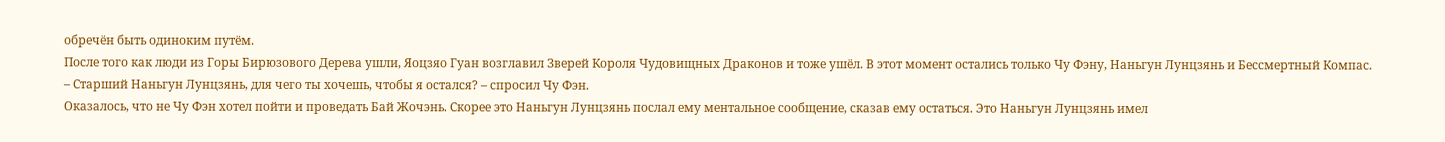обречён быть одиноким путём.
После того как люди из Горы Бирюзового Дерева ушли, Яоцзяо Гуан возглавил Зверей Короля Чудовищных Драконов и тоже ушёл. В этот момент остались только Чу Фэну, Наньгун Лунцзянь и Бессмертный Компас.
– Старший Наньгун Лунцзянь, для чего ты хочешь, чтобы я остался? – спросил Чу Фэн.
Оказалось, что не Чу Фэн хотел пойти и проведать Бай Жочэнь. Скорее это Наньгун Лунцзянь послал ему ментальное сообщение, сказав ему остаться. Это Наньгун Лунцзянь имел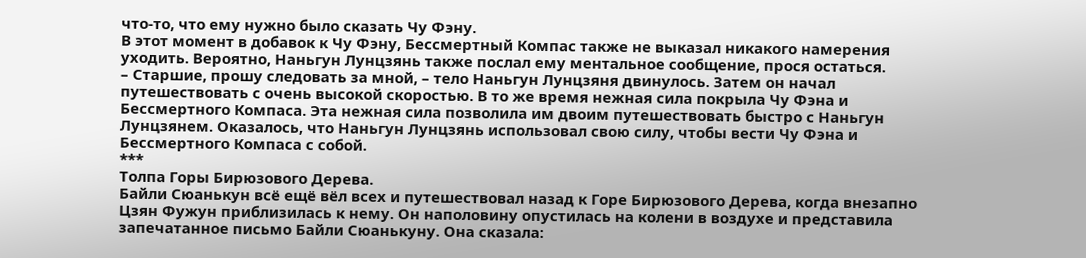что-то, что ему нужно было сказать Чу Фэну.
В этот момент в добавок к Чу Фэну, Бессмертный Компас также не выказал никакого намерения уходить. Вероятно, Наньгун Лунцзянь также послал ему ментальное сообщение, прося остаться.
– Старшие, прошу следовать за мной, – тело Наньгун Лунцзяня двинулось. Затем он начал путешествовать с очень высокой скоростью. В то же время нежная сила покрыла Чу Фэна и Бессмертного Компаса. Эта нежная сила позволила им двоим путешествовать быстро с Наньгун Лунцзянем. Оказалось, что Наньгун Лунцзянь использовал свою силу, чтобы вести Чу Фэна и Бессмертного Компаса с собой.
***
Толпа Горы Бирюзового Дерева.
Байли Сюанькун всё ещё вёл всех и путешествовал назад к Горе Бирюзового Дерева, когда внезапно Цзян Фужун приблизилась к нему. Он наполовину опустилась на колени в воздухе и представила запечатанное письмо Байли Сюанькуну. Она сказала: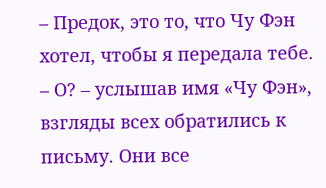– Предок, это то, что Чу Фэн хотел, чтобы я передала тебе.
– О? – услышав имя «Чу Фэн», взгляды всех обратились к письму. Они все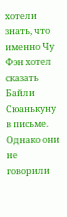хотели знать, что именно Чу Фэн хотел сказать Байли Сюанькуну в письме. Однако они не говорили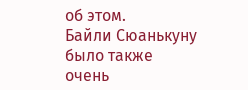об этом.
Байли Сюанькуну было также очень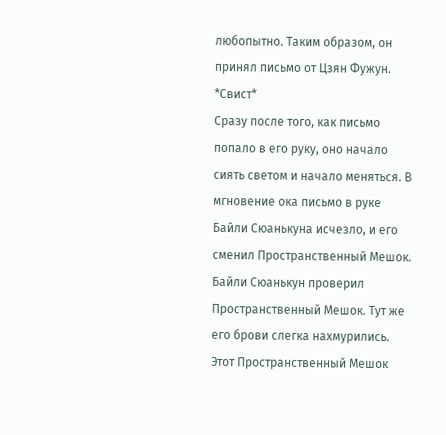любопытно. Таким образом, он принял письмо от Цзян Фужун.
*Свист*
Сразу после того, как письмо попало в его руку, оно начало сиять светом и начало меняться. В мгновение ока письмо в руке Байли Сюанькуна исчезло, и его сменил Пространственный Мешок.
Байли Сюанькун проверил Пространственный Мешок. Тут же его брови слегка нахмурились. Этот Пространственный Мешок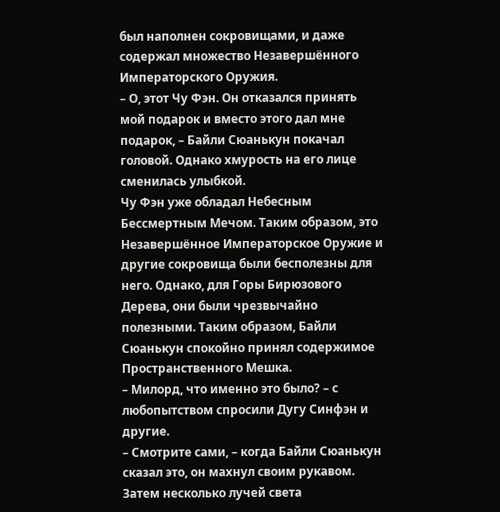был наполнен сокровищами, и даже содержал множество Незавершённого Императорского Оружия.
– О, этот Чу Фэн. Он отказался принять мой подарок и вместо этого дал мне подарок, – Байли Сюанькун покачал головой. Однако хмурость на его лице сменилась улыбкой.
Чу Фэн уже обладал Небесным Бессмертным Мечом. Таким образом, это Незавершённое Императорское Оружие и другие сокровища были бесполезны для него. Однако, для Горы Бирюзового Дерева, они были чрезвычайно полезными. Таким образом, Байли Сюанькун спокойно принял содержимое Пространственного Мешка.
– Милорд, что именно это было? – с любопытством спросили Дугу Синфэн и другие.
– Смотрите сами, – когда Байли Сюанькун сказал это, он махнул своим рукавом. Затем несколько лучей света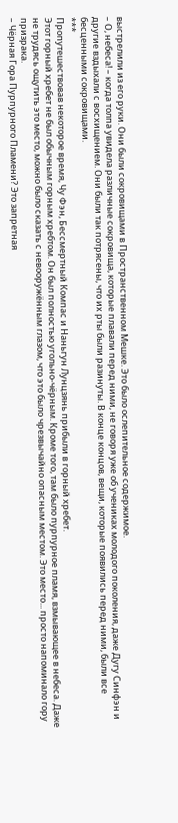выстрелили из его руки. Они были сокровищами в Пространственном Мешке. Это было ослепительное содержимое.
– О, небеса! – когда толпа увидела различные сокровища, которые плавали перед ними, не говоря уже об учениках молодого поколения, даже Дугу Синфэн и другие вздыхали с восхищением. Они были так потрясены, что их рты были разинуты. В конце концов, вещи, которые появились перед ними, были все бесценными сокровищами.
***
Пропутешествовав некоторое время, Чу Фэн, Бессмертный Компас и Наньгун Лунцзянь прибыли в горный хребет.
Этот горный хребет не был обычным горным хребтом. Он был полностью угольно-чёрным. Кроме того, там было пурпурное пламя, взмывающее в небеса. Даже не трудясь ощутить это место, можно было сказать с невооружённым глазом, что это было чрезвычайно опасным местом. Это место... просто напоминало гору призрака.
– Чёрная Гора Пурпурного Пламени? Это запретная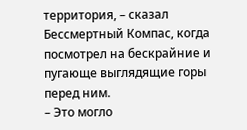территория, – сказал Бессмертный Компас, когда посмотрел на бескрайние и пугающе выглядящие горы перед ним.
– Это могло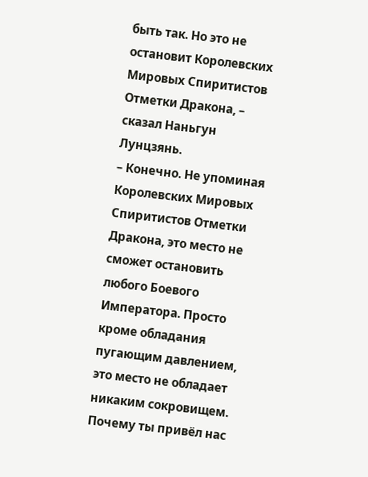быть так. Но это не остановит Королевских Мировых Спиритистов Отметки Дракона, – сказал Наньгун Лунцзянь.
– Конечно. Не упоминая Королевских Мировых Спиритистов Отметки Дракона, это место не сможет остановить любого Боевого Императора. Просто кроме обладания пугающим давлением, это место не обладает никаким сокровищем. Почему ты привёл нас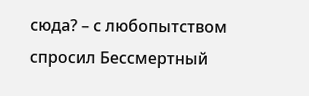сюда? – с любопытством спросил Бессмертный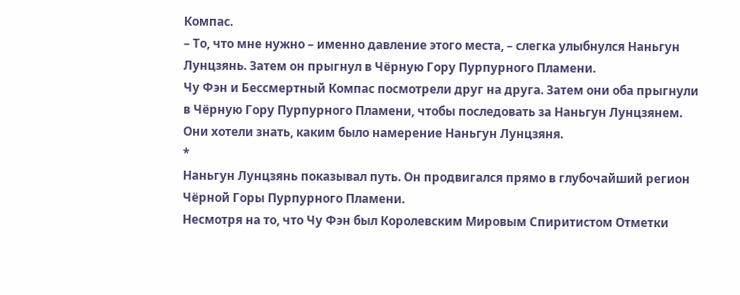Компас.
– То, что мне нужно – именно давление этого места, – слегка улыбнулся Наньгун Лунцзянь. Затем он прыгнул в Чёрную Гору Пурпурного Пламени.
Чу Фэн и Бессмертный Компас посмотрели друг на друга. Затем они оба прыгнули в Чёрную Гору Пурпурного Пламени, чтобы последовать за Наньгун Лунцзянем. Они хотели знать, каким было намерение Наньгун Лунцзяня.
*
Наньгун Лунцзянь показывал путь. Он продвигался прямо в глубочайший регион Чёрной Горы Пурпурного Пламени.
Несмотря на то, что Чу Фэн был Королевским Мировым Спиритистом Отметки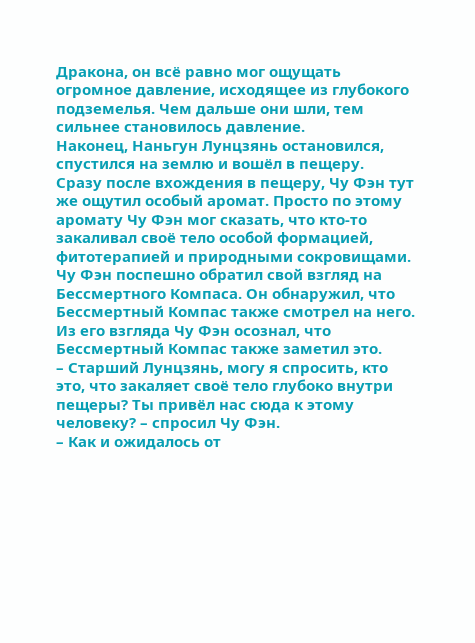Дракона, он всё равно мог ощущать огромное давление, исходящее из глубокого подземелья. Чем дальше они шли, тем сильнее становилось давление.
Наконец, Наньгун Лунцзянь остановился, спустился на землю и вошёл в пещеру.
Сразу после вхождения в пещеру, Чу Фэн тут же ощутил особый аромат. Просто по этому аромату Чу Фэн мог сказать, что кто-то закаливал своё тело особой формацией, фитотерапией и природными сокровищами.
Чу Фэн поспешно обратил свой взгляд на Бессмертного Компаса. Он обнаружил, что Бессмертный Компас также смотрел на него. Из его взгляда Чу Фэн осознал, что Бессмертный Компас также заметил это.
– Старший Лунцзянь, могу я спросить, кто это, что закаляет своё тело глубоко внутри пещеры? Ты привёл нас сюда к этому человеку? – спросил Чу Фэн.
– Как и ожидалось от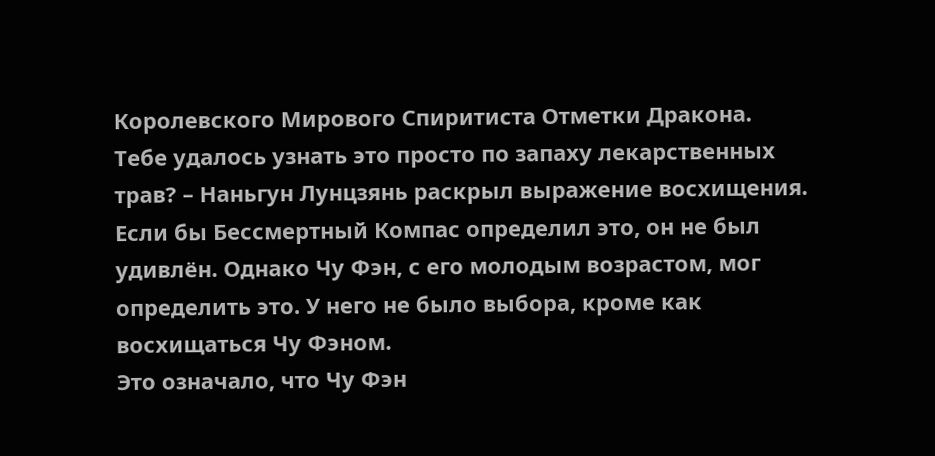Королевского Мирового Спиритиста Отметки Дракона. Тебе удалось узнать это просто по запаху лекарственных трав? – Наньгун Лунцзянь раскрыл выражение восхищения. Если бы Бессмертный Компас определил это, он не был удивлён. Однако Чу Фэн, с его молодым возрастом, мог определить это. У него не было выбора, кроме как восхищаться Чу Фэном.
Это означало, что Чу Фэн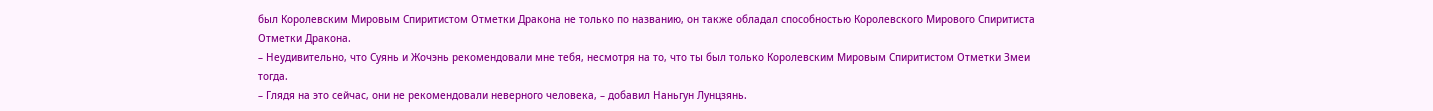был Королевским Мировым Спиритистом Отметки Дракона не только по названию, он также обладал способностью Королевского Мирового Спиритиста Отметки Дракона.
– Неудивительно, что Суянь и Жочэнь рекомендовали мне тебя, несмотря на то, что ты был только Королевским Мировым Спиритистом Отметки Змеи тогда.
– Глядя на это сейчас, они не рекомендовали неверного человека, – добавил Наньгун Лунцзянь.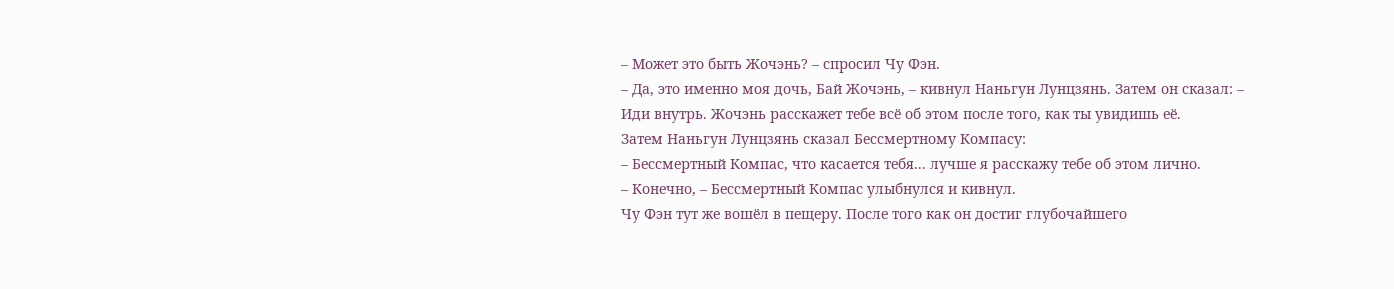– Может это быть Жочэнь? – спросил Чу Фэн.
– Да, это именно моя дочь, Бай Жочэнь, – кивнул Наньгун Лунцзянь. Затем он сказал: – Иди внутрь. Жочэнь расскажет тебе всё об этом после того, как ты увидишь её.
Затем Наньгун Лунцзянь сказал Бессмертному Компасу:
– Бессмертный Компас, что касается тебя... лучше я расскажу тебе об этом лично.
– Конечно, – Бессмертный Компас улыбнулся и кивнул.
Чу Фэн тут же вошёл в пещеру. После того как он достиг глубочайшего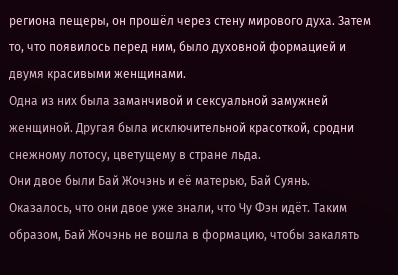региона пещеры, он прошёл через стену мирового духа. Затем то, что появилось перед ним, было духовной формацией и двумя красивыми женщинами.
Одна из них была заманчивой и сексуальной замужней женщиной. Другая была исключительной красоткой, сродни снежному лотосу, цветущему в стране льда.
Они двое были Бай Жочэнь и её матерью, Бай Суянь.
Оказалось, что они двое уже знали, что Чу Фэн идёт. Таким образом, Бай Жочэнь не вошла в формацию, чтобы закалять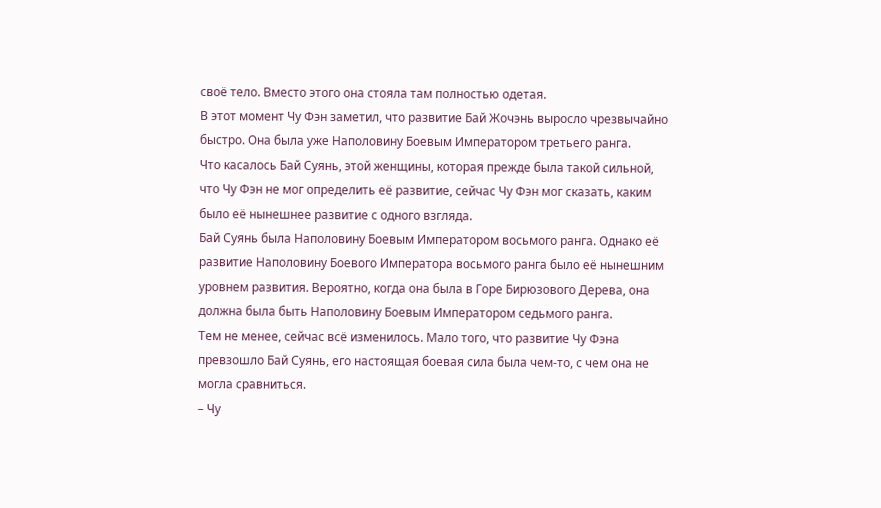своё тело. Вместо этого она стояла там полностью одетая.
В этот момент Чу Фэн заметил, что развитие Бай Жочэнь выросло чрезвычайно быстро. Она была уже Наполовину Боевым Императором третьего ранга.
Что касалось Бай Суянь, этой женщины, которая прежде была такой сильной, что Чу Фэн не мог определить её развитие, сейчас Чу Фэн мог сказать, каким было её нынешнее развитие с одного взгляда.
Бай Суянь была Наполовину Боевым Императором восьмого ранга. Однако её развитие Наполовину Боевого Императора восьмого ранга было её нынешним уровнем развития. Вероятно, когда она была в Горе Бирюзового Дерева, она должна была быть Наполовину Боевым Императором седьмого ранга.
Тем не менее, сейчас всё изменилось. Мало того, что развитие Чу Фэна превзошло Бай Суянь, его настоящая боевая сила была чем-то, с чем она не могла сравниться.
– Чу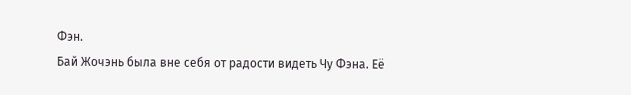Фэн.
Бай Жочэнь была вне себя от радости видеть Чу Фэна. Её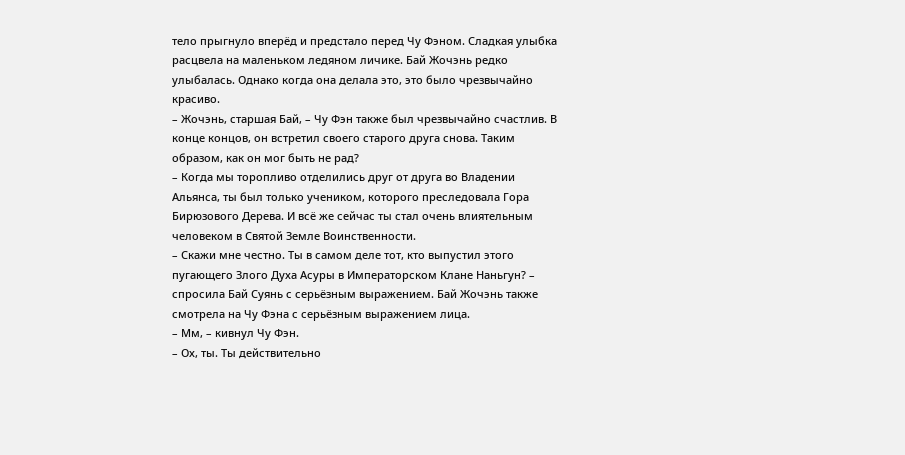тело прыгнуло вперёд и предстало перед Чу Фэном. Сладкая улыбка расцвела на маленьком ледяном личике. Бай Жочэнь редко улыбалась. Однако когда она делала это, это было чрезвычайно красиво.
– Жочэнь, старшая Бай, – Чу Фэн также был чрезвычайно счастлив. В конце концов, он встретил своего старого друга снова. Таким образом, как он мог быть не рад?
– Когда мы торопливо отделились друг от друга во Владении Альянса, ты был только учеником, которого преследовала Гора Бирюзового Дерева. И всё же сейчас ты стал очень влиятельным человеком в Святой Земле Воинственности.
– Скажи мне честно. Ты в самом деле тот, кто выпустил этого пугающего Злого Духа Асуры в Императорском Клане Наньгун? – спросила Бай Суянь с серьёзным выражением. Бай Жочэнь также смотрела на Чу Фэна с серьёзным выражением лица.
– Мм, – кивнул Чу Фэн.
– Ох, ты. Ты действительно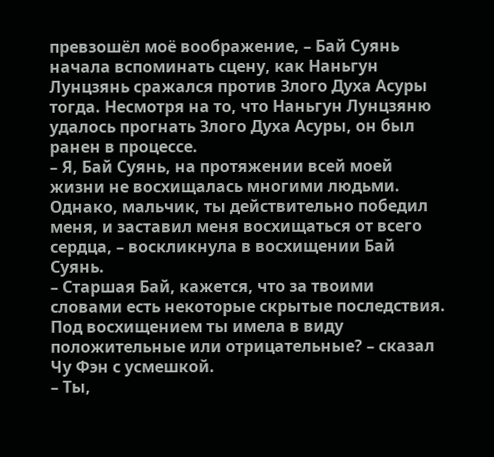превзошёл моё воображение, – Бай Суянь начала вспоминать сцену, как Наньгун Лунцзянь сражался против Злого Духа Асуры тогда. Несмотря на то, что Наньгун Лунцзяню удалось прогнать Злого Духа Асуры, он был ранен в процессе.
– Я, Бай Суянь, на протяжении всей моей жизни не восхищалась многими людьми. Однако, мальчик, ты действительно победил меня, и заставил меня восхищаться от всего сердца, – воскликнула в восхищении Бай Суянь.
– Старшая Бай, кажется, что за твоими словами есть некоторые скрытые последствия. Под восхищением ты имела в виду положительные или отрицательные? – сказал Чу Фэн с усмешкой.
– Ты,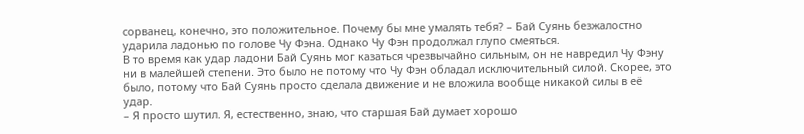сорванец, конечно, это положительное. Почему бы мне умалять тебя? – Бай Суянь безжалостно ударила ладонью по голове Чу Фэна. Однако Чу Фэн продолжал глупо смеяться.
В то время как удар ладони Бай Суянь мог казаться чрезвычайно сильным, он не навредил Чу Фэну ни в малейшей степени. Это было не потому что Чу Фэн обладал исключительный силой. Скорее, это было, потому что Бай Суянь просто сделала движение и не вложила вообще никакой силы в её удар.
– Я просто шутил. Я, естественно, знаю, что старшая Бай думает хорошо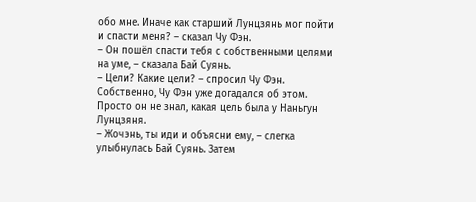обо мне. Иначе как старший Лунцзянь мог пойти и спасти меня? – сказал Чу Фэн.
– Он пошёл спасти тебя с собственными целями на уме, – сказала Бай Суянь.
– Цели? Какие цели? – спросил Чу Фэн. Собственно, Чу Фэн уже догадался об этом. Просто он не знал, какая цель была у Наньгун Лунцзяня.
– Жочэнь, ты иди и объясни ему, – слегка улыбнулась Бай Суянь. Затем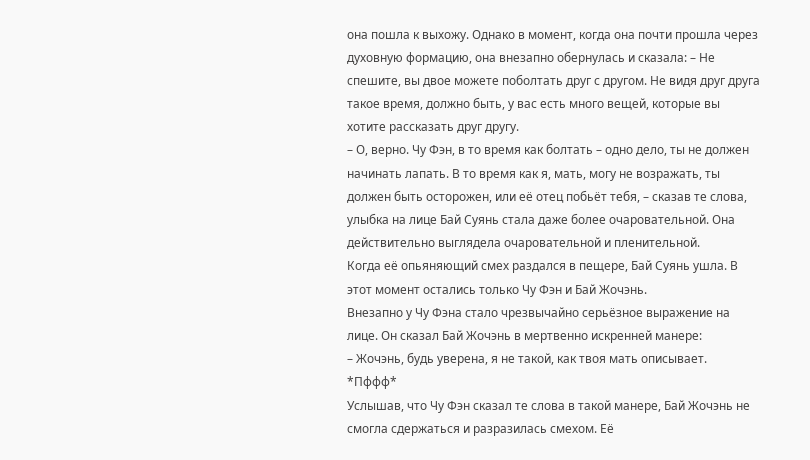она пошла к выхожу. Однако в момент, когда она почти прошла через духовную формацию, она внезапно обернулась и сказала: – Не спешите, вы двое можете поболтать друг с другом. Не видя друг друга такое время, должно быть, у вас есть много вещей, которые вы хотите рассказать друг другу.
– О, верно. Чу Фэн, в то время как болтать – одно дело, ты не должен начинать лапать. В то время как я, мать, могу не возражать, ты должен быть осторожен, или её отец побьёт тебя, – сказав те слова, улыбка на лице Бай Суянь стала даже более очаровательной. Она действительно выглядела очаровательной и пленительной.
Когда её опьяняющий смех раздался в пещере, Бай Суянь ушла. В этот момент остались только Чу Фэн и Бай Жочэнь.
Внезапно у Чу Фэна стало чрезвычайно серьёзное выражение на лице. Он сказал Бай Жочэнь в мертвенно искренней манере:
– Жочэнь, будь уверена, я не такой, как твоя мать описывает.
*Пффф*
Услышав, что Чу Фэн сказал те слова в такой манере, Бай Жочэнь не смогла сдержаться и разразилась смехом. Её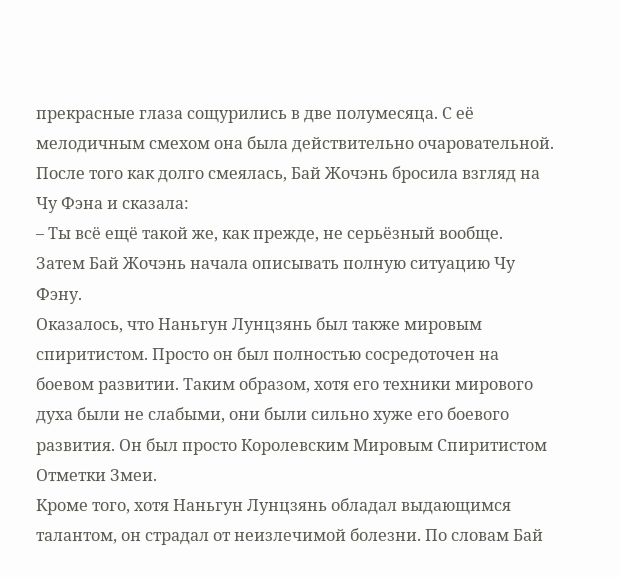прекрасные глаза сощурились в две полумесяца. С её мелодичным смехом она была действительно очаровательной. После того как долго смеялась, Бай Жочэнь бросила взгляд на Чу Фэна и сказала:
– Ты всё ещё такой же, как прежде, не серьёзный вообще.
Затем Бай Жочэнь начала описывать полную ситуацию Чу Фэну.
Оказалось, что Наньгун Лунцзянь был также мировым спиритистом. Просто он был полностью сосредоточен на боевом развитии. Таким образом, хотя его техники мирового духа были не слабыми, они были сильно хуже его боевого развития. Он был просто Королевским Мировым Спиритистом Отметки Змеи.
Кроме того, хотя Наньгун Лунцзянь обладал выдающимся талантом, он страдал от неизлечимой болезни. По словам Бай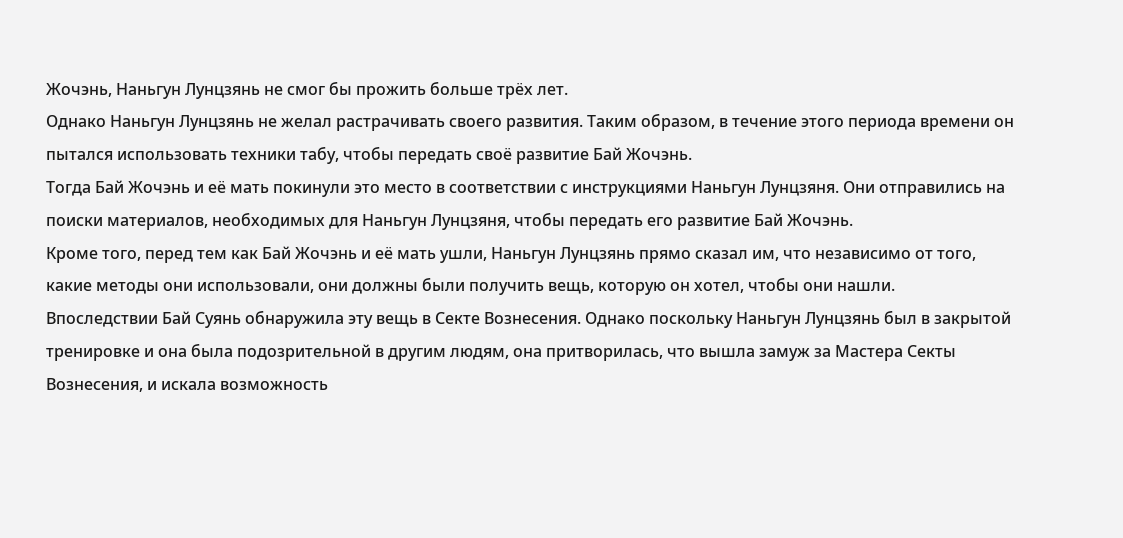Жочэнь, Наньгун Лунцзянь не смог бы прожить больше трёх лет.
Однако Наньгун Лунцзянь не желал растрачивать своего развития. Таким образом, в течение этого периода времени он пытался использовать техники табу, чтобы передать своё развитие Бай Жочэнь.
Тогда Бай Жочэнь и её мать покинули это место в соответствии с инструкциями Наньгун Лунцзяня. Они отправились на поиски материалов, необходимых для Наньгун Лунцзяня, чтобы передать его развитие Бай Жочэнь.
Кроме того, перед тем как Бай Жочэнь и её мать ушли, Наньгун Лунцзянь прямо сказал им, что независимо от того, какие методы они использовали, они должны были получить вещь, которую он хотел, чтобы они нашли.
Впоследствии Бай Суянь обнаружила эту вещь в Секте Вознесения. Однако поскольку Наньгун Лунцзянь был в закрытой тренировке и она была подозрительной в другим людям, она притворилась, что вышла замуж за Мастера Секты Вознесения, и искала возможность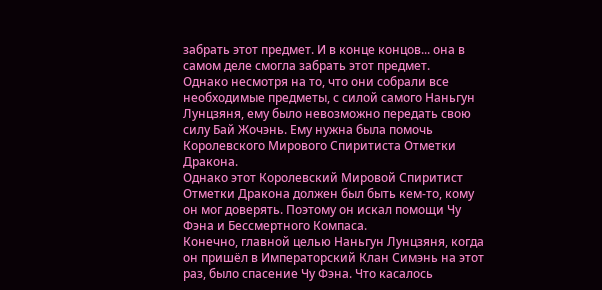забрать этот предмет. И в конце концов... она в самом деле смогла забрать этот предмет.
Однако несмотря на то, что они собрали все необходимые предметы, с силой самого Наньгун Лунцзяня, ему было невозможно передать свою силу Бай Жочэнь. Ему нужна была помочь Королевского Мирового Спиритиста Отметки Дракона.
Однако этот Королевский Мировой Спиритист Отметки Дракона должен был быть кем-то, кому он мог доверять. Поэтому он искал помощи Чу Фэна и Бессмертного Компаса.
Конечно, главной целью Наньгун Лунцзяня, когда он пришёл в Императорский Клан Симэнь на этот раз, было спасение Чу Фэна. Что касалось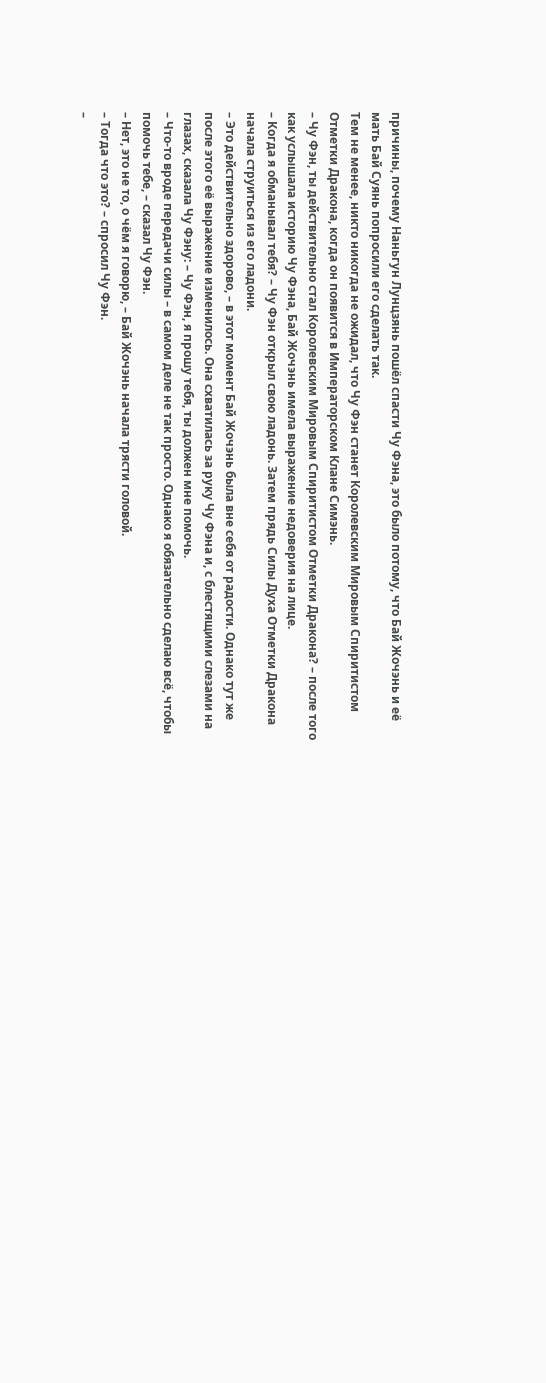причины, почему Наньгун Лунцзянь пошёл спасти Чу Фэна, это было потому, что Бай Жочэнь и её мать Бай Суянь попросили его сделать так.
Тем не менее, никто никогда не ожидал, что Чу Фэн станет Королевским Мировым Спиритистом Отметки Дракона, когда он появится в Императорском Клане Симэнь.
– Чу Фэн, ты действительно стал Королевским Мировым Спиритистом Отметки Дракона? – после того как услышала историю Чу Фэна, Бай Жочэнь имела выражение недоверия на лице.
– Когда я обманывал тебя? – Чу Фэн открыл свою ладонь. Затем прядь Силы Духа Отметки Дракона начала струиться из его ладони.
– Это действительно здорово, – в этот момент Бай Жочэнь была вне себя от радости. Однако тут же после этого её выражение изменилось. Она схватилась за руку Чу Фэна и, с блестящими слезами на глазах, сказала Чу Фэну: – Чу Фэн, я прошу тебя, ты должен мне помочь.
– Что-то вроде передачи силы – в самом деле не так просто. Однако я обязательно сделаю всё, чтобы помочь тебе, – сказал Чу Фэн.
– Нет, это не то, о чём я говорю, – Бай Жочэнь начала трясти головой.
– Тогда что это? – спросил Чу Фэн.
–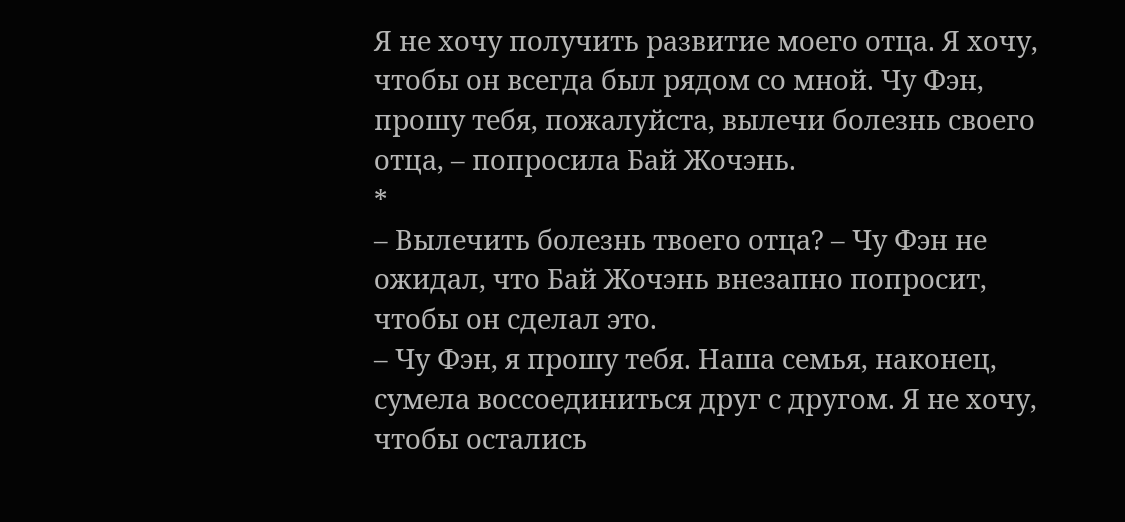Я не хочу получить развитие моего отца. Я хочу, чтобы он всегда был рядом со мной. Чу Фэн, прошу тебя, пожалуйста, вылечи болезнь своего отца, – попросила Бай Жочэнь.
*
– Вылечить болезнь твоего отца? – Чу Фэн не ожидал, что Бай Жочэнь внезапно попросит, чтобы он сделал это.
– Чу Фэн, я прошу тебя. Наша семья, наконец, сумела воссоединиться друг с другом. Я не хочу, чтобы остались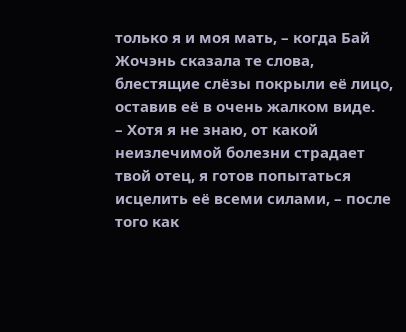только я и моя мать, – когда Бай Жочэнь сказала те слова, блестящие слёзы покрыли её лицо, оставив её в очень жалком виде.
– Хотя я не знаю, от какой неизлечимой болезни страдает твой отец, я готов попытаться исцелить её всеми силами, – после того как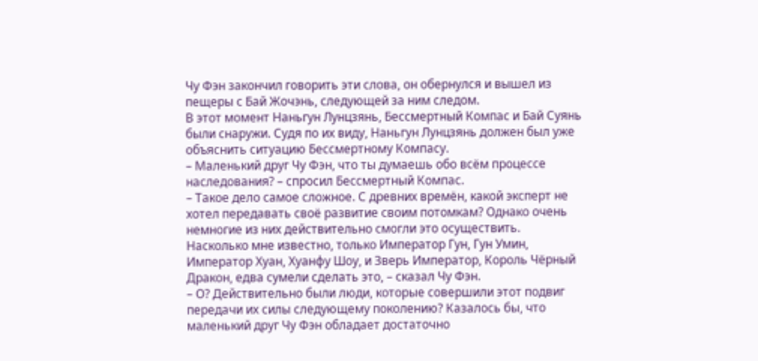Чу Фэн закончил говорить эти слова, он обернулся и вышел из пещеры с Бай Жочэнь, следующей за ним следом.
В этот момент Наньгун Лунцзянь, Бессмертный Компас и Бай Суянь были снаружи. Судя по их виду, Наньгун Лунцзянь должен был уже объяснить ситуацию Бессмертному Компасу.
– Маленький друг Чу Фэн, что ты думаешь обо всём процессе наследования? – спросил Бессмертный Компас.
– Такое дело самое сложное. С древних времён, какой эксперт не хотел передавать своё развитие своим потомкам? Однако очень немногие из них действительно смогли это осуществить. Насколько мне известно, только Император Гун, Гун Умин, Император Хуан, Хуанфу Шоу, и Зверь Император, Король Чёрный Дракон, едва сумели сделать это, – сказал Чу Фэн.
– О? Действительно были люди, которые совершили этот подвиг передачи их силы следующему поколению? Казалось бы, что маленький друг Чу Фэн обладает достаточно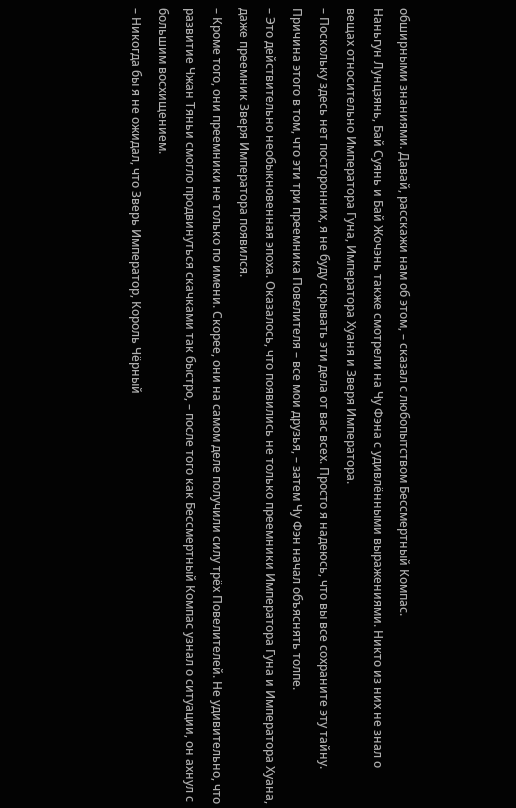обширными знаниями. Давай, расскажи нам об этом, – сказал с любопытством Бессмертный Компас.
Наньгун Лунцзянь, Бай Суянь и Бай Жочэнь также смотрели на Чу Фэна с удивлёнными выражениями. Никто из них не знал о вещах относительно Императора Гуна, Императора Хуаня и Зверя Императора.
– Поскольку здесь нет посторонних, я не буду скрывать эти дела от вас всех. Просто я надеюсь, что вы все сохраните эту тайну. Причина этого в том, что эти три преемника Повелителя – все мои друзья, – затем Чу Фэн начал объяснять толпе.
– Это действительно необыкновенная эпоха. Оказалось, что появились не только преемники Императора Гуна и Императора Хуана, даже преемник Зверя Императора появился.
– Кроме того, они преемники не только по имени. Скорее, они на самом деле получили силу трёх Повелителей. Не удивительно, что развитие Чжан Тяньи смогло продвинуться скачками так быстро, – после того как Бессмертный Компас узнал о ситуации, он ахнул с большим восхищением.
– Никогда бы я не ожидал, что Зверь Император, Король Чёрный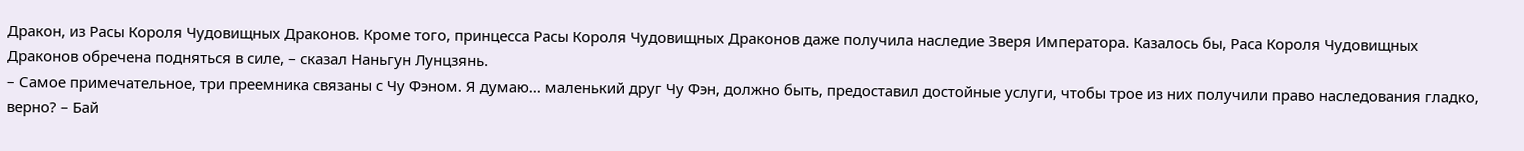Дракон, из Расы Короля Чудовищных Драконов. Кроме того, принцесса Расы Короля Чудовищных Драконов даже получила наследие Зверя Императора. Казалось бы, Раса Короля Чудовищных Драконов обречена подняться в силе, – сказал Наньгун Лунцзянь.
– Самое примечательное, три преемника связаны с Чу Фэном. Я думаю... маленький друг Чу Фэн, должно быть, предоставил достойные услуги, чтобы трое из них получили право наследования гладко, верно? – Бай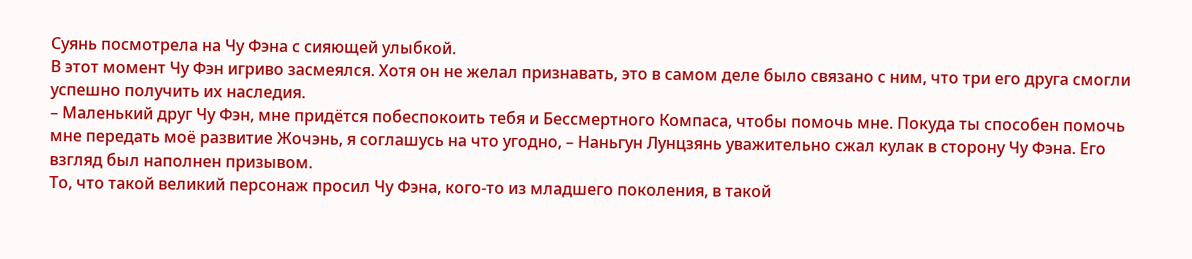Суянь посмотрела на Чу Фэна с сияющей улыбкой.
В этот момент Чу Фэн игриво засмеялся. Хотя он не желал признавать, это в самом деле было связано с ним, что три его друга смогли успешно получить их наследия.
– Маленький друг Чу Фэн, мне придётся побеспокоить тебя и Бессмертного Компаса, чтобы помочь мне. Покуда ты способен помочь мне передать моё развитие Жочэнь, я соглашусь на что угодно, – Наньгун Лунцзянь уважительно сжал кулак в сторону Чу Фэна. Его взгляд был наполнен призывом.
То, что такой великий персонаж просил Чу Фэна, кого-то из младшего поколения, в такой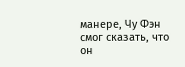манере, Чу Фэн смог сказать, что он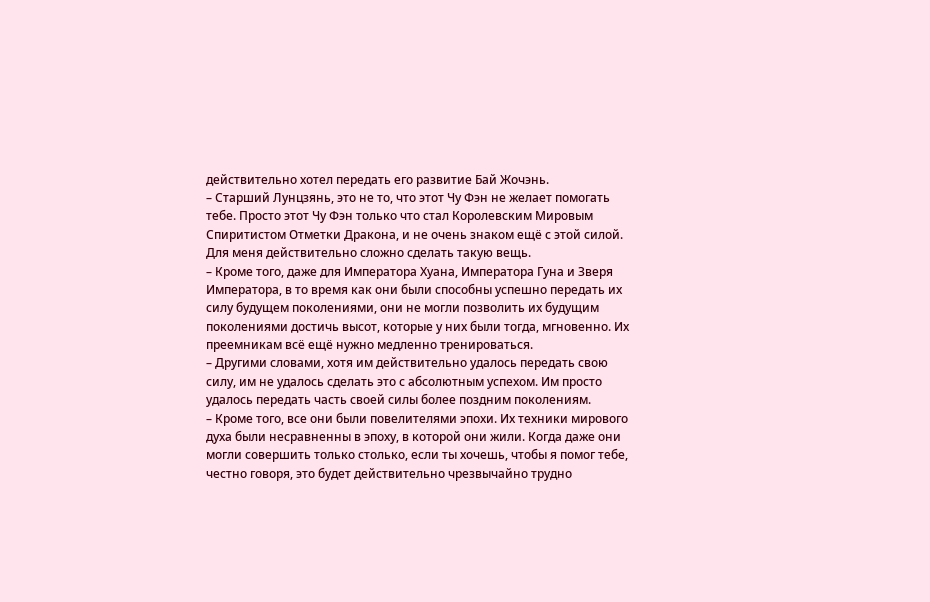действительно хотел передать его развитие Бай Жочэнь.
– Старший Лунцзянь, это не то, что этот Чу Фэн не желает помогать тебе. Просто этот Чу Фэн только что стал Королевским Мировым Спиритистом Отметки Дракона, и не очень знаком ещё с этой силой. Для меня действительно сложно сделать такую вещь.
– Кроме того, даже для Императора Хуана, Императора Гуна и Зверя Императора, в то время как они были способны успешно передать их силу будущем поколениями, они не могли позволить их будущим поколениями достичь высот, которые у них были тогда, мгновенно. Их преемникам всё ещё нужно медленно тренироваться.
– Другими словами, хотя им действительно удалось передать свою силу, им не удалось сделать это с абсолютным успехом. Им просто удалось передать часть своей силы более поздним поколениям.
– Кроме того, все они были повелителями эпохи. Их техники мирового духа были несравненны в эпоху, в которой они жили. Когда даже они могли совершить только столько, если ты хочешь, чтобы я помог тебе, честно говоря, это будет действительно чрезвычайно трудно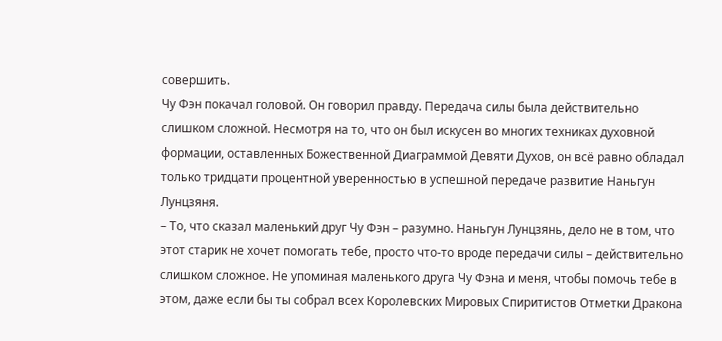совершить.
Чу Фэн покачал головой. Он говорил правду. Передача силы была действительно слишком сложной. Несмотря на то, что он был искусен во многих техниках духовной формации, оставленных Божественной Диаграммой Девяти Духов, он всё равно обладал только тридцати процентной уверенностью в успешной передаче развитие Наньгун Лунцзяня.
– То, что сказал маленький друг Чу Фэн – разумно. Наньгун Лунцзянь, дело не в том, что этот старик не хочет помогать тебе, просто что-то вроде передачи силы – действительно слишком сложное. Не упоминая маленького друга Чу Фэна и меня, чтобы помочь тебе в этом, даже если бы ты собрал всех Королевских Мировых Спиритистов Отметки Дракона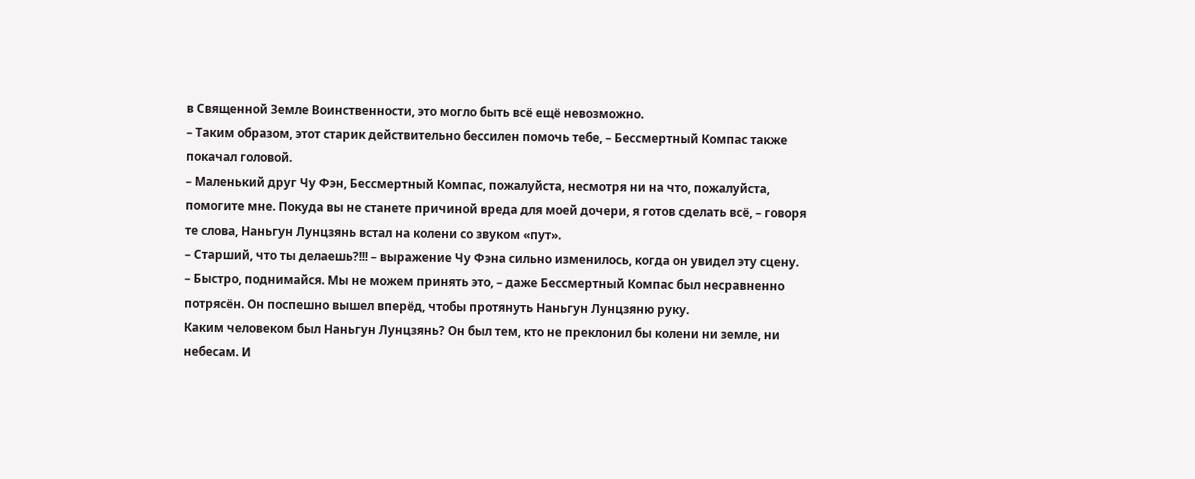в Священной Земле Воинственности, это могло быть всё ещё невозможно.
– Таким образом, этот старик действительно бессилен помочь тебе, – Бессмертный Компас также покачал головой.
– Маленький друг Чу Фэн, Бессмертный Компас, пожалуйста, несмотря ни на что, пожалуйста, помогите мне. Покуда вы не станете причиной вреда для моей дочери, я готов сделать всё, – говоря те слова, Наньгун Лунцзянь встал на колени со звуком «пут».
– Старший, что ты делаешь?!!! – выражение Чу Фэна сильно изменилось, когда он увидел эту сцену.
– Быстро, поднимайся. Мы не можем принять это, – даже Бессмертный Компас был несравненно потрясён. Он поспешно вышел вперёд, чтобы протянуть Наньгун Лунцзяню руку.
Каким человеком был Наньгун Лунцзянь? Он был тем, кто не преклонил бы колени ни земле, ни небесам. И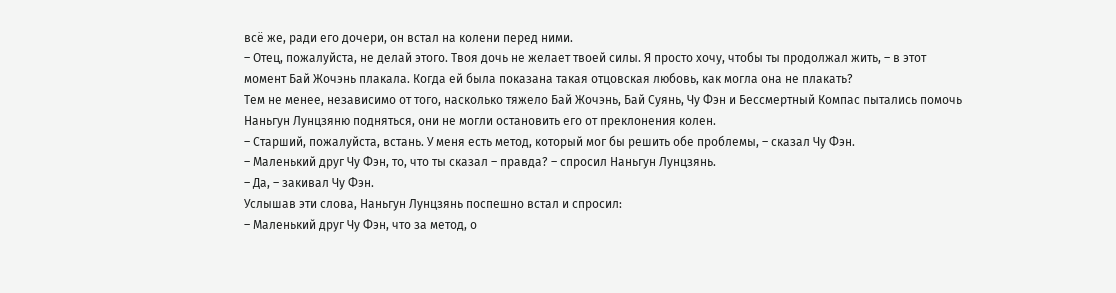всё же, ради его дочери, он встал на колени перед ними.
– Отец, пожалуйста, не делай этого. Твоя дочь не желает твоей силы. Я просто хочу, чтобы ты продолжал жить, – в этот момент Бай Жочэнь плакала. Когда ей была показана такая отцовская любовь, как могла она не плакать?
Тем не менее, независимо от того, насколько тяжело Бай Жочэнь, Бай Суянь, Чу Фэн и Бессмертный Компас пытались помочь Наньгун Лунцзяню подняться, они не могли остановить его от преклонения колен.
– Старший, пожалуйста, встань. У меня есть метод, который мог бы решить обе проблемы, – сказал Чу Фэн.
– Маленький друг Чу Фэн, то, что ты сказал – правда? – спросил Наньгун Лунцзянь.
– Да, – закивал Чу Фэн.
Услышав эти слова, Наньгун Лунцзянь поспешно встал и спросил:
– Маленький друг Чу Фэн, что за метод, о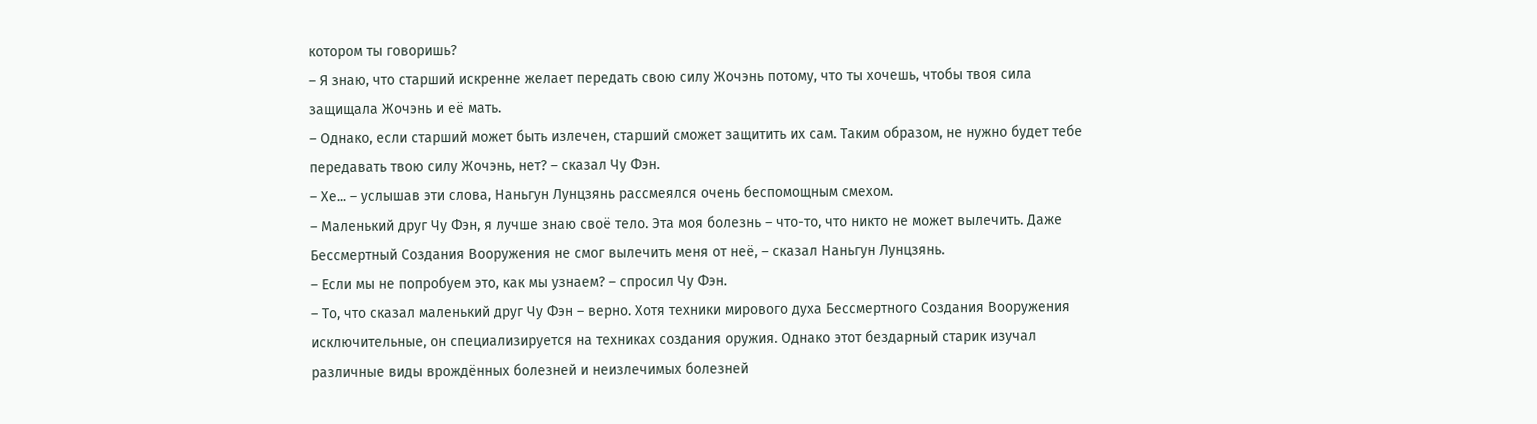котором ты говоришь?
– Я знаю, что старший искренне желает передать свою силу Жочэнь потому, что ты хочешь, чтобы твоя сила защищала Жочэнь и её мать.
– Однако, если старший может быть излечен, старший сможет защитить их сам. Таким образом, не нужно будет тебе передавать твою силу Жочэнь, нет? – сказал Чу Фэн.
– Хе... – услышав эти слова, Наньгун Лунцзянь рассмеялся очень беспомощным смехом.
– Маленький друг Чу Фэн, я лучше знаю своё тело. Эта моя болезнь – что-то, что никто не может вылечить. Даже Бессмертный Создания Вооружения не смог вылечить меня от неё, – сказал Наньгун Лунцзянь.
– Если мы не попробуем это, как мы узнаем? – спросил Чу Фэн.
– То, что сказал маленький друг Чу Фэн – верно. Хотя техники мирового духа Бессмертного Создания Вооружения исключительные, он специализируется на техниках создания оружия. Однако этот бездарный старик изучал различные виды врождённых болезней и неизлечимых болезней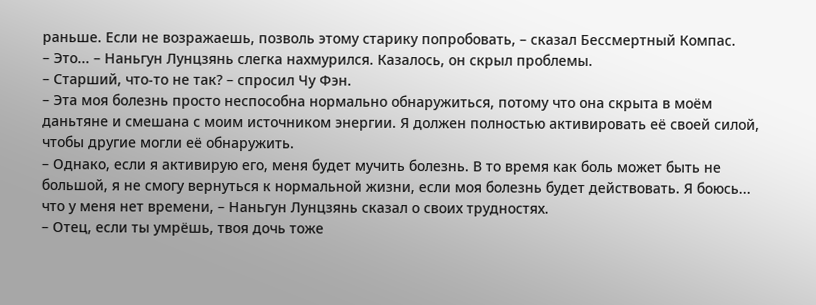раньше. Если не возражаешь, позволь этому старику попробовать, – сказал Бессмертный Компас.
– Это... – Наньгун Лунцзянь слегка нахмурился. Казалось, он скрыл проблемы.
– Старший, что-то не так? – спросил Чу Фэн.
– Эта моя болезнь просто неспособна нормально обнаружиться, потому что она скрыта в моём даньтяне и смешана с моим источником энергии. Я должен полностью активировать её своей силой, чтобы другие могли её обнаружить.
– Однако, если я активирую его, меня будет мучить болезнь. В то время как боль может быть не большой, я не смогу вернуться к нормальной жизни, если моя болезнь будет действовать. Я боюсь... что у меня нет времени, – Наньгун Лунцзянь сказал о своих трудностях.
– Отец, если ты умрёшь, твоя дочь тоже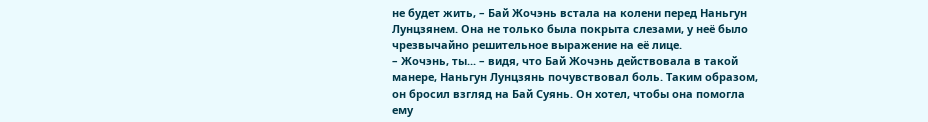не будет жить, – Бай Жочэнь встала на колени перед Наньгун Лунцзянем. Она не только была покрыта слезами, у неё было чрезвычайно решительное выражение на её лице.
– Жочэнь, ты... – видя, что Бай Жочэнь действовала в такой манере, Наньгун Лунцзянь почувствовал боль. Таким образом, он бросил взгляд на Бай Суянь. Он хотел, чтобы она помогла ему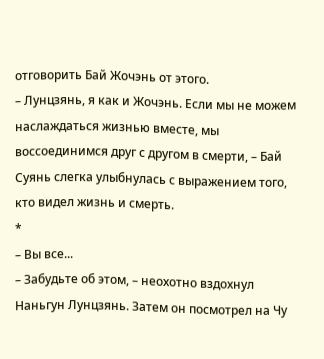отговорить Бай Жочэнь от этого.
– Лунцзянь, я как и Жочэнь. Если мы не можем наслаждаться жизнью вместе, мы воссоединимся друг с другом в смерти, – Бай Суянь слегка улыбнулась с выражением того, кто видел жизнь и смерть.
*
– Вы все...
– Забудьте об этом, – неохотно вздохнул Наньгун Лунцзянь. Затем он посмотрел на Чу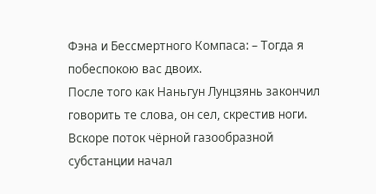Фэна и Бессмертного Компаса: – Тогда я побеспокою вас двоих.
После того как Наньгун Лунцзянь закончил говорить те слова, он сел, скрестив ноги. Вскоре поток чёрной газообразной субстанции начал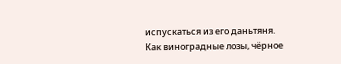испускаться из его даньтяня. Как виноградные лозы, чёрное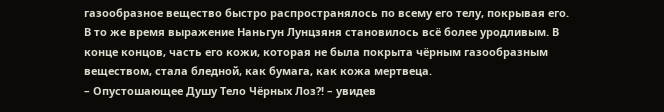газообразное вещество быстро распространялось по всему его телу, покрывая его.
В то же время выражение Наньгун Лунцзяня становилось всё более уродливым. В конце концов, часть его кожи, которая не была покрыта чёрным газообразным веществом, стала бледной, как бумага, как кожа мертвеца.
– Опустошающее Душу Тело Чёрных Лоз?! – увидев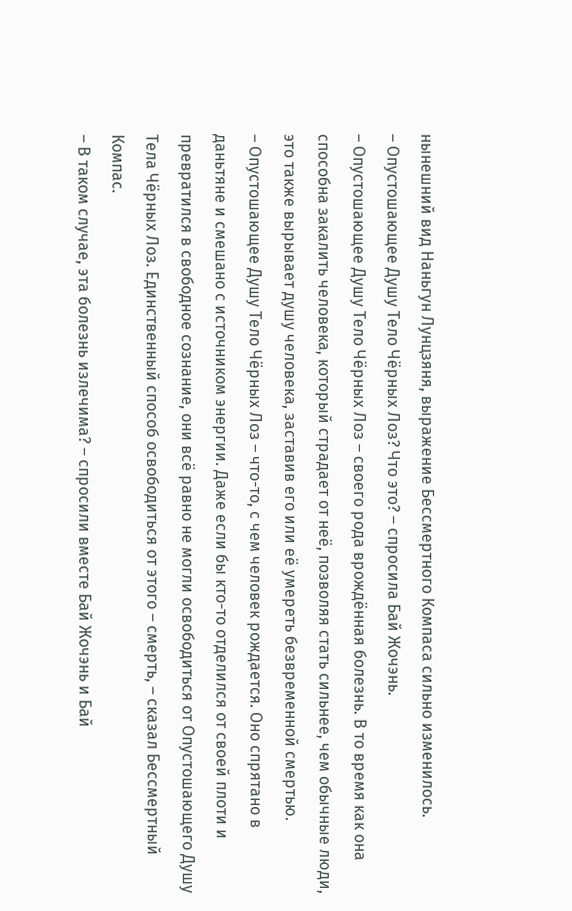нынешний вид Наньгун Лунцзяня, выражение Бессмертного Компаса сильно изменилось.
– Опустошающее Душу Тело Чёрных Лоз? Что это? – спросила Бай Жочэнь.
– Опустошающее Душу Тело Чёрных Лоз – своего рода врождённая болезнь. В то время как она способна закалить человека, который страдает от неё, позволяя стать сильнее, чем обычные люди, это также вырывает душу человека, заставив его или её умереть безвременной смертью.
– Опустошающее Душу Тело Чёрных Лоз – что-то, с чем человек рождается. Оно спрятано в даньтяне и смешано с источником энергии. Даже если бы кто-то отделился от своей плоти и превратился в свободное сознание, они всё равно не могли освободиться от Опустошающего Душу Тела Чёрных Лоз. Единственный способ освободиться от этого – смерть, – сказал Бессмертный Компас.
– В таком случае, эта болезнь излечима? – спросили вместе Бай Жочэнь и Бай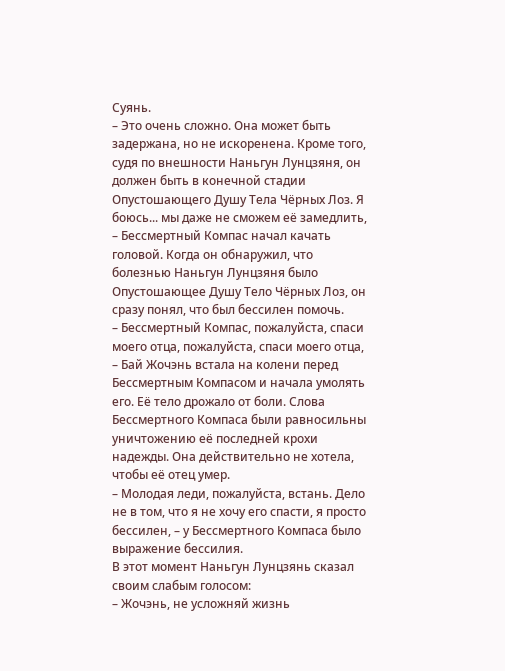Суянь.
– Это очень сложно. Она может быть задержана, но не искоренена. Кроме того, судя по внешности Наньгун Лунцзяня, он должен быть в конечной стадии Опустошающего Душу Тела Чёрных Лоз. Я боюсь... мы даже не сможем её замедлить, – Бессмертный Компас начал качать головой. Когда он обнаружил, что болезнью Наньгун Лунцзяня было Опустошающее Душу Тело Чёрных Лоз, он сразу понял, что был бессилен помочь.
– Бессмертный Компас, пожалуйста, спаси моего отца, пожалуйста, спаси моего отца, – Бай Жочэнь встала на колени перед Бессмертным Компасом и начала умолять его. Её тело дрожало от боли. Слова Бессмертного Компаса были равносильны уничтожению её последней крохи надежды. Она действительно не хотела, чтобы её отец умер.
– Молодая леди, пожалуйста, встань. Дело не в том, что я не хочу его спасти, я просто бессилен, – у Бессмертного Компаса было выражение бессилия.
В этот момент Наньгун Лунцзянь сказал своим слабым голосом:
– Жочэнь, не усложняй жизнь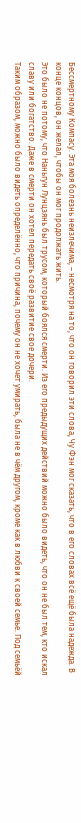Бессмертному Компасу. Эта моя болезнь неизлечима, – несмотря на то, что он говорил эти слова, Чу Фэн мог сказать, что в его словах всё ещё была надежда. В конце концов, он желал, чтобы он мог продолжать жить.
Это было не потому, что Наньгун Лунцзянь был трусом, который боялся смерти. Из его предыдущих действий можно было видеть, что он не был тем, кто искал славу или богатство. Даже в смерти он хотел передать своё развитие свое дочери.
Таким образом, можно было видеть определённо, что причина, почему он не хочет умирать, была не в чём другом, кроме как в любви к своей семье. Под семьёй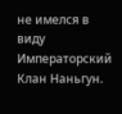не имелся в виду Императорский Клан Наньгун.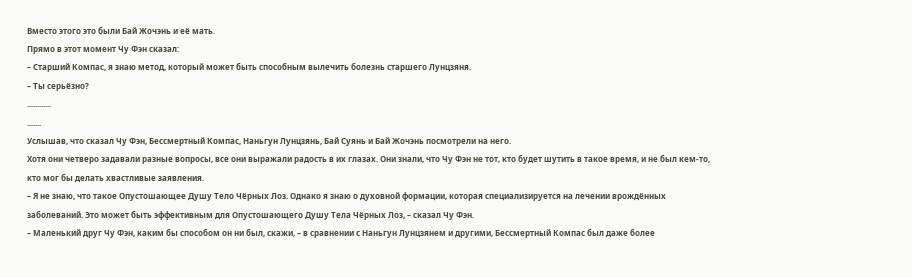Вместо этого это были Бай Жочэнь и её мать.
Прямо в этот момент Чу Фэн сказал:
– Старший Компас, я знаю метод, который может быть способным вылечить болезнь старшего Лунцзяня.
– Ты серьёзно?
............
.......
Услышав, что сказал Чу Фэн, Бессмертный Компас, Наньгун Лунцзянь, Бай Суянь и Бай Жочэнь посмотрели на него.
Хотя они четверо задавали разные вопросы, все они выражали радость в их глазах. Они знали, что Чу Фэн не тот, кто будет шутить в такое время, и не был кем-то, кто мог бы делать хвастливые заявления.
– Я не знаю, что такое Опустошающее Душу Тело Чёрных Лоз. Однако я знаю о духовной формации, которая специализируется на лечении врождённых заболеваний. Это может быть эффективным для Опустошающего Душу Тела Чёрных Лоз, – сказал Чу Фэн.
– Маленький друг Чу Фэн, каким бы способом он ни был, скажи, – в сравнении с Наньгун Лунцзянем и другими, Бессмертный Компас был даже более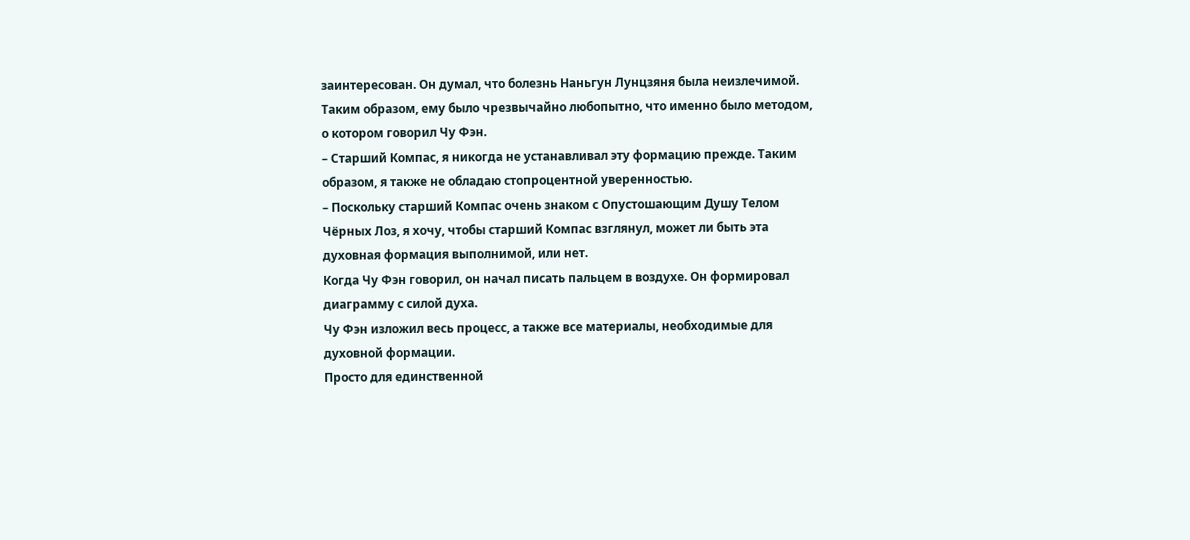заинтересован. Он думал, что болезнь Наньгун Лунцзяня была неизлечимой. Таким образом, ему было чрезвычайно любопытно, что именно было методом, о котором говорил Чу Фэн.
– Старший Компас, я никогда не устанавливал эту формацию прежде. Таким образом, я также не обладаю стопроцентной уверенностью.
– Поскольку старший Компас очень знаком с Опустошающим Душу Телом Чёрных Лоз, я хочу, чтобы старший Компас взглянул, может ли быть эта духовная формация выполнимой, или нет.
Когда Чу Фэн говорил, он начал писать пальцем в воздухе. Он формировал диаграмму с силой духа.
Чу Фэн изложил весь процесс, а также все материалы, необходимые для духовной формации.
Просто для единственной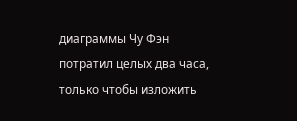диаграммы Чу Фэн потратил целых два часа, только чтобы изложить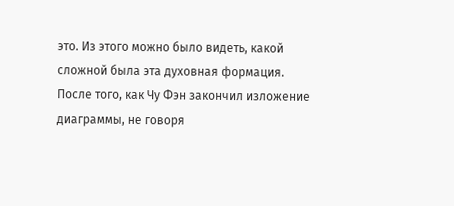это. Из этого можно было видеть, какой сложной была эта духовная формация.
После того, как Чу Фэн закончил изложение диаграммы, не говоря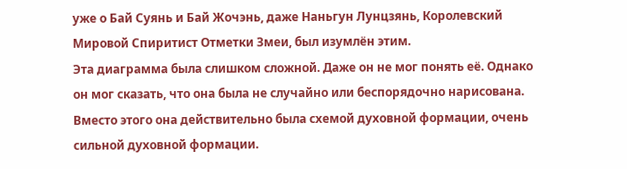уже о Бай Суянь и Бай Жочэнь, даже Наньгун Лунцзянь, Королевский Мировой Спиритист Отметки Змеи, был изумлён этим.
Эта диаграмма была слишком сложной. Даже он не мог понять её. Однако он мог сказать, что она была не случайно или беспорядочно нарисована. Вместо этого она действительно была схемой духовной формации, очень сильной духовной формации.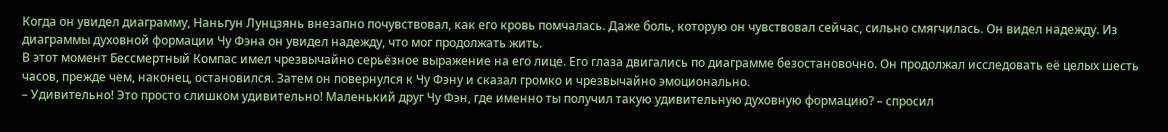Когда он увидел диаграмму, Наньгун Лунцзянь внезапно почувствовал, как его кровь помчалась. Даже боль, которую он чувствовал сейчас, сильно смягчилась. Он видел надежду. Из диаграммы духовной формации Чу Фэна он увидел надежду, что мог продолжать жить.
В этот момент Бессмертный Компас имел чрезвычайно серьёзное выражение на его лице. Его глаза двигались по диаграмме безостановочно. Он продолжал исследовать её целых шесть часов, прежде чем, наконец, остановился. Затем он повернулся к Чу Фэну и сказал громко и чрезвычайно эмоционально.
– Удивительно! Это просто слишком удивительно! Маленький друг Чу Фэн, где именно ты получил такую удивительную духовную формацию? – спросил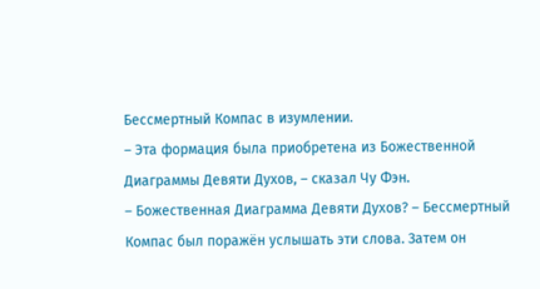Бессмертный Компас в изумлении.
– Эта формация была приобретена из Божественной Диаграммы Девяти Духов, – сказал Чу Фэн.
– Божественная Диаграмма Девяти Духов? – Бессмертный Компас был поражён услышать эти слова. Затем он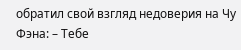обратил свой взгляд недоверия на Чу Фэна: – Тебе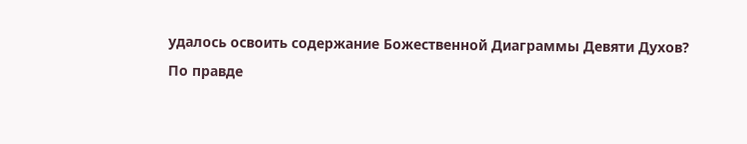удалось освоить содержание Божественной Диаграммы Девяти Духов?
По правде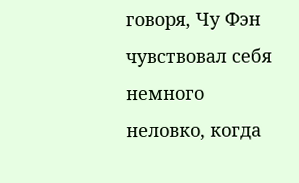говоря, Чу Фэн чувствовал себя немного неловко, когда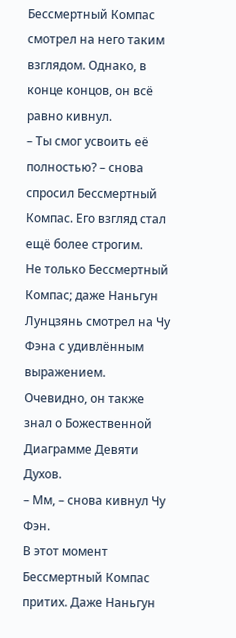Бессмертный Компас смотрел на него таким взглядом. Однако, в конце концов, он всё равно кивнул.
– Ты смог усвоить её полностью? – снова спросил Бессмертный Компас. Его взгляд стал ещё более строгим.
Не только Бессмертный Компас; даже Наньгун Лунцзянь смотрел на Чу Фэна с удивлённым выражением. Очевидно, он также знал о Божественной Диаграмме Девяти Духов.
– Мм, – снова кивнул Чу Фэн.
В этот момент Бессмертный Компас притих. Даже Наньгун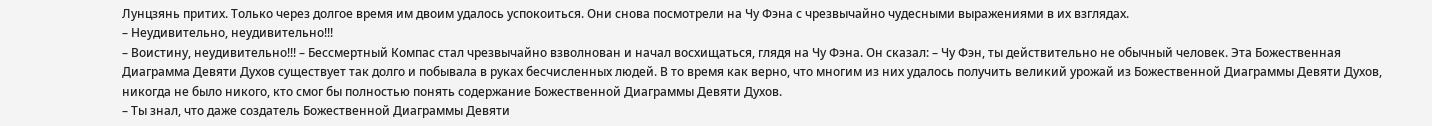Лунцзянь притих. Только через долгое время им двоим удалось успокоиться. Они снова посмотрели на Чу Фэна с чрезвычайно чудесными выражениями в их взглядах.
– Неудивительно, неудивительно!!!
– Воистину, неудивительно!!! – Бессмертный Компас стал чрезвычайно взволнован и начал восхищаться, глядя на Чу Фэна. Он сказал: – Чу Фэн, ты действительно не обычный человек. Эта Божественная Диаграмма Девяти Духов существует так долго и побывала в руках бесчисленных людей. В то время как верно, что многим из них удалось получить великий урожай из Божественной Диаграммы Девяти Духов, никогда не было никого, кто смог бы полностью понять содержание Божественной Диаграммы Девяти Духов.
– Ты знал, что даже создатель Божественной Диаграммы Девяти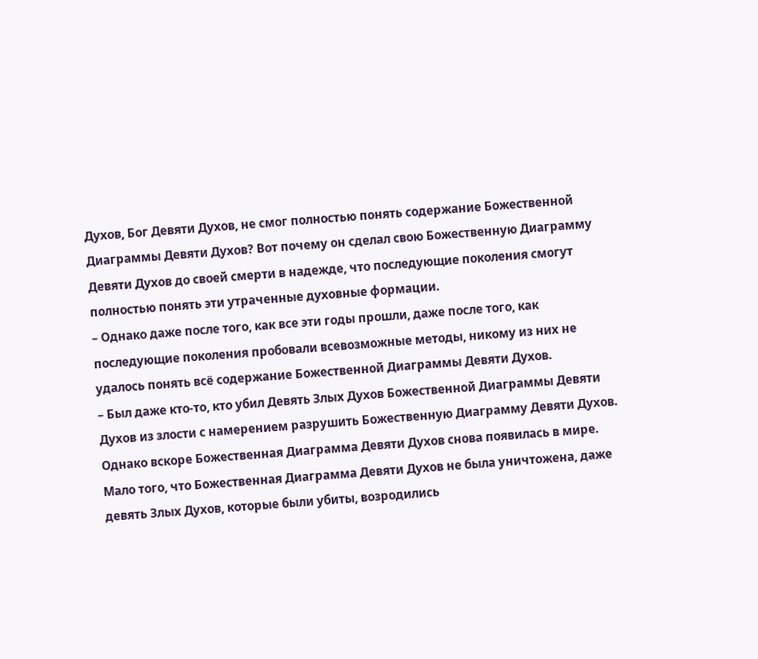Духов, Бог Девяти Духов, не смог полностью понять содержание Божественной Диаграммы Девяти Духов? Вот почему он сделал свою Божественную Диаграмму Девяти Духов до своей смерти в надежде, что последующие поколения смогут полностью понять эти утраченные духовные формации.
– Однако даже после того, как все эти годы прошли, даже после того, как последующие поколения пробовали всевозможные методы, никому из них не удалось понять всё содержание Божественной Диаграммы Девяти Духов.
– Был даже кто-то, кто убил Девять Злых Духов Божественной Диаграммы Девяти Духов из злости с намерением разрушить Божественную Диаграмму Девяти Духов. Однако вскоре Божественная Диаграмма Девяти Духов снова появилась в мире. Мало того, что Божественная Диаграмма Девяти Духов не была уничтожена, даже девять Злых Духов, которые были убиты, возродились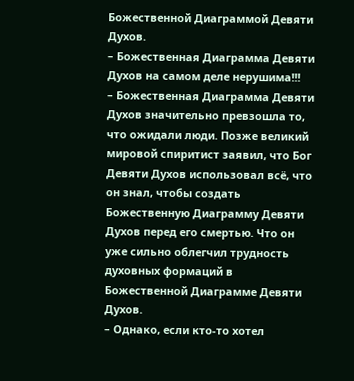Божественной Диаграммой Девяти Духов.
– Божественная Диаграмма Девяти Духов на самом деле нерушима!!!
– Божественная Диаграмма Девяти Духов значительно превзошла то, что ожидали люди. Позже великий мировой спиритист заявил, что Бог Девяти Духов использовал всё, что он знал, чтобы создать Божественную Диаграмму Девяти Духов перед его смертью. Что он уже сильно облегчил трудность духовных формаций в Божественной Диаграмме Девяти Духов.
– Однако, если кто-то хотел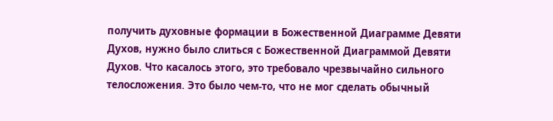получить духовные формации в Божественной Диаграмме Девяти Духов, нужно было слиться с Божественной Диаграммой Девяти Духов. Что касалось этого, это требовало чрезвычайно сильного телосложения. Это было чем-то, что не мог сделать обычный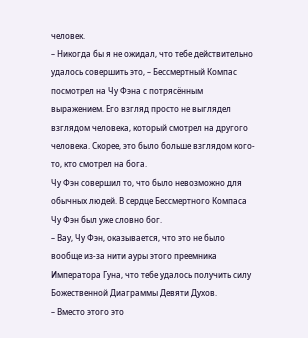человек.
– Никогда бы я не ожидал, что тебе действительно удалось совершить это, – Бессмертный Компас посмотрел на Чу Фэна с потрясённым выражением. Его взгляд просто не выглядел взглядом человека, который смотрел на другого человека. Скорее, это было больше взглядом кого-то, кто смотрел на бога.
Чу Фэн совершил то, что было невозможно для обычных людей. В сердце Бессмертного Компаса Чу Фэн был уже словно бог.
– Вау, Чу Фэн, оказывается, что это не было вообще из-за нити ауры этого преемника Императора Гуна, что тебе удалось получить силу Божественной Диаграммы Девяти Духов.
– Вместо этого это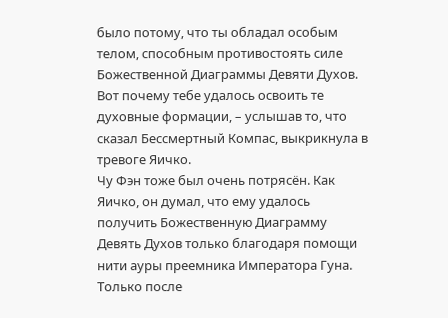было потому, что ты обладал особым телом, способным противостоять силе Божественной Диаграммы Девяти Духов. Вот почему тебе удалось освоить те духовные формации, – услышав то, что сказал Бессмертный Компас, выкрикнула в тревоге Яичко.
Чу Фэн тоже был очень потрясён. Как Яичко, он думал, что ему удалось получить Божественную Диаграмму Девять Духов только благодаря помощи нити ауры преемника Императора Гуна. Только после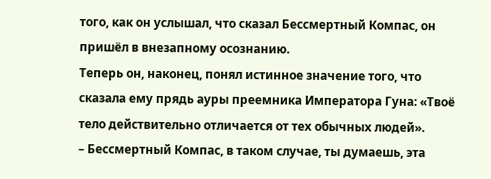того, как он услышал, что сказал Бессмертный Компас, он пришёл в внезапному осознанию.
Теперь он, наконец, понял истинное значение того, что сказала ему прядь ауры преемника Императора Гуна: «Твоё тело действительно отличается от тех обычных людей».
– Бессмертный Компас, в таком случае, ты думаешь, эта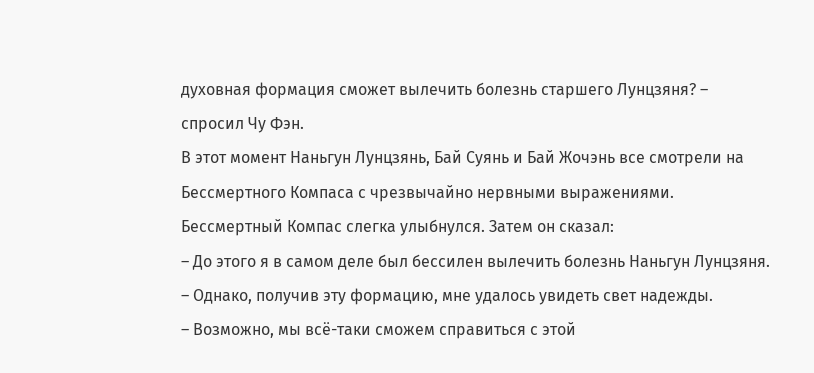духовная формация сможет вылечить болезнь старшего Лунцзяня? – спросил Чу Фэн.
В этот момент Наньгун Лунцзянь, Бай Суянь и Бай Жочэнь все смотрели на Бессмертного Компаса с чрезвычайно нервными выражениями.
Бессмертный Компас слегка улыбнулся. Затем он сказал:
– До этого я в самом деле был бессилен вылечить болезнь Наньгун Лунцзяня.
– Однако, получив эту формацию, мне удалось увидеть свет надежды.
– Возможно, мы всё-таки сможем справиться с этой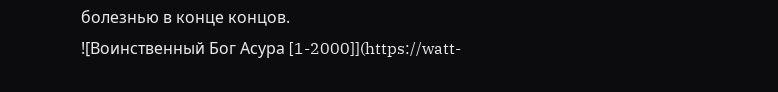болезнью в конце концов.
![Воинственный Бог Асура [1-2000]](https://watt-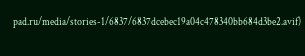pad.ru/media/stories-1/6837/6837dcebec19a04c478340bb684d3be2.avif)